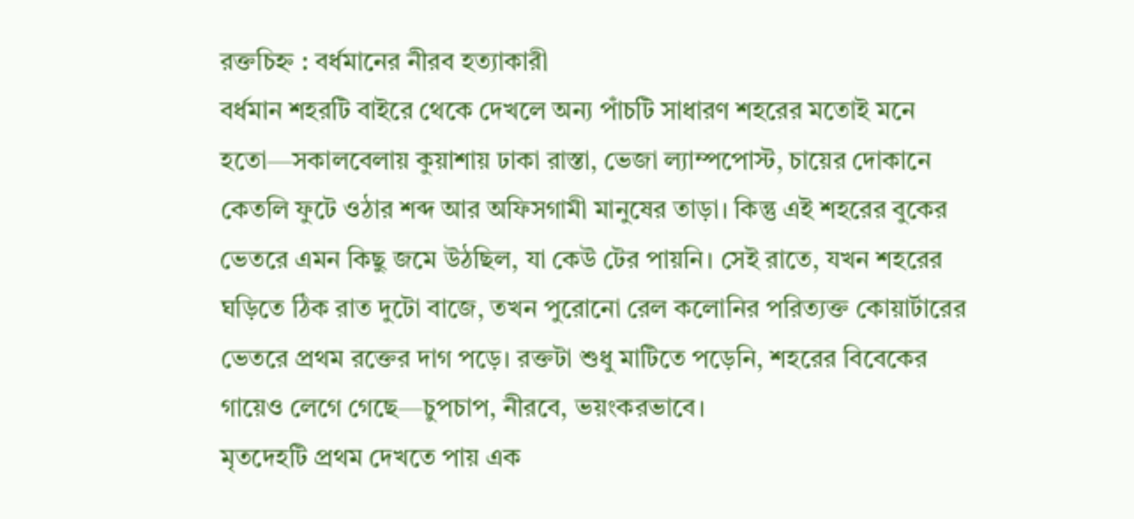রক্তচিহ্ন : বর্ধমানের নীরব হত্যাকারী
বর্ধমান শহরটি বাইরে থেকে দেখলে অন্য পাঁচটি সাধারণ শহরের মতোই মনে হতো—সকালবেলায় কুয়াশায় ঢাকা রাস্তা, ভেজা ল্যাম্পপোস্ট, চায়ের দোকানে কেতলি ফুটে ওঠার শব্দ আর অফিসগামী মানুষের তাড়া। কিন্তু এই শহরের বুকের ভেতরে এমন কিছু জমে উঠছিল, যা কেউ টের পায়নি। সেই রাতে, যখন শহরের ঘড়িতে ঠিক রাত দুটো বাজে, তখন পুরোনো রেল কলোনির পরিত্যক্ত কোয়ার্টারের ভেতরে প্রথম রক্তের দাগ পড়ে। রক্তটা শুধু মাটিতে পড়েনি, শহরের বিবেকের গায়েও লেগে গেছে—চুপচাপ, নীরবে, ভয়ংকরভাবে।
মৃতদেহটি প্রথম দেখতে পায় এক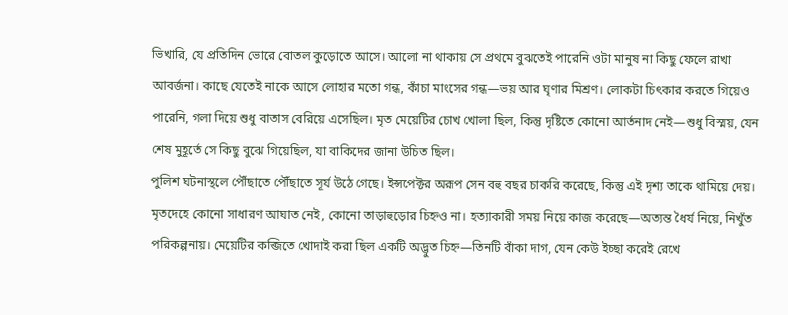ভিখারি, যে প্রতিদিন ভোরে বোতল কুড়োতে আসে। আলো না থাকায় সে প্রথমে বুঝতেই পারেনি ওটা মানুষ না কিছু ফেলে রাখা আবর্জনা। কাছে যেতেই নাকে আসে লোহার মতো গন্ধ, কাঁচা মাংসের গন্ধ—ভয় আর ঘৃণার মিশ্রণ। লোকটা চিৎকার করতে গিয়েও পারেনি, গলা দিয়ে শুধু বাতাস বেরিয়ে এসেছিল। মৃত মেয়েটির চোখ খোলা ছিল, কিন্তু দৃষ্টিতে কোনো আর্তনাদ নেই—শুধু বিস্ময়, যেন শেষ মুহূর্তে সে কিছু বুঝে গিয়েছিল, যা বাকিদের জানা উচিত ছিল।
পুলিশ ঘটনাস্থলে পৌঁছাতে পৌঁছাতে সূর্য উঠে গেছে। ইন্সপেক্টর অরূপ সেন বহু বছর চাকরি করেছে, কিন্তু এই দৃশ্য তাকে থামিয়ে দেয়। মৃতদেহে কোনো সাধারণ আঘাত নেই, কোনো তাড়াহুড়োর চিহ্নও না। হত্যাকারী সময় নিয়ে কাজ করেছে—অত্যন্ত ধৈর্য নিয়ে, নিখুঁত পরিকল্পনায়। মেয়েটির কব্জিতে খোদাই করা ছিল একটি অদ্ভুত চিহ্ন—তিনটি বাঁকা দাগ, যেন কেউ ইচ্ছা করেই রেখে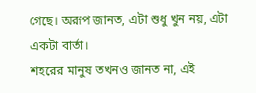গেছে। অরূপ জানত, এটা শুধু খুন নয়, এটা একটা বার্তা।
শহরের মানুষ তখনও জানত না, এই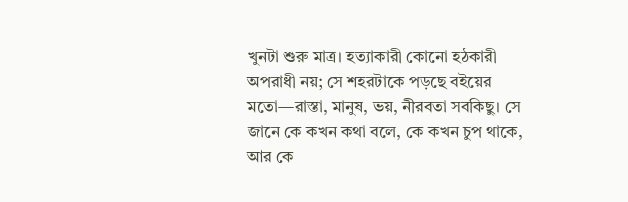খুনটা শুরু মাত্র। হত্যাকারী কোনো হঠকারী অপরাধী নয়; সে শহরটাকে পড়ছে বইয়ের মতো—রাস্তা, মানুষ, ভয়, নীরবতা সবকিছু। সে জানে কে কখন কথা বলে, কে কখন চুপ থাকে, আর কে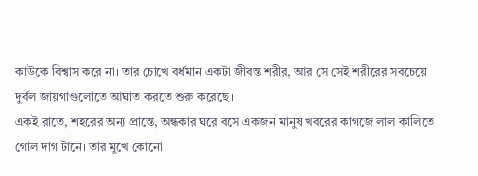কাউকে বিশ্বাস করে না। তার চোখে বর্ধমান একটা জীবন্ত শরীর, আর সে সেই শরীরের সবচেয়ে দুর্বল জায়গাগুলোতে আঘাত করতে শুরু করেছে।
একই রাতে, শহরের অন্য প্রান্তে, অন্ধকার ঘরে বসে একজন মানুষ খবরের কাগজে লাল কালিতে গোল দাগ টানে। তার মুখে কোনো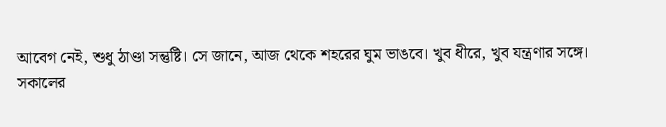আবেগ নেই, শুধু ঠাণ্ডা সন্তুষ্টি। সে জানে, আজ থেকে শহরের ঘুম ভাঙবে। খুব ধীরে, খুব যন্ত্রণার সঙ্গে।
সকালের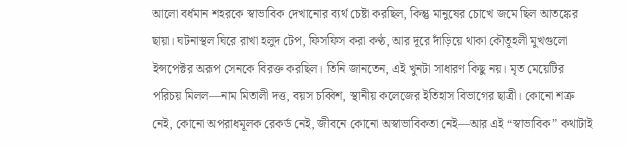আলো বর্ধমান শহরকে স্বাভাবিক দেখানোর ব্যর্থ চেষ্টা করছিল, কিন্তু মানুষের চোখে জমে ছিল আতঙ্কের ছায়া। ঘটনাস্থল ঘিরে রাখা হলুদ টেপ, ফিসফিস করা কণ্ঠ, আর দূরে দাঁড়িয়ে থাকা কৌতূহলী মুখগুলো ইন্সপেক্টর অরূপ সেনকে বিরক্ত করছিল। তিনি জানতেন, এই খুনটা সাধারণ কিছু নয়। মৃত মেয়েটির পরিচয় মিলল—নাম মিতালী দত্ত, বয়স চব্বিশ, স্থানীয় কলেজের ইতিহাস বিভাগের ছাত্রী। কোনো শত্রু নেই, কোনো অপরাধমূলক রেকর্ড নেই, জীবনে কোনো অস্বাভাবিকতা নেই—আর এই “স্বাভাবিক” কথাটাই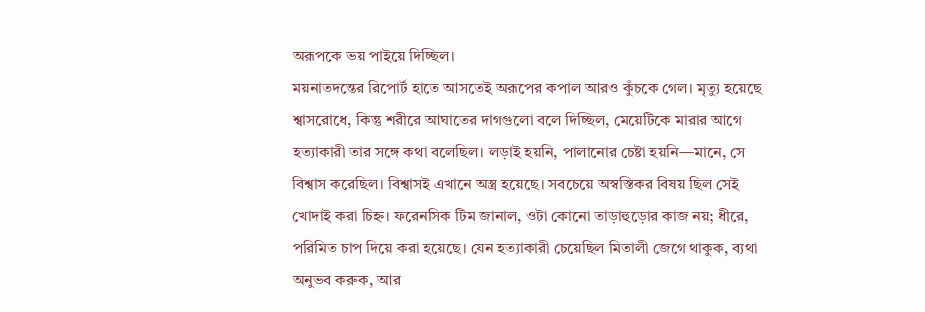অরূপকে ভয় পাইয়ে দিচ্ছিল।
ময়নাতদন্তের রিপোর্ট হাতে আসতেই অরূপের কপাল আরও কুঁচকে গেল। মৃত্যু হয়েছে শ্বাসরোধে, কিন্তু শরীরে আঘাতের দাগগুলো বলে দিচ্ছিল, মেয়েটিকে মারার আগে হত্যাকারী তার সঙ্গে কথা বলেছিল। লড়াই হয়নি, পালানোর চেষ্টা হয়নি—মানে, সে বিশ্বাস করেছিল। বিশ্বাসই এখানে অস্ত্র হয়েছে। সবচেয়ে অস্বস্তিকর বিষয় ছিল সেই খোদাই করা চিহ্ন। ফরেনসিক টিম জানাল, ওটা কোনো তাড়াহুড়োর কাজ নয়; ধীরে, পরিমিত চাপ দিয়ে করা হয়েছে। যেন হত্যাকারী চেয়েছিল মিতালী জেগে থাকুক, ব্যথা অনুভব করুক, আর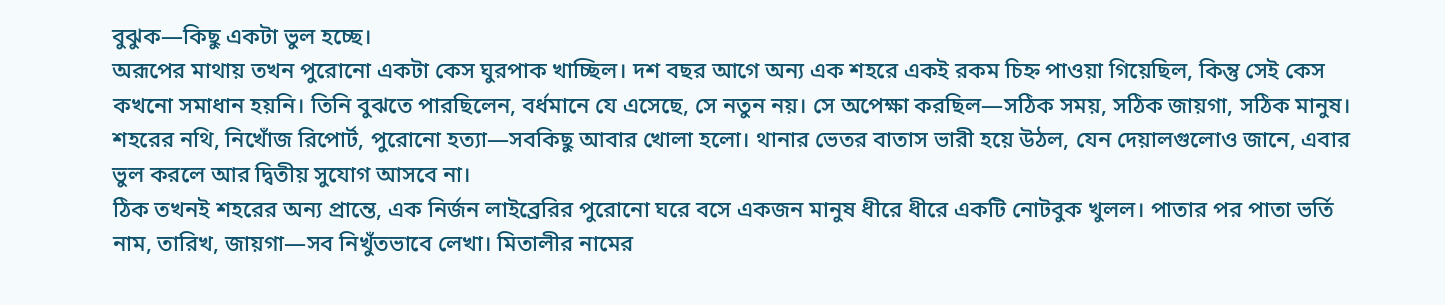বুঝুক—কিছু একটা ভুল হচ্ছে।
অরূপের মাথায় তখন পুরোনো একটা কেস ঘুরপাক খাচ্ছিল। দশ বছর আগে অন্য এক শহরে একই রকম চিহ্ন পাওয়া গিয়েছিল, কিন্তু সেই কেস কখনো সমাধান হয়নি। তিনি বুঝতে পারছিলেন, বর্ধমানে যে এসেছে, সে নতুন নয়। সে অপেক্ষা করছিল—সঠিক সময়, সঠিক জায়গা, সঠিক মানুষ। শহরের নথি, নিখোঁজ রিপোর্ট, পুরোনো হত্যা—সবকিছু আবার খোলা হলো। থানার ভেতর বাতাস ভারী হয়ে উঠল, যেন দেয়ালগুলোও জানে, এবার ভুল করলে আর দ্বিতীয় সুযোগ আসবে না।
ঠিক তখনই শহরের অন্য প্রান্তে, এক নির্জন লাইব্রেরির পুরোনো ঘরে বসে একজন মানুষ ধীরে ধীরে একটি নোটবুক খুলল। পাতার পর পাতা ভর্তি নাম, তারিখ, জায়গা—সব নিখুঁতভাবে লেখা। মিতালীর নামের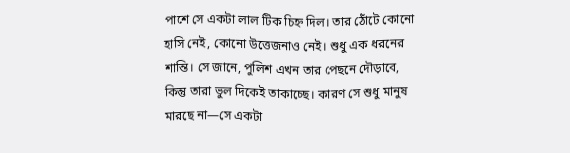পাশে সে একটা লাল টিক চিহ্ন দিল। তার ঠোঁটে কোনো হাসি নেই, কোনো উত্তেজনাও নেই। শুধু এক ধরনের শান্তি। সে জানে, পুলিশ এখন তার পেছনে দৌড়াবে, কিন্তু তারা ভুল দিকেই তাকাচ্ছে। কারণ সে শুধু মানুষ মারছে না—সে একটা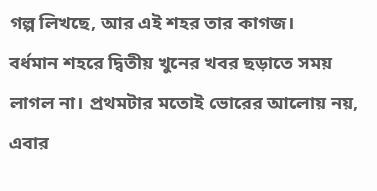গল্প লিখছে, আর এই শহর তার কাগজ।
বর্ধমান শহরে দ্বিতীয় খুনের খবর ছড়াতে সময় লাগল না। প্রথমটার মতোই ভোরের আলোয় নয়, এবার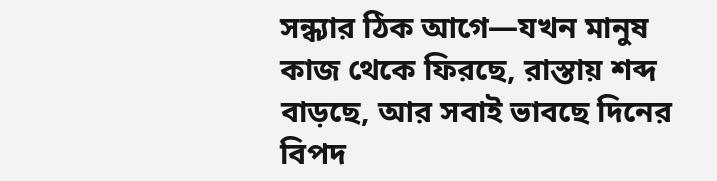সন্ধ্যার ঠিক আগে—যখন মানুষ কাজ থেকে ফিরছে, রাস্তায় শব্দ বাড়ছে, আর সবাই ভাবছে দিনের বিপদ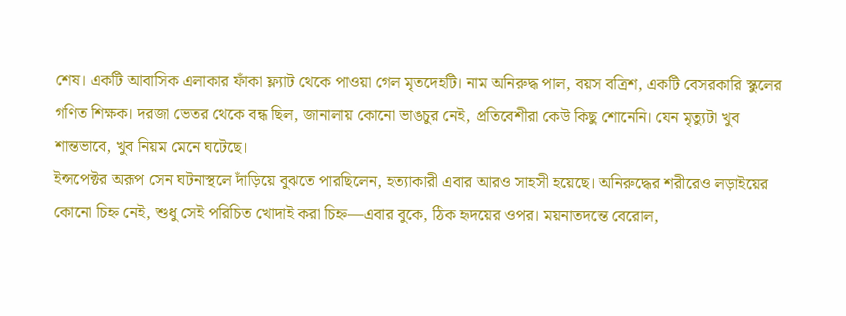শেষ। একটি আবাসিক এলাকার ফাঁকা ফ্ল্যাট থেকে পাওয়া গেল মৃতদেহটি। নাম অনিরুদ্ধ পাল, বয়স বত্রিশ, একটি বেসরকারি স্কুলের গণিত শিক্ষক। দরজা ভেতর থেকে বন্ধ ছিল, জানালায় কোনো ভাঙচুর নেই, প্রতিবেশীরা কেউ কিছু শোনেনি। যেন মৃত্যুটা খুব শান্তভাবে, খুব নিয়ম মেনে ঘটেছে।
ইন্সপেক্টর অরূপ সেন ঘটনাস্থলে দাঁড়িয়ে বুঝতে পারছিলেন, হত্যাকারী এবার আরও সাহসী হয়েছে। অনিরুদ্ধের শরীরেও লড়াইয়ের কোনো চিহ্ন নেই, শুধু সেই পরিচিত খোদাই করা চিহ্ন—এবার বুকে, ঠিক হৃদয়ের ওপর। ময়নাতদন্তে বেরোল,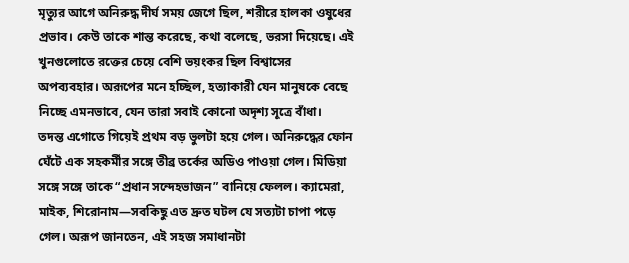মৃত্যুর আগে অনিরুদ্ধ দীর্ঘ সময় জেগে ছিল, শরীরে হালকা ওষুধের প্রভাব। কেউ তাকে শান্ত করেছে, কথা বলেছে, ভরসা দিয়েছে। এই খুনগুলোতে রক্তের চেয়ে বেশি ভয়ংকর ছিল বিশ্বাসের অপব্যবহার। অরূপের মনে হচ্ছিল, হত্যাকারী যেন মানুষকে বেছে নিচ্ছে এমনভাবে, যেন তারা সবাই কোনো অদৃশ্য সূত্রে বাঁধা।
তদন্ত এগোতে গিয়েই প্রথম বড় ভুলটা হয়ে গেল। অনিরুদ্ধের ফোন ঘেঁটে এক সহকর্মীর সঙ্গে তীব্র তর্কের অডিও পাওয়া গেল। মিডিয়া সঙ্গে সঙ্গে তাকে “প্রধান সন্দেহভাজন” বানিয়ে ফেলল। ক্যামেরা, মাইক, শিরোনাম—সবকিছু এত দ্রুত ঘটল যে সত্যটা চাপা পড়ে গেল। অরূপ জানতেন, এই সহজ সমাধানটা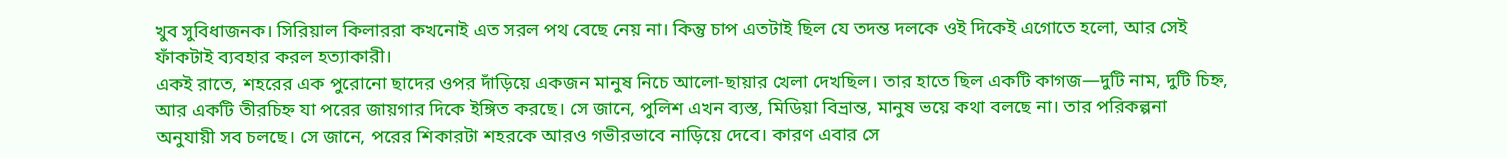খুব সুবিধাজনক। সিরিয়াল কিলাররা কখনোই এত সরল পথ বেছে নেয় না। কিন্তু চাপ এতটাই ছিল যে তদন্ত দলকে ওই দিকেই এগোতে হলো, আর সেই ফাঁকটাই ব্যবহার করল হত্যাকারী।
একই রাতে, শহরের এক পুরোনো ছাদের ওপর দাঁড়িয়ে একজন মানুষ নিচে আলো-ছায়ার খেলা দেখছিল। তার হাতে ছিল একটি কাগজ—দুটি নাম, দুটি চিহ্ন, আর একটি তীরচিহ্ন যা পরের জায়গার দিকে ইঙ্গিত করছে। সে জানে, পুলিশ এখন ব্যস্ত, মিডিয়া বিভ্রান্ত, মানুষ ভয়ে কথা বলছে না। তার পরিকল্পনা অনুযায়ী সব চলছে। সে জানে, পরের শিকারটা শহরকে আরও গভীরভাবে নাড়িয়ে দেবে। কারণ এবার সে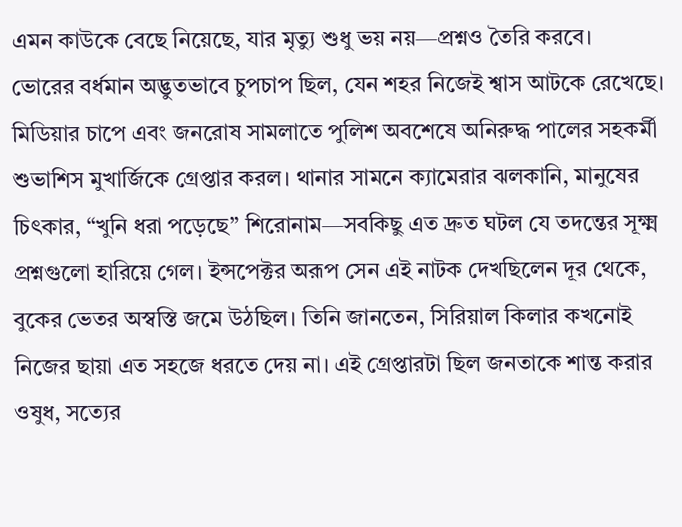এমন কাউকে বেছে নিয়েছে, যার মৃত্যু শুধু ভয় নয়—প্রশ্নও তৈরি করবে।
ভোরের বর্ধমান অদ্ভুতভাবে চুপচাপ ছিল, যেন শহর নিজেই শ্বাস আটকে রেখেছে। মিডিয়ার চাপে এবং জনরোষ সামলাতে পুলিশ অবশেষে অনিরুদ্ধ পালের সহকর্মী শুভাশিস মুখার্জিকে গ্রেপ্তার করল। থানার সামনে ক্যামেরার ঝলকানি, মানুষের চিৎকার, “খুনি ধরা পড়েছে” শিরোনাম—সবকিছু এত দ্রুত ঘটল যে তদন্তের সূক্ষ্ম প্রশ্নগুলো হারিয়ে গেল। ইন্সপেক্টর অরূপ সেন এই নাটক দেখছিলেন দূর থেকে, বুকের ভেতর অস্বস্তি জমে উঠছিল। তিনি জানতেন, সিরিয়াল কিলার কখনোই নিজের ছায়া এত সহজে ধরতে দেয় না। এই গ্রেপ্তারটা ছিল জনতাকে শান্ত করার ওষুধ, সত্যের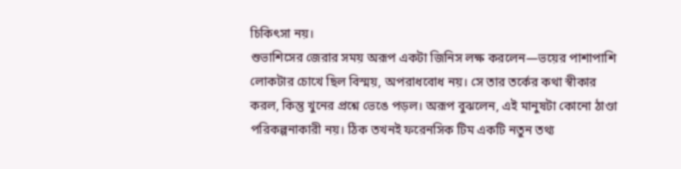চিকিৎসা নয়।
শুভাশিসের জেরার সময় অরূপ একটা জিনিস লক্ষ করলেন—ভয়ের পাশাপাশি লোকটার চোখে ছিল বিস্ময়, অপরাধবোধ নয়। সে তার তর্কের কথা স্বীকার করল, কিন্তু খুনের প্রশ্নে ভেঙে পড়ল। অরূপ বুঝলেন, এই মানুষটা কোনো ঠাণ্ডা পরিকল্পনাকারী নয়। ঠিক তখনই ফরেনসিক টিম একটি নতুন তথ্য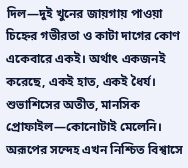দিল—দুই খুনের জায়গায় পাওয়া চিহ্নের গভীরতা ও কাটা দাগের কোণ একেবারে একই। অর্থাৎ একজনই করেছে, একই হাত, একই ধৈর্য। শুভাশিসের অতীত, মানসিক প্রোফাইল—কোনোটাই মেলেনি। অরূপের সন্দেহ এখন নিশ্চিত বিশ্বাসে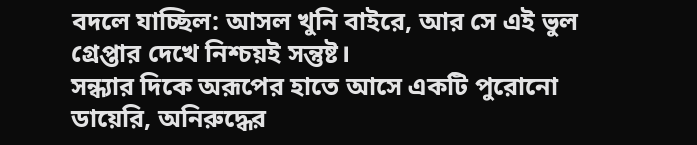বদলে যাচ্ছিল: আসল খুনি বাইরে, আর সে এই ভুল গ্রেপ্তার দেখে নিশ্চয়ই সন্তুষ্ট।
সন্ধ্যার দিকে অরূপের হাতে আসে একটি পুরোনো ডায়েরি, অনিরুদ্ধের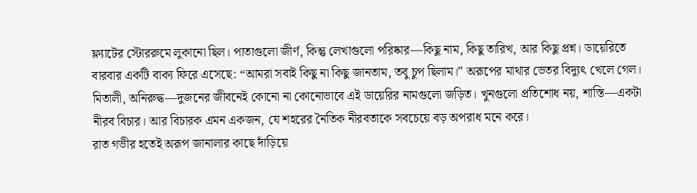ফ্ল্যাটের স্টোররুমে লুকানো ছিল। পাতাগুলো জীর্ণ, কিন্তু লেখাগুলো পরিষ্কার—কিছু নাম, কিছু তারিখ, আর কিছু প্রশ্ন। ডায়েরিতে বারবার একটি বাক্য ফিরে এসেছে: “আমরা সবাই কিছু না কিছু জানতাম, তবু চুপ ছিলাম।” অরূপের মাথার ভেতর বিদ্যুৎ খেলে গেল। মিতালী, অনিরুদ্ধ—দুজনের জীবনেই কোনো না কোনোভাবে এই ডায়েরির নামগুলো জড়িত। খুনগুলো প্রতিশোধ নয়, শাস্তি—একটা নীরব বিচার। আর বিচারক এমন একজন, যে শহরের নৈতিক নীরবতাকে সবচেয়ে বড় অপরাধ মনে করে।
রাত গভীর হতেই অরূপ জানালার কাছে দাঁড়িয়ে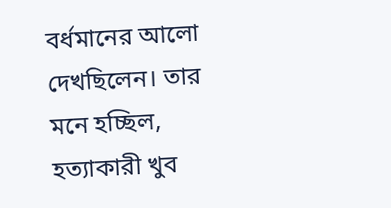বর্ধমানের আলো দেখছিলেন। তার মনে হচ্ছিল, হত্যাকারী খুব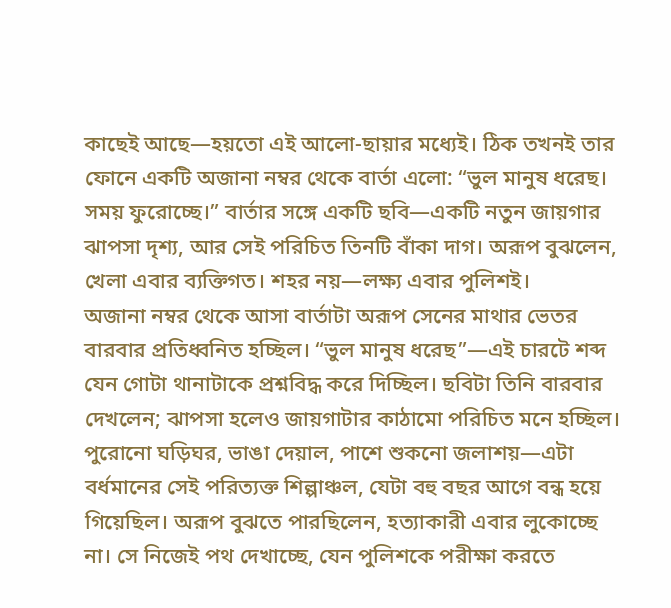কাছেই আছে—হয়তো এই আলো-ছায়ার মধ্যেই। ঠিক তখনই তার ফোনে একটি অজানা নম্বর থেকে বার্তা এলো: “ভুল মানুষ ধরেছ। সময় ফুরোচ্ছে।” বার্তার সঙ্গে একটি ছবি—একটি নতুন জায়গার ঝাপসা দৃশ্য, আর সেই পরিচিত তিনটি বাঁকা দাগ। অরূপ বুঝলেন, খেলা এবার ব্যক্তিগত। শহর নয়—লক্ষ্য এবার পুলিশই।
অজানা নম্বর থেকে আসা বার্তাটা অরূপ সেনের মাথার ভেতর বারবার প্রতিধ্বনিত হচ্ছিল। “ভুল মানুষ ধরেছ”—এই চারটে শব্দ যেন গোটা থানাটাকে প্রশ্নবিদ্ধ করে দিচ্ছিল। ছবিটা তিনি বারবার দেখলেন; ঝাপসা হলেও জায়গাটার কাঠামো পরিচিত মনে হচ্ছিল। পুরোনো ঘড়িঘর, ভাঙা দেয়াল, পাশে শুকনো জলাশয়—এটা বর্ধমানের সেই পরিত্যক্ত শিল্পাঞ্চল, যেটা বহু বছর আগে বন্ধ হয়ে গিয়েছিল। অরূপ বুঝতে পারছিলেন, হত্যাকারী এবার লুকোচ্ছে না। সে নিজেই পথ দেখাচ্ছে, যেন পুলিশকে পরীক্ষা করতে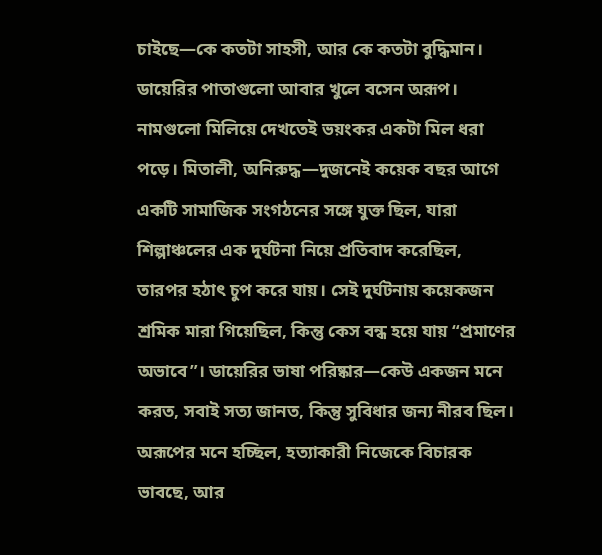চাইছে—কে কতটা সাহসী, আর কে কতটা বুদ্ধিমান।
ডায়েরির পাতাগুলো আবার খুলে বসেন অরূপ। নামগুলো মিলিয়ে দেখতেই ভয়ংকর একটা মিল ধরা পড়ে। মিতালী, অনিরুদ্ধ—দুজনেই কয়েক বছর আগে একটি সামাজিক সংগঠনের সঙ্গে যুক্ত ছিল, যারা শিল্পাঞ্চলের এক দুর্ঘটনা নিয়ে প্রতিবাদ করেছিল, তারপর হঠাৎ চুপ করে যায়। সেই দুর্ঘটনায় কয়েকজন শ্রমিক মারা গিয়েছিল, কিন্তু কেস বন্ধ হয়ে যায় “প্রমাণের অভাবে”। ডায়েরির ভাষা পরিষ্কার—কেউ একজন মনে করত, সবাই সত্য জানত, কিন্তু সুবিধার জন্য নীরব ছিল। অরূপের মনে হচ্ছিল, হত্যাকারী নিজেকে বিচারক ভাবছে, আর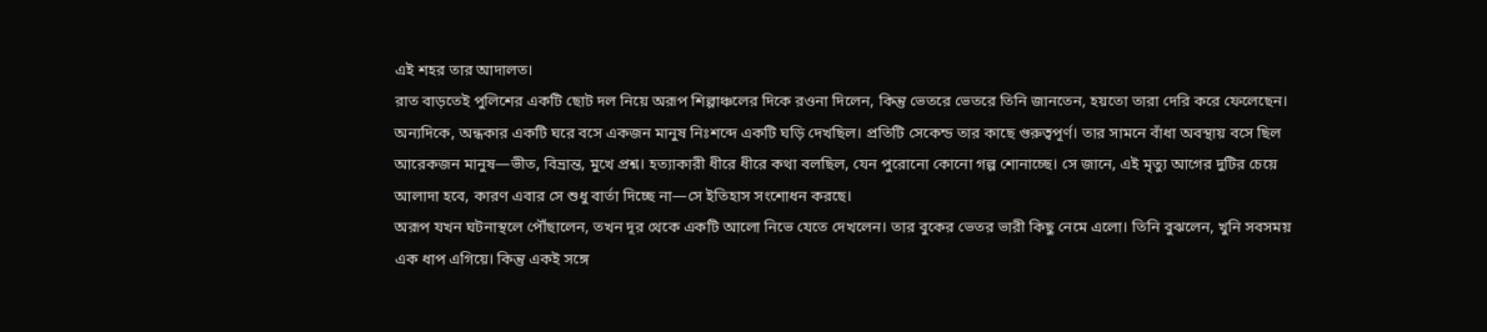এই শহর তার আদালত।
রাত বাড়তেই পুলিশের একটি ছোট দল নিয়ে অরূপ শিল্পাঞ্চলের দিকে রওনা দিলেন, কিন্তু ভেতরে ভেতরে তিনি জানতেন, হয়তো তারা দেরি করে ফেলেছেন। অন্যদিকে, অন্ধকার একটি ঘরে বসে একজন মানুষ নিঃশব্দে একটি ঘড়ি দেখছিল। প্রতিটি সেকেন্ড তার কাছে গুরুত্বপূর্ণ। তার সামনে বাঁধা অবস্থায় বসে ছিল আরেকজন মানুষ—ভীত, বিভ্রান্ত, মুখে প্রশ্ন। হত্যাকারী ধীরে ধীরে কথা বলছিল, যেন পুরোনো কোনো গল্প শোনাচ্ছে। সে জানে, এই মৃত্যু আগের দুটির চেয়ে আলাদা হবে, কারণ এবার সে শুধু বার্তা দিচ্ছে না—সে ইতিহাস সংশোধন করছে।
অরূপ যখন ঘটনাস্থলে পৌঁছালেন, তখন দূর থেকে একটি আলো নিভে যেতে দেখলেন। তার বুকের ভেতর ভারী কিছু নেমে এলো। তিনি বুঝলেন, খুনি সবসময় এক ধাপ এগিয়ে। কিন্তু একই সঙ্গে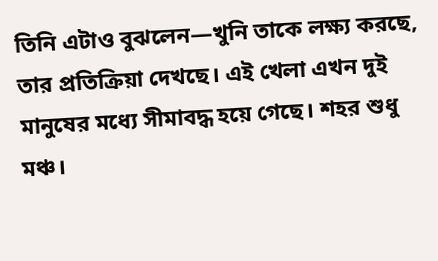তিনি এটাও বুঝলেন—খুনি তাকে লক্ষ্য করছে, তার প্রতিক্রিয়া দেখছে। এই খেলা এখন দুই মানুষের মধ্যে সীমাবদ্ধ হয়ে গেছে। শহর শুধু মঞ্চ।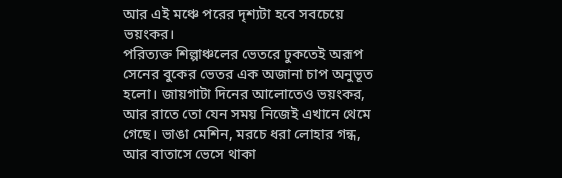আর এই মঞ্চে পরের দৃশ্যটা হবে সবচেয়ে ভয়ংকর।
পরিত্যক্ত শিল্পাঞ্চলের ভেতরে ঢুকতেই অরূপ সেনের বুকের ভেতর এক অজানা চাপ অনুভূত হলো। জায়গাটা দিনের আলোতেও ভয়ংকর, আর রাতে তো যেন সময় নিজেই এখানে থেমে গেছে। ভাঙা মেশিন, মরচে ধরা লোহার গন্ধ, আর বাতাসে ভেসে থাকা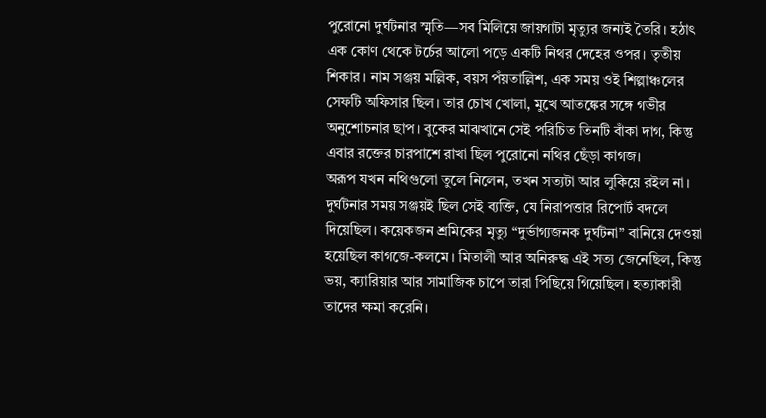পুরোনো দুর্ঘটনার স্মৃতি—সব মিলিয়ে জায়গাটা মৃত্যুর জন্যই তৈরি। হঠাৎ এক কোণ থেকে টর্চের আলো পড়ে একটি নিথর দেহের ওপর। তৃতীয় শিকার। নাম সঞ্জয় মল্লিক, বয়স পঁয়তাল্লিশ, এক সময় ওই শিল্পাঞ্চলের সেফটি অফিসার ছিল। তার চোখ খোলা, মুখে আতঙ্কের সঙ্গে গভীর অনুশোচনার ছাপ। বুকের মাঝখানে সেই পরিচিত তিনটি বাঁকা দাগ, কিন্তু এবার রক্তের চারপাশে রাখা ছিল পুরোনো নথির ছেঁড়া কাগজ।
অরূপ যখন নথিগুলো তুলে নিলেন, তখন সত্যটা আর লুকিয়ে রইল না। দুর্ঘটনার সময় সঞ্জয়ই ছিল সেই ব্যক্তি, যে নিরাপত্তার রিপোর্ট বদলে দিয়েছিল। কয়েকজন শ্রমিকের মৃত্যু “দুর্ভাগ্যজনক দুর্ঘটনা” বানিয়ে দেওয়া হয়েছিল কাগজে-কলমে। মিতালী আর অনিরুদ্ধ এই সত্য জেনেছিল, কিন্তু ভয়, ক্যারিয়ার আর সামাজিক চাপে তারা পিছিয়ে গিয়েছিল। হত্যাকারী তাদের ক্ষমা করেনি।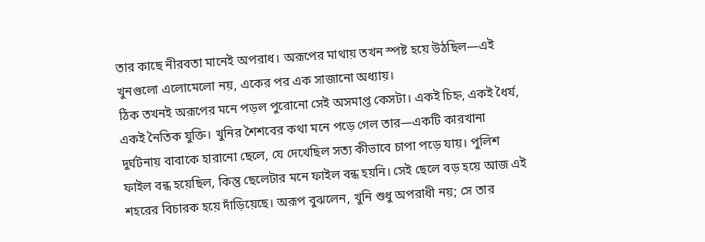তার কাছে নীরবতা মানেই অপরাধ। অরূপের মাথায় তখন স্পষ্ট হয়ে উঠছিল—এই খুনগুলো এলোমেলো নয়, একের পর এক সাজানো অধ্যায়।
ঠিক তখনই অরূপের মনে পড়ল পুরোনো সেই অসমাপ্ত কেসটা। একই চিহ্ন, একই ধৈর্য, একই নৈতিক যুক্তি। খুনির শৈশবের কথা মনে পড়ে গেল তার—একটি কারখানা দুর্ঘটনায় বাবাকে হারানো ছেলে, যে দেখেছিল সত্য কীভাবে চাপা পড়ে যায়। পুলিশ ফাইল বন্ধ হয়েছিল, কিন্তু ছেলেটার মনে ফাইল বন্ধ হয়নি। সেই ছেলে বড় হয়ে আজ এই শহরের বিচারক হয়ে দাঁড়িয়েছে। অরূপ বুঝলেন, খুনি শুধু অপরাধী নয়; সে তার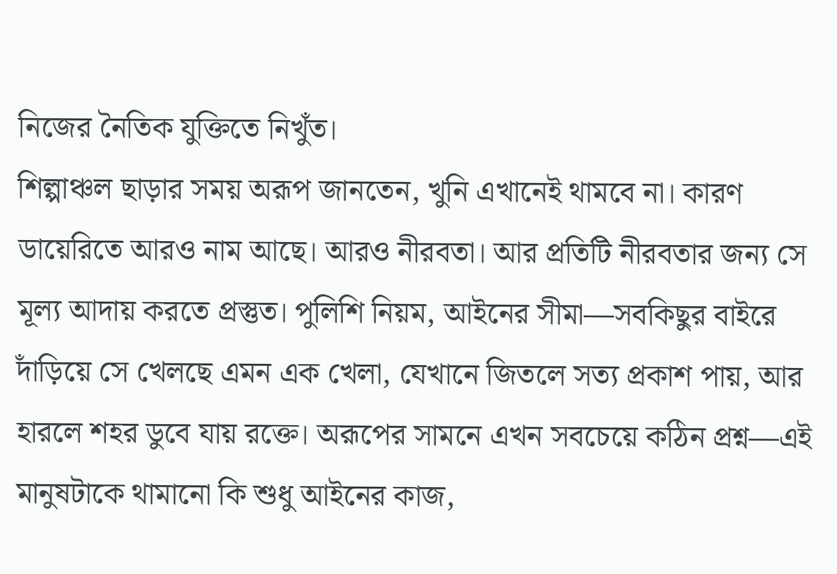নিজের নৈতিক যুক্তিতে নিখুঁত।
শিল্পাঞ্চল ছাড়ার সময় অরূপ জানতেন, খুনি এখানেই থামবে না। কারণ ডায়েরিতে আরও নাম আছে। আরও নীরবতা। আর প্রতিটি নীরবতার জন্য সে মূল্য আদায় করতে প্রস্তুত। পুলিশি নিয়ম, আইনের সীমা—সবকিছুর বাইরে দাঁড়িয়ে সে খেলছে এমন এক খেলা, যেখানে জিতলে সত্য প্রকাশ পায়, আর হারলে শহর ডুবে যায় রক্তে। অরূপের সামনে এখন সবচেয়ে কঠিন প্রশ্ন—এই মানুষটাকে থামানো কি শুধু আইনের কাজ,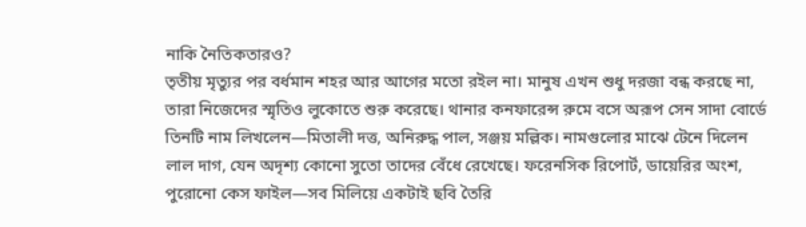নাকি নৈতিকতারও?
তৃতীয় মৃত্যুর পর বর্ধমান শহর আর আগের মতো রইল না। মানুষ এখন শুধু দরজা বন্ধ করছে না, তারা নিজেদের স্মৃতিও লুকোতে শুরু করেছে। থানার কনফারেন্স রুমে বসে অরূপ সেন সাদা বোর্ডে তিনটি নাম লিখলেন—মিতালী দত্ত, অনিরুদ্ধ পাল, সঞ্জয় মল্লিক। নামগুলোর মাঝে টেনে দিলেন লাল দাগ, যেন অদৃশ্য কোনো সুতো তাদের বেঁধে রেখেছে। ফরেনসিক রিপোর্ট, ডায়েরির অংশ, পুরোনো কেস ফাইল—সব মিলিয়ে একটাই ছবি তৈরি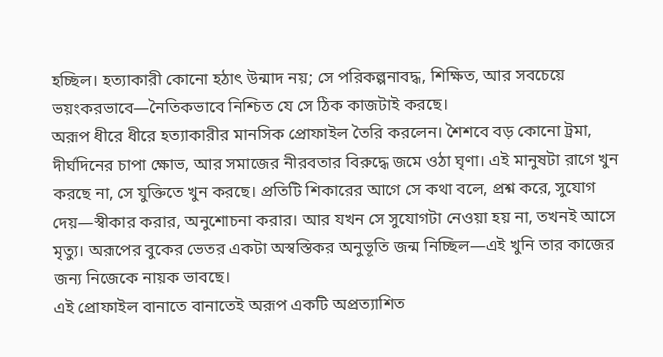হচ্ছিল। হত্যাকারী কোনো হঠাৎ উন্মাদ নয়; সে পরিকল্পনাবদ্ধ, শিক্ষিত, আর সবচেয়ে ভয়ংকরভাবে—নৈতিকভাবে নিশ্চিত যে সে ঠিক কাজটাই করছে।
অরূপ ধীরে ধীরে হত্যাকারীর মানসিক প্রোফাইল তৈরি করলেন। শৈশবে বড় কোনো ট্রমা, দীর্ঘদিনের চাপা ক্ষোভ, আর সমাজের নীরবতার বিরুদ্ধে জমে ওঠা ঘৃণা। এই মানুষটা রাগে খুন করছে না, সে যুক্তিতে খুন করছে। প্রতিটি শিকারের আগে সে কথা বলে, প্রশ্ন করে, সুযোগ দেয়—স্বীকার করার, অনুশোচনা করার। আর যখন সে সুযোগটা নেওয়া হয় না, তখনই আসে মৃত্যু। অরূপের বুকের ভেতর একটা অস্বস্তিকর অনুভূতি জন্ম নিচ্ছিল—এই খুনি তার কাজের জন্য নিজেকে নায়ক ভাবছে।
এই প্রোফাইল বানাতে বানাতেই অরূপ একটি অপ্রত্যাশিত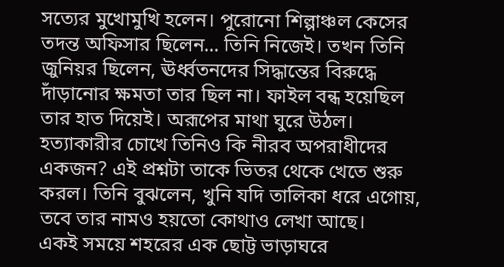সত্যের মুখোমুখি হলেন। পুরোনো শিল্পাঞ্চল কেসের তদন্ত অফিসার ছিলেন… তিনি নিজেই। তখন তিনি জুনিয়র ছিলেন, ঊর্ধ্বতনদের সিদ্ধান্তের বিরুদ্ধে দাঁড়ানোর ক্ষমতা তার ছিল না। ফাইল বন্ধ হয়েছিল তার হাত দিয়েই। অরূপের মাথা ঘুরে উঠল। হত্যাকারীর চোখে তিনিও কি নীরব অপরাধীদের একজন? এই প্রশ্নটা তাকে ভিতর থেকে খেতে শুরু করল। তিনি বুঝলেন, খুনি যদি তালিকা ধরে এগোয়, তবে তার নামও হয়তো কোথাও লেখা আছে।
একই সময়ে শহরের এক ছোট্ট ভাড়াঘরে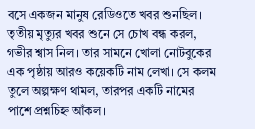বসে একজন মানুষ রেডিওতে খবর শুনছিল। তৃতীয় মৃত্যুর খবর শুনে সে চোখ বন্ধ করল, গভীর শ্বাস নিল। তার সামনে খোলা নোটবুকের এক পৃষ্ঠায় আরও কয়েকটি নাম লেখা। সে কলম তুলে অল্পক্ষণ থামল, তারপর একটি নামের পাশে প্রশ্নচিহ্ন আঁকল।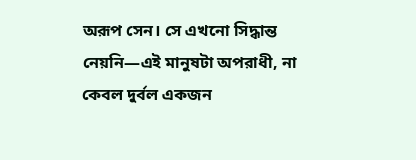অরূপ সেন। সে এখনো সিদ্ধান্ত নেয়নি—এই মানুষটা অপরাধী, না কেবল দুর্বল একজন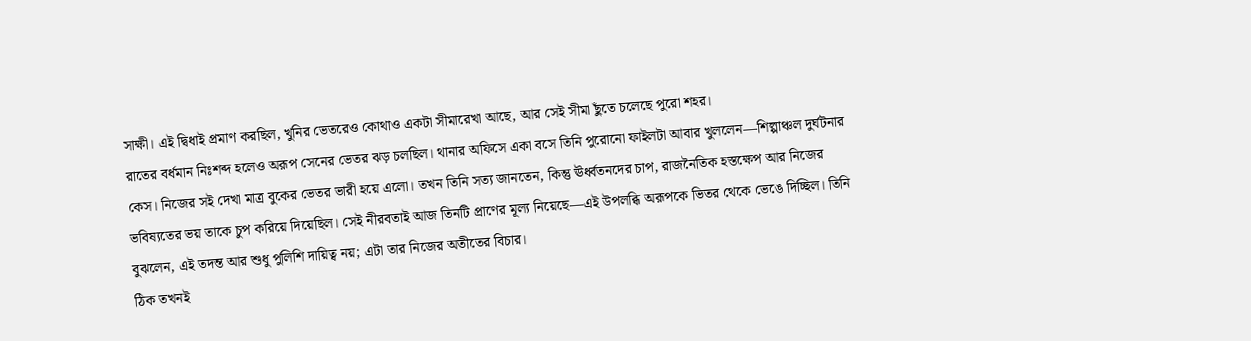সাক্ষী। এই দ্বিধাই প্রমাণ করছিল, খুনির ভেতরেও কোথাও একটা সীমারেখা আছে, আর সেই সীমা ছুঁতে চলেছে পুরো শহর।
রাতের বর্ধমান নিঃশব্দ হলেও অরূপ সেনের ভেতর ঝড় চলছিল। থানার অফিসে একা বসে তিনি পুরোনো ফাইলটা আবার খুললেন—শিল্পাঞ্চল দুর্ঘটনার কেস। নিজের সই দেখা মাত্র বুকের ভেতর ভারী হয়ে এলো। তখন তিনি সত্য জানতেন, কিন্তু ঊর্ধ্বতনদের চাপ, রাজনৈতিক হস্তক্ষেপ আর নিজের ভবিষ্যতের ভয় তাকে চুপ করিয়ে দিয়েছিল। সেই নীরবতাই আজ তিনটি প্রাণের মূল্য নিয়েছে—এই উপলব্ধি অরূপকে ভিতর থেকে ভেঙে দিচ্ছিল। তিনি বুঝলেন, এই তদন্ত আর শুধু পুলিশি দায়িত্ব নয়; এটা তার নিজের অতীতের বিচার।
ঠিক তখনই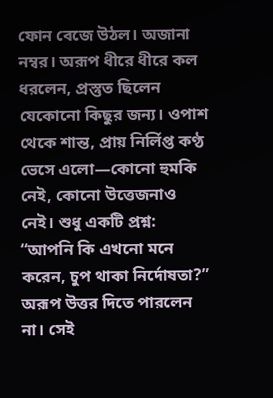ফোন বেজে উঠল। অজানা নম্বর। অরূপ ধীরে ধীরে কল ধরলেন, প্রস্তুত ছিলেন যেকোনো কিছুর জন্য। ওপাশ থেকে শান্ত, প্রায় নির্লিপ্ত কণ্ঠ ভেসে এলো—কোনো হুমকি নেই, কোনো উত্তেজনাও নেই। শুধু একটি প্রশ্ন: “আপনি কি এখনো মনে করেন, চুপ থাকা নির্দোষতা?” অরূপ উত্তর দিতে পারলেন না। সেই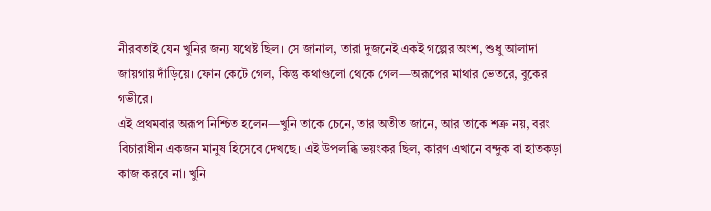নীরবতাই যেন খুনির জন্য যথেষ্ট ছিল। সে জানাল, তারা দুজনেই একই গল্পের অংশ, শুধু আলাদা জায়গায় দাঁড়িয়ে। ফোন কেটে গেল, কিন্তু কথাগুলো থেকে গেল—অরূপের মাথার ভেতরে, বুকের গভীরে।
এই প্রথমবার অরূপ নিশ্চিত হলেন—খুনি তাকে চেনে, তার অতীত জানে, আর তাকে শত্রু নয়, বরং বিচারাধীন একজন মানুষ হিসেবে দেখছে। এই উপলব্ধি ভয়ংকর ছিল, কারণ এখানে বন্দুক বা হাতকড়া কাজ করবে না। খুনি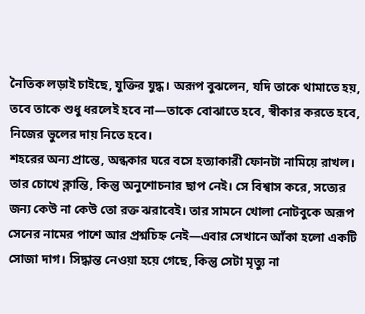নৈতিক লড়াই চাইছে, যুক্তির যুদ্ধ। অরূপ বুঝলেন, যদি তাকে থামাতে হয়, তবে তাকে শুধু ধরলেই হবে না—তাকে বোঝাতে হবে, স্বীকার করতে হবে, নিজের ভুলের দায় নিতে হবে।
শহরের অন্য প্রান্তে, অন্ধকার ঘরে বসে হত্যাকারী ফোনটা নামিয়ে রাখল। তার চোখে ক্লান্তি, কিন্তু অনুশোচনার ছাপ নেই। সে বিশ্বাস করে, সত্যের জন্য কেউ না কেউ তো রক্ত ঝরাবেই। তার সামনে খোলা নোটবুকে অরূপ সেনের নামের পাশে আর প্রশ্নচিহ্ন নেই—এবার সেখানে আঁকা হলো একটি সোজা দাগ। সিদ্ধান্ত নেওয়া হয়ে গেছে, কিন্তু সেটা মৃত্যু না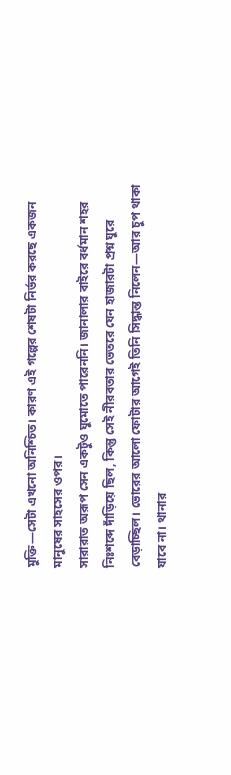মুক্তি—সেটা এখনো অনিশ্চিত। কারণ এই গল্পের শেষটা নির্ভর করছে একজন মানুষের সাহসের ওপর।
সারারাত অরূপ সেন একটুও ঘুমোতে পারেননি। জানালার বাইরে বর্ধমান শহর নিঃশব্দে দাঁড়িয়ে ছিল, কিন্তু সেই নীরবতার ভেতরে যেন হাজারটা প্রশ্ন ঘুরে বেড়াচ্ছিল। ভোরের আলো ফোটার আগেই তিনি সিদ্ধান্ত নিলেন—আর চুপ থাকা যাবে না। থানার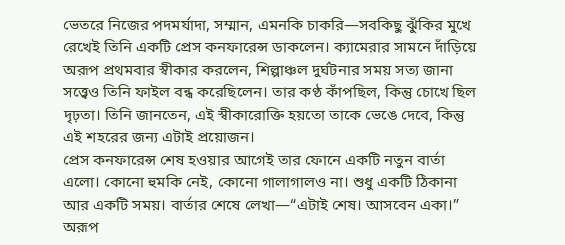ভেতরে নিজের পদমর্যাদা, সম্মান, এমনকি চাকরি—সবকিছু ঝুঁকির মুখে রেখেই তিনি একটি প্রেস কনফারেন্স ডাকলেন। ক্যামেরার সামনে দাঁড়িয়ে অরূপ প্রথমবার স্বীকার করলেন, শিল্পাঞ্চল দুর্ঘটনার সময় সত্য জানা সত্ত্বেও তিনি ফাইল বন্ধ করেছিলেন। তার কণ্ঠ কাঁপছিল, কিন্তু চোখে ছিল দৃঢ়তা। তিনি জানতেন, এই স্বীকারোক্তি হয়তো তাকে ভেঙে দেবে, কিন্তু এই শহরের জন্য এটাই প্রয়োজন।
প্রেস কনফারেন্স শেষ হওয়ার আগেই তার ফোনে একটি নতুন বার্তা এলো। কোনো হুমকি নেই, কোনো গালাগালও না। শুধু একটি ঠিকানা আর একটি সময়। বার্তার শেষে লেখা—“এটাই শেষ। আসবেন একা।” অরূপ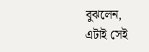বুঝলেন, এটাই সেই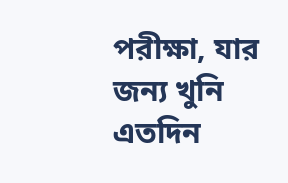পরীক্ষা, যার জন্য খুনি এতদিন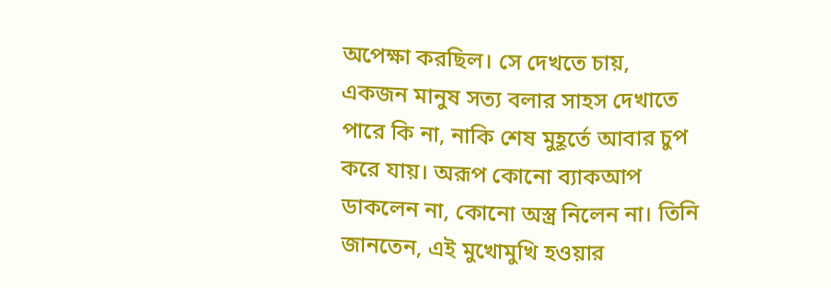অপেক্ষা করছিল। সে দেখতে চায়, একজন মানুষ সত্য বলার সাহস দেখাতে পারে কি না, নাকি শেষ মুহূর্তে আবার চুপ করে যায়। অরূপ কোনো ব্যাকআপ ডাকলেন না, কোনো অস্ত্র নিলেন না। তিনি জানতেন, এই মুখোমুখি হওয়ার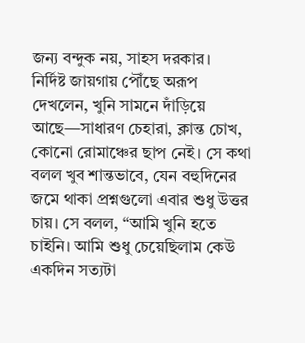জন্য বন্দুক নয়, সাহস দরকার।
নির্দিষ্ট জায়গায় পৌঁছে অরূপ দেখলেন, খুনি সামনে দাঁড়িয়ে আছে—সাধারণ চেহারা, ক্লান্ত চোখ, কোনো রোমাঞ্চের ছাপ নেই। সে কথা বলল খুব শান্তভাবে, যেন বহুদিনের জমে থাকা প্রশ্নগুলো এবার শুধু উত্তর চায়। সে বলল, “আমি খুনি হতে চাইনি। আমি শুধু চেয়েছিলাম কেউ একদিন সত্যটা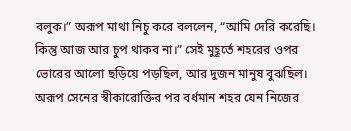বলুক।” অরূপ মাথা নিচু করে বললেন, “আমি দেরি করেছি। কিন্তু আজ আর চুপ থাকব না।” সেই মুহূর্তে শহরের ওপর ভোরের আলো ছড়িয়ে পড়ছিল, আর দুজন মানুষ বুঝছিল।
অরূপ সেনের স্বীকারোক্তির পর বর্ধমান শহর যেন নিজের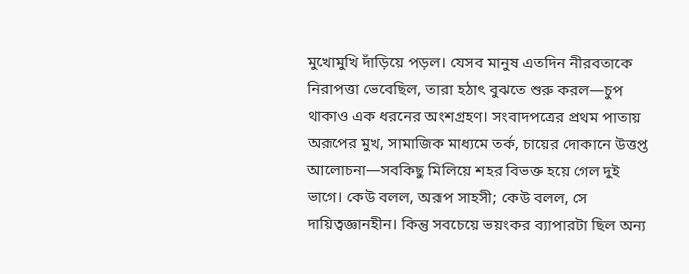মুখোমুখি দাঁড়িয়ে পড়ল। যেসব মানুষ এতদিন নীরবতাকে নিরাপত্তা ভেবেছিল, তারা হঠাৎ বুঝতে শুরু করল—চুপ থাকাও এক ধরনের অংশগ্রহণ। সংবাদপত্রের প্রথম পাতায় অরূপের মুখ, সামাজিক মাধ্যমে তর্ক, চায়ের দোকানে উত্তপ্ত আলোচনা—সবকিছু মিলিয়ে শহর বিভক্ত হয়ে গেল দুই ভাগে। কেউ বলল, অরূপ সাহসী; কেউ বলল, সে দায়িত্বজ্ঞানহীন। কিন্তু সবচেয়ে ভয়ংকর ব্যাপারটা ছিল অন্য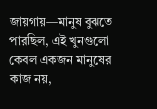জায়গায়—মানুষ বুঝতে পারছিল, এই খুনগুলো কেবল একজন মানুষের কাজ নয়,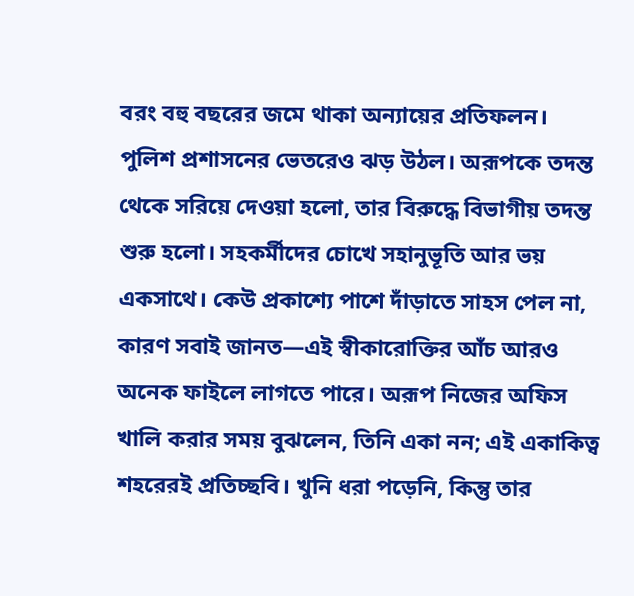বরং বহু বছরের জমে থাকা অন্যায়ের প্রতিফলন।
পুলিশ প্রশাসনের ভেতরেও ঝড় উঠল। অরূপকে তদন্ত থেকে সরিয়ে দেওয়া হলো, তার বিরুদ্ধে বিভাগীয় তদন্ত শুরু হলো। সহকর্মীদের চোখে সহানুভূতি আর ভয় একসাথে। কেউ প্রকাশ্যে পাশে দাঁড়াতে সাহস পেল না, কারণ সবাই জানত—এই স্বীকারোক্তির আঁচ আরও অনেক ফাইলে লাগতে পারে। অরূপ নিজের অফিস খালি করার সময় বুঝলেন, তিনি একা নন; এই একাকিত্ব শহরেরই প্রতিচ্ছবি। খুনি ধরা পড়েনি, কিন্তু তার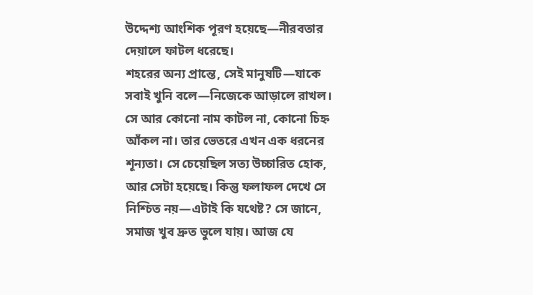উদ্দেশ্য আংশিক পূরণ হয়েছে—নীরবতার দেয়ালে ফাটল ধরেছে।
শহরের অন্য প্রান্তে, সেই মানুষটি—যাকে সবাই খুনি বলে—নিজেকে আড়ালে রাখল। সে আর কোনো নাম কাটল না, কোনো চিহ্ন আঁকল না। তার ভেতরে এখন এক ধরনের শূন্যতা। সে চেয়েছিল সত্য উচ্চারিত হোক, আর সেটা হয়েছে। কিন্তু ফলাফল দেখে সে নিশ্চিত নয়—এটাই কি যথেষ্ট? সে জানে, সমাজ খুব দ্রুত ভুলে যায়। আজ যে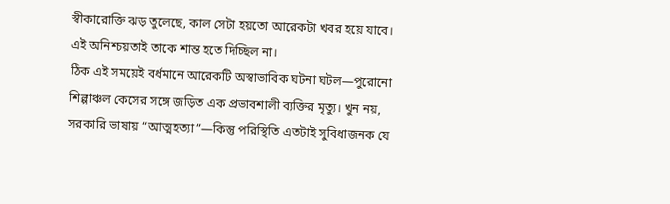স্বীকারোক্তি ঝড় তুলেছে, কাল সেটা হয়তো আরেকটা খবর হয়ে যাবে। এই অনিশ্চয়তাই তাকে শান্ত হতে দিচ্ছিল না।
ঠিক এই সময়েই বর্ধমানে আরেকটি অস্বাভাবিক ঘটনা ঘটল—পুরোনো শিল্পাঞ্চল কেসের সঙ্গে জড়িত এক প্রভাবশালী ব্যক্তির মৃত্যু। খুন নয়, সরকারি ভাষায় “আত্মহত্যা”—কিন্তু পরিস্থিতি এতটাই সুবিধাজনক যে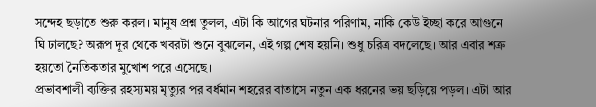সন্দেহ ছড়াতে শুরু করল। মানুষ প্রশ্ন তুলল, এটা কি আগের ঘটনার পরিণাম, নাকি কেউ ইচ্ছা করে আগুনে ঘি ঢালছে? অরূপ দূর থেকে খবরটা শুনে বুঝলেন, এই গল্প শেষ হয়নি। শুধু চরিত্র বদলেছে। আর এবার শত্রু হয়তো নৈতিকতার মুখোশ পরে এসেছে।
প্রভাবশালী ব্যক্তির রহস্যময় মৃত্যুর পর বর্ধমান শহরের বাতাসে নতুন এক ধরনের ভয় ছড়িয়ে পড়ল। এটা আর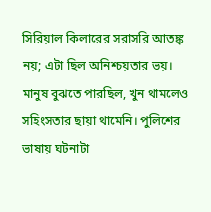সিরিয়াল কিলারের সরাসরি আতঙ্ক নয়; এটা ছিল অনিশ্চয়তার ভয়। মানুষ বুঝতে পারছিল, খুন থামলেও সহিংসতার ছায়া থামেনি। পুলিশের ভাষায় ঘটনাটা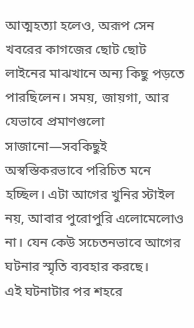আত্মহত্যা হলেও, অরূপ সেন খবরের কাগজের ছোট ছোট লাইনের মাঝখানে অন্য কিছু পড়তে পারছিলেন। সময়, জায়গা, আর যেভাবে প্রমাণগুলো সাজানো—সবকিছুই অস্বস্তিকরভাবে পরিচিত মনে হচ্ছিল। এটা আগের খুনির স্টাইল নয়, আবার পুরোপুরি এলোমেলোও না। যেন কেউ সচেতনভাবে আগের ঘটনার স্মৃতি ব্যবহার করছে।
এই ঘটনাটার পর শহরে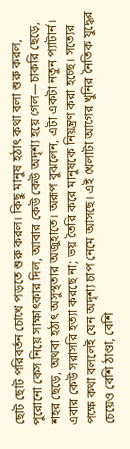ছোট ছোট পরিবর্তন চোখে পড়তে শুরু করল। কিছু মানুষ হঠাৎ কথা বলা শুরু করল, পুরোনো কেস নিয়ে সাক্ষাৎকার দিল, আবার কেউ কেউ অদৃশ্য হয়ে গেল—চাকরি ছেড়ে, শহর ছেড়ে, অথবা হঠাৎ অসুস্থতার অজুহাতে। অরূপ বুঝলেন, এটা একটা নতুন প্যাটার্ন। এবার কেউ সরাসরি হত্যা করছে না; ভয় তৈরি করে মানুষকে নিয়ন্ত্রণ করা হচ্ছে। সত্যের পক্ষে কথা বললেই যেন অদৃশ্য চাপ নেমে আসছে। এই খেলাটা আগের খুনির নৈতিক যুদ্ধের চেয়েও বেশি ঠাণ্ডা, বেশি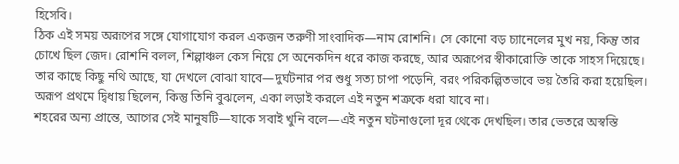হিসেবি।
ঠিক এই সময় অরূপের সঙ্গে যোগাযোগ করল একজন তরুণী সাংবাদিক—নাম রোশনি। সে কোনো বড় চ্যানেলের মুখ নয়, কিন্তু তার চোখে ছিল জেদ। রোশনি বলল, শিল্পাঞ্চল কেস নিয়ে সে অনেকদিন ধরে কাজ করছে, আর অরূপের স্বীকারোক্তি তাকে সাহস দিয়েছে। তার কাছে কিছু নথি আছে, যা দেখলে বোঝা যাবে—দুর্ঘটনার পর শুধু সত্য চাপা পড়েনি, বরং পরিকল্পিতভাবে ভয় তৈরি করা হয়েছিল। অরূপ প্রথমে দ্বিধায় ছিলেন, কিন্তু তিনি বুঝলেন, একা লড়াই করলে এই নতুন শত্রুকে ধরা যাবে না।
শহরের অন্য প্রান্তে, আগের সেই মানুষটি—যাকে সবাই খুনি বলে—এই নতুন ঘটনাগুলো দূর থেকে দেখছিল। তার ভেতরে অস্বস্তি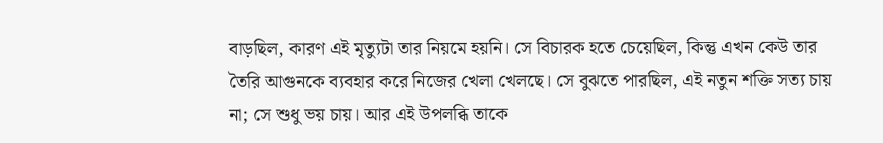বাড়ছিল, কারণ এই মৃত্যুটা তার নিয়মে হয়নি। সে বিচারক হতে চেয়েছিল, কিন্তু এখন কেউ তার তৈরি আগুনকে ব্যবহার করে নিজের খেলা খেলছে। সে বুঝতে পারছিল, এই নতুন শক্তি সত্য চায় না; সে শুধু ভয় চায়। আর এই উপলব্ধি তাকে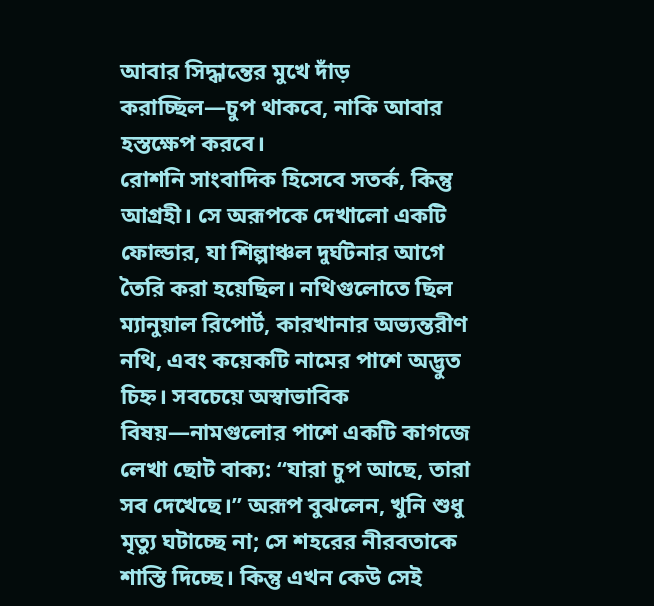আবার সিদ্ধান্তের মুখে দাঁড় করাচ্ছিল—চুপ থাকবে, নাকি আবার হস্তক্ষেপ করবে।
রোশনি সাংবাদিক হিসেবে সতর্ক, কিন্তু আগ্রহী। সে অরূপকে দেখালো একটি ফোল্ডার, যা শিল্পাঞ্চল দুর্ঘটনার আগে তৈরি করা হয়েছিল। নথিগুলোতে ছিল ম্যানুয়াল রিপোর্ট, কারখানার অভ্যন্তরীণ নথি, এবং কয়েকটি নামের পাশে অদ্ভুত চিহ্ন। সবচেয়ে অস্বাভাবিক বিষয়—নামগুলোর পাশে একটি কাগজে লেখা ছোট বাক্য: “যারা চুপ আছে, তারা সব দেখেছে।” অরূপ বুঝলেন, খুনি শুধু মৃত্যু ঘটাচ্ছে না; সে শহরের নীরবতাকে শাস্তি দিচ্ছে। কিন্তু এখন কেউ সেই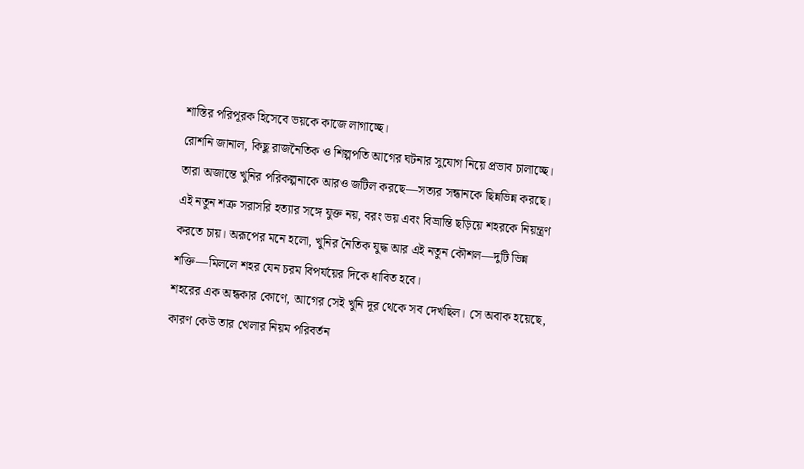শাস্তির পরিপূরক হিসেবে ভয়কে কাজে লাগাচ্ছে।
রোশনি জানাল, কিছু রাজনৈতিক ও শিল্পপতি আগের ঘটনার সুযোগ নিয়ে প্রভাব চালাচ্ছে। তারা অজান্তে খুনির পরিকল্পনাকে আরও জটিল করছে—সত্যর সন্ধানকে ছিন্নভিন্ন করছে। এই নতুন শত্রু সরাসরি হত্যার সঙ্গে যুক্ত নয়, বরং ভয় এবং বিভ্রান্তি ছড়িয়ে শহরকে নিয়ন্ত্রণ করতে চায়। অরূপের মনে হলো, খুনির নৈতিক যুদ্ধ আর এই নতুন কৌশল—দুটি ভিন্ন শক্তি—মিললে শহর যেন চরম বিপর্যয়ের দিকে ধাবিত হবে।
শহরের এক অন্ধকার কোণে, আগের সেই খুনি দূর থেকে সব দেখছিল। সে অবাক হয়েছে, কারণ কেউ তার খেলার নিয়ম পরিবর্তন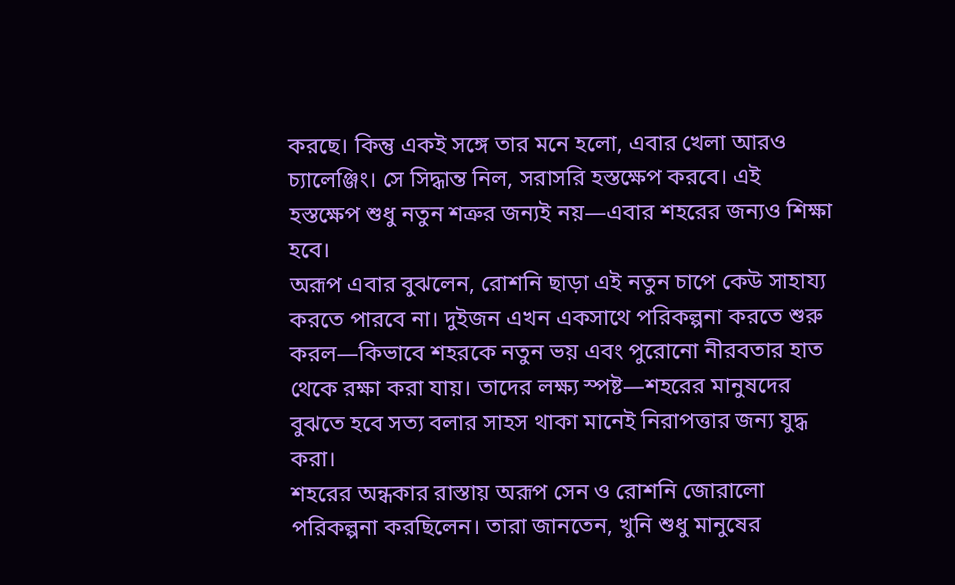করছে। কিন্তু একই সঙ্গে তার মনে হলো, এবার খেলা আরও চ্যালেঞ্জিং। সে সিদ্ধান্ত নিল, সরাসরি হস্তক্ষেপ করবে। এই হস্তক্ষেপ শুধু নতুন শত্রুর জন্যই নয়—এবার শহরের জন্যও শিক্ষা হবে।
অরূপ এবার বুঝলেন, রোশনি ছাড়া এই নতুন চাপে কেউ সাহায্য করতে পারবে না। দুইজন এখন একসাথে পরিকল্পনা করতে শুরু করল—কিভাবে শহরকে নতুন ভয় এবং পুরোনো নীরবতার হাত থেকে রক্ষা করা যায়। তাদের লক্ষ্য স্পষ্ট—শহরের মানুষদের বুঝতে হবে সত্য বলার সাহস থাকা মানেই নিরাপত্তার জন্য যুদ্ধ করা।
শহরের অন্ধকার রাস্তায় অরূপ সেন ও রোশনি জোরালো পরিকল্পনা করছিলেন। তারা জানতেন, খুনি শুধু মানুষের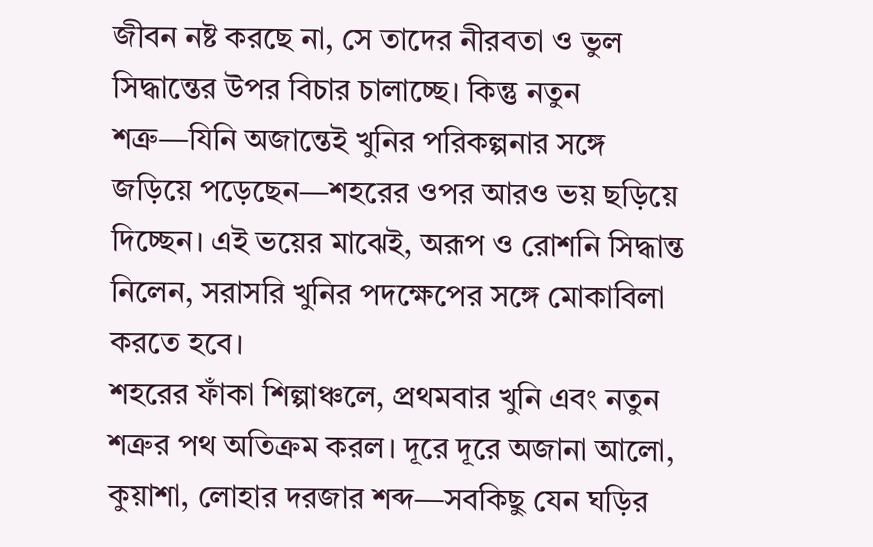জীবন নষ্ট করছে না, সে তাদের নীরবতা ও ভুল সিদ্ধান্তের উপর বিচার চালাচ্ছে। কিন্তু নতুন শত্রু—যিনি অজান্তেই খুনির পরিকল্পনার সঙ্গে জড়িয়ে পড়েছেন—শহরের ওপর আরও ভয় ছড়িয়ে দিচ্ছেন। এই ভয়ের মাঝেই, অরূপ ও রোশনি সিদ্ধান্ত নিলেন, সরাসরি খুনির পদক্ষেপের সঙ্গে মোকাবিলা করতে হবে।
শহরের ফাঁকা শিল্পাঞ্চলে, প্রথমবার খুনি এবং নতুন শত্রুর পথ অতিক্রম করল। দূরে দূরে অজানা আলো, কুয়াশা, লোহার দরজার শব্দ—সবকিছু যেন ঘড়ির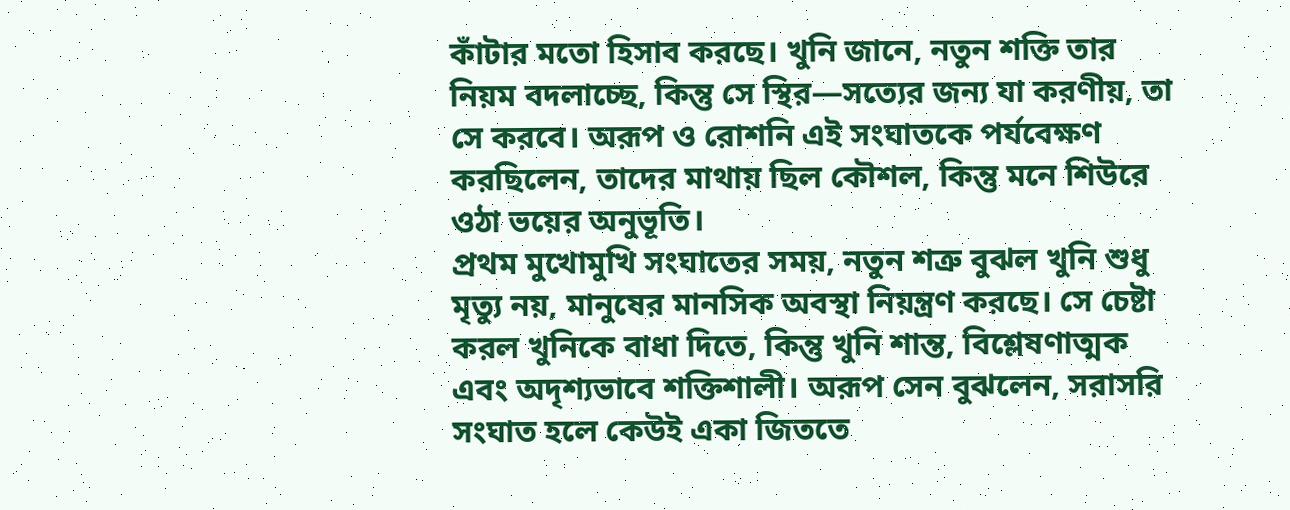কাঁটার মতো হিসাব করছে। খুনি জানে, নতুন শক্তি তার নিয়ম বদলাচ্ছে, কিন্তু সে স্থির—সত্যের জন্য যা করণীয়, তা সে করবে। অরূপ ও রোশনি এই সংঘাতকে পর্যবেক্ষণ করছিলেন, তাদের মাথায় ছিল কৌশল, কিন্তু মনে শিউরে ওঠা ভয়ের অনুভূতি।
প্রথম মুখোমুখি সংঘাতের সময়, নতুন শত্রু বুঝল খুনি শুধু মৃত্যু নয়, মানুষের মানসিক অবস্থা নিয়ন্ত্রণ করছে। সে চেষ্টা করল খুনিকে বাধা দিতে, কিন্তু খুনি শান্ত, বিশ্লেষণাত্মক এবং অদৃশ্যভাবে শক্তিশালী। অরূপ সেন বুঝলেন, সরাসরি সংঘাত হলে কেউই একা জিততে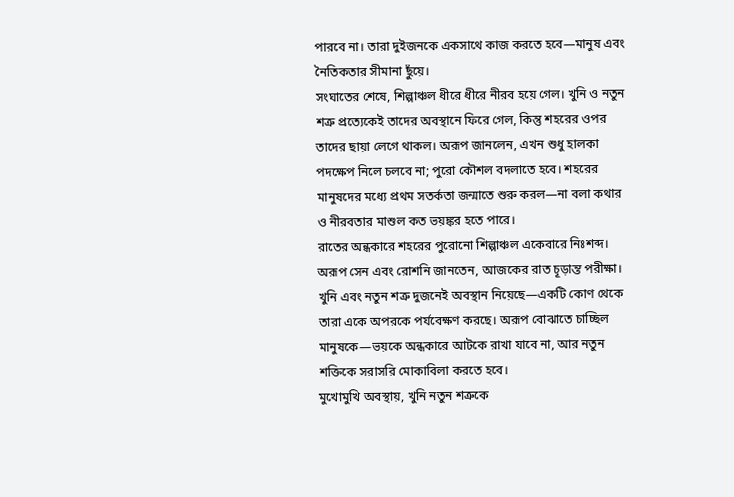পারবে না। তারা দুইজনকে একসাথে কাজ করতে হবে—মানুষ এবং নৈতিকতার সীমানা ছুঁয়ে।
সংঘাতের শেষে, শিল্পাঞ্চল ধীরে ধীরে নীরব হয়ে গেল। খুনি ও নতুন শত্রু প্রত্যেকেই তাদের অবস্থানে ফিরে গেল, কিন্তু শহরের ওপর তাদের ছায়া লেগে থাকল। অরূপ জানলেন, এখন শুধু হালকা পদক্ষেপ নিলে চলবে না; পুরো কৌশল বদলাতে হবে। শহরের মানুষদের মধ্যে প্রথম সতর্কতা জন্মাতে শুরু করল—না বলা কথার ও নীরবতার মাশুল কত ভয়ঙ্কর হতে পারে।
রাতের অন্ধকারে শহরের পুরোনো শিল্পাঞ্চল একেবারে নিঃশব্দ। অরূপ সেন এবং রোশনি জানতেন, আজকের রাত চূড়ান্ত পরীক্ষা। খুনি এবং নতুন শত্রু দুজনেই অবস্থান নিয়েছে—একটি কোণ থেকে তারা একে অপরকে পর্যবেক্ষণ করছে। অরূপ বোঝাতে চাচ্ছিল মানুষকে—ভয়কে অন্ধকারে আটকে রাখা যাবে না, আর নতুন শক্তিকে সরাসরি মোকাবিলা করতে হবে।
মুখোমুখি অবস্থায়, খুনি নতুন শত্রুকে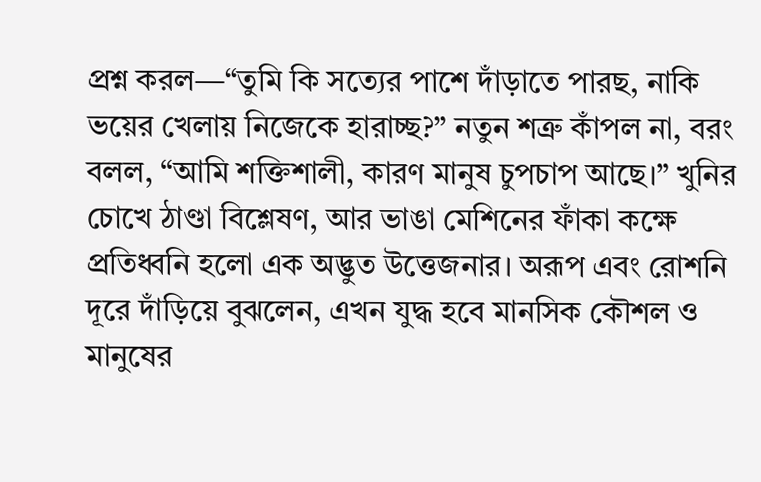প্রশ্ন করল—“তুমি কি সত্যের পাশে দাঁড়াতে পারছ, নাকি ভয়ের খেলায় নিজেকে হারাচ্ছ?” নতুন শত্রু কাঁপল না, বরং বলল, “আমি শক্তিশালী, কারণ মানুষ চুপচাপ আছে।” খুনির চোখে ঠাণ্ডা বিশ্লেষণ, আর ভাঙা মেশিনের ফাঁকা কক্ষে প্রতিধ্বনি হলো এক অদ্ভুত উত্তেজনার। অরূপ এবং রোশনি দূরে দাঁড়িয়ে বুঝলেন, এখন যুদ্ধ হবে মানসিক কৌশল ও মানুষের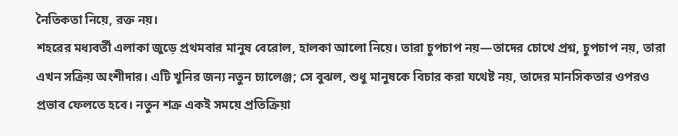নৈতিকতা নিয়ে, রক্ত নয়।
শহরের মধ্যবর্তী এলাকা জুড়ে প্রথমবার মানুষ বেরোল, হালকা আলো নিয়ে। তারা চুপচাপ নয়—তাদের চোখে প্রশ্ন, চুপচাপ নয়, তারা এখন সক্রিয় অংশীদার। এটি খুনির জন্য নতুন চ্যালেঞ্জ; সে বুঝল, শুধু মানুষকে বিচার করা যথেষ্ট নয়, তাদের মানসিকতার ওপরও প্রভাব ফেলতে হবে। নতুন শত্রু একই সময়ে প্রতিক্রিয়া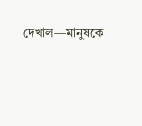দেখাল—মানুষকে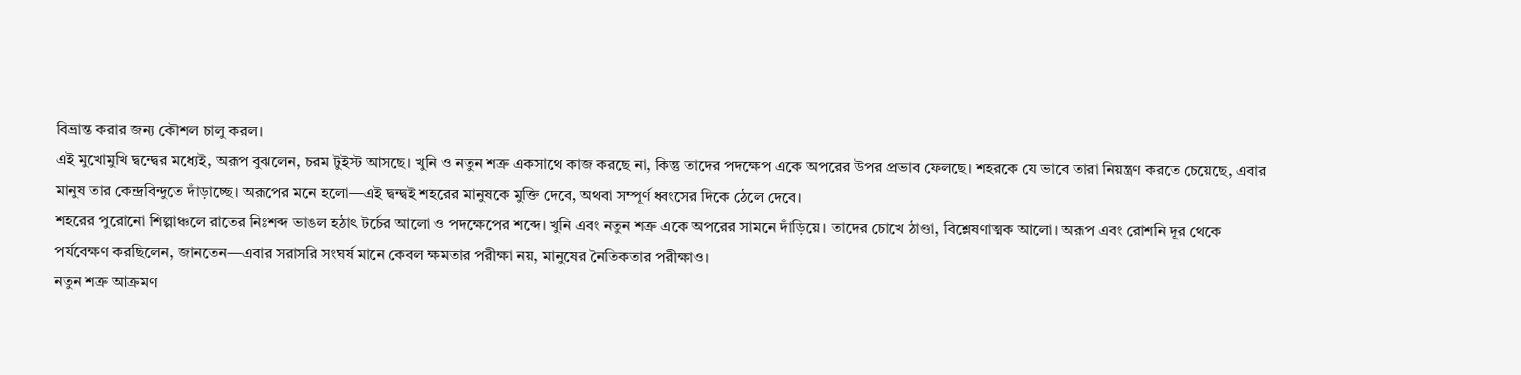বিভ্রান্ত করার জন্য কৌশল চালু করল।
এই মুখোমুখি দ্বন্দ্বের মধ্যেই, অরূপ বুঝলেন, চরম টুইস্ট আসছে। খুনি ও নতুন শত্রু একসাথে কাজ করছে না, কিন্তু তাদের পদক্ষেপ একে অপরের উপর প্রভাব ফেলছে। শহরকে যে ভাবে তারা নিয়ন্ত্রণ করতে চেয়েছে, এবার মানুষ তার কেন্দ্রবিন্দুতে দাঁড়াচ্ছে। অরূপের মনে হলো—এই দ্বন্দ্বই শহরের মানুষকে মুক্তি দেবে, অথবা সম্পূর্ণ ধ্বংসের দিকে ঠেলে দেবে।
শহরের পুরোনো শিল্পাঞ্চলে রাতের নিঃশব্দ ভাঙল হঠাৎ টর্চের আলো ও পদক্ষেপের শব্দে। খুনি এবং নতুন শত্রু একে অপরের সামনে দাঁড়িয়ে। তাদের চোখে ঠাণ্ডা, বিশ্লেষণাত্মক আলো। অরূপ এবং রোশনি দূর থেকে পর্যবেক্ষণ করছিলেন, জানতেন—এবার সরাসরি সংঘর্ষ মানে কেবল ক্ষমতার পরীক্ষা নয়, মানুষের নৈতিকতার পরীক্ষাও।
নতুন শত্রু আক্রমণ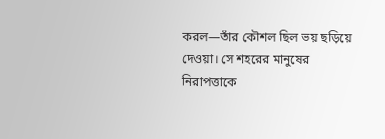করল—তাঁর কৌশল ছিল ভয় ছড়িয়ে দেওয়া। সে শহরের মানুষের নিরাপত্তাকে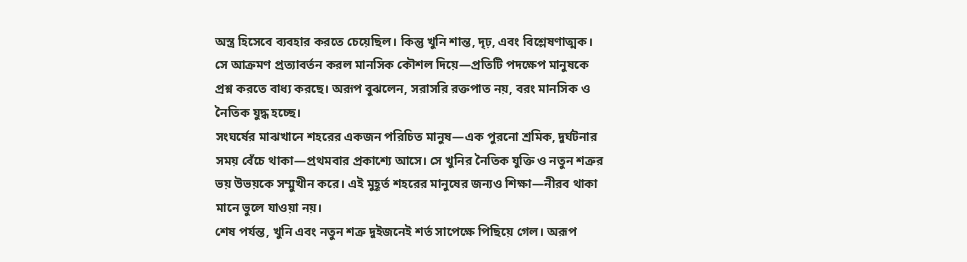অস্ত্র হিসেবে ব্যবহার করতে চেয়েছিল। কিন্তু খুনি শান্ত, দৃঢ়, এবং বিশ্লেষণাত্মক। সে আক্রমণ প্রত্যাবর্তন করল মানসিক কৌশল দিয়ে—প্রতিটি পদক্ষেপ মানুষকে প্রশ্ন করতে বাধ্য করছে। অরূপ বুঝলেন, সরাসরি রক্তপাত নয়, বরং মানসিক ও নৈতিক যুদ্ধ হচ্ছে।
সংঘর্ষের মাঝখানে শহরের একজন পরিচিত মানুষ—এক পুরনো শ্রমিক, দুর্ঘটনার সময় বেঁচে থাকা—প্রথমবার প্রকাশ্যে আসে। সে খুনির নৈতিক যুক্তি ও নতুন শত্রুর ভয় উভয়কে সম্মুখীন করে। এই মুহূর্ত শহরের মানুষের জন্যও শিক্ষা—নীরব থাকা মানে ভুলে যাওয়া নয়।
শেষ পর্যন্ত, খুনি এবং নতুন শত্রু দুইজনেই শর্ত সাপেক্ষে পিছিয়ে গেল। অরূপ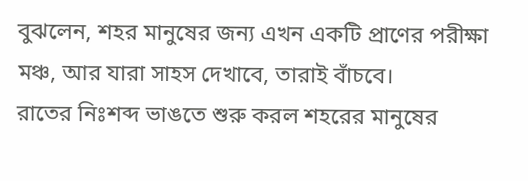বুঝলেন, শহর মানুষের জন্য এখন একটি প্রাণের পরীক্ষা মঞ্চ, আর যারা সাহস দেখাবে, তারাই বাঁচবে।
রাতের নিঃশব্দ ভাঙতে শুরু করল শহরের মানুষের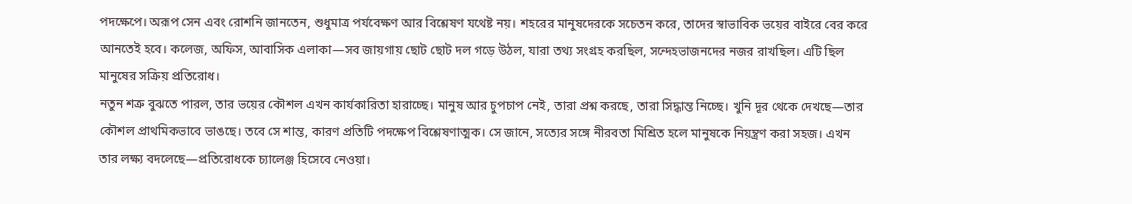পদক্ষেপে। অরূপ সেন এবং রোশনি জানতেন, শুধুমাত্র পর্যবেক্ষণ আর বিশ্লেষণ যথেষ্ট নয়। শহরের মানুষদেরকে সচেতন করে, তাদের স্বাভাবিক ভয়ের বাইরে বের করে আনতেই হবে। কলেজ, অফিস, আবাসিক এলাকা—সব জায়গায় ছোট ছোট দল গড়ে উঠল, যারা তথ্য সংগ্রহ করছিল, সন্দেহভাজনদের নজর রাখছিল। এটি ছিল মানুষের সক্রিয় প্রতিরোধ।
নতুন শত্রু বুঝতে পারল, তার ভয়ের কৌশল এখন কার্যকারিতা হারাচ্ছে। মানুষ আর চুপচাপ নেই, তারা প্রশ্ন করছে, তারা সিদ্ধান্ত নিচ্ছে। খুনি দূর থেকে দেখছে—তার কৌশল প্রাথমিকভাবে ভাঙছে। তবে সে শান্ত, কারণ প্রতিটি পদক্ষেপ বিশ্লেষণাত্মক। সে জানে, সত্যের সঙ্গে নীরবতা মিশ্রিত হলে মানুষকে নিয়ন্ত্রণ করা সহজ। এখন তার লক্ষ্য বদলেছে—প্রতিরোধকে চ্যালেঞ্জ হিসেবে নেওয়া।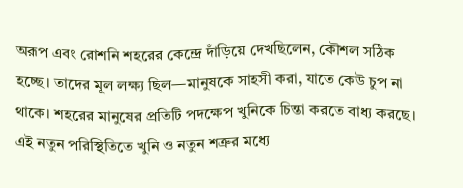অরূপ এবং রোশনি শহরের কেন্দ্রে দাঁড়িয়ে দেখছিলেন, কৌশল সঠিক হচ্ছে। তাদের মূল লক্ষ্য ছিল—মানুষকে সাহসী করা, যাতে কেউ চুপ না থাকে। শহরের মানুষের প্রতিটি পদক্ষেপ খুনিকে চিন্তা করতে বাধ্য করছে। এই নতুন পরিস্থিতিতে খুনি ও নতুন শত্রুর মধ্যে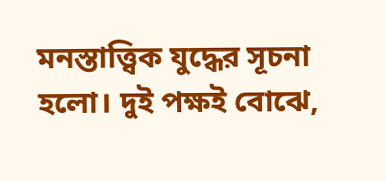মনস্তাত্ত্বিক যুদ্ধের সূচনা হলো। দুই পক্ষই বোঝে,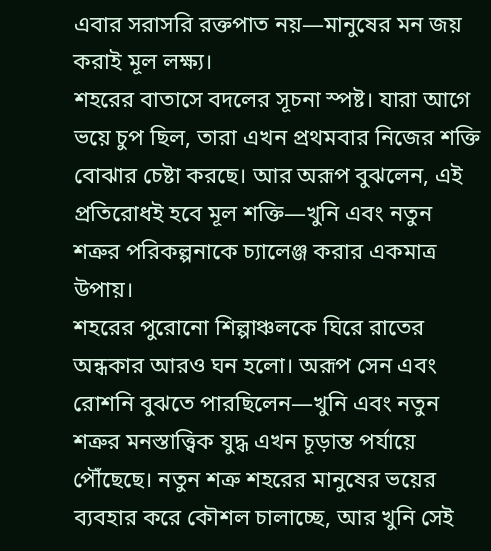এবার সরাসরি রক্তপাত নয়—মানুষের মন জয় করাই মূল লক্ষ্য।
শহরের বাতাসে বদলের সূচনা স্পষ্ট। যারা আগে ভয়ে চুপ ছিল, তারা এখন প্রথমবার নিজের শক্তি বোঝার চেষ্টা করছে। আর অরূপ বুঝলেন, এই প্রতিরোধই হবে মূল শক্তি—খুনি এবং নতুন শত্রুর পরিকল্পনাকে চ্যালেঞ্জ করার একমাত্র উপায়।
শহরের পুরোনো শিল্পাঞ্চলকে ঘিরে রাতের অন্ধকার আরও ঘন হলো। অরূপ সেন এবং রোশনি বুঝতে পারছিলেন—খুনি এবং নতুন শত্রুর মনস্তাত্ত্বিক যুদ্ধ এখন চূড়ান্ত পর্যায়ে পৌঁছেছে। নতুন শত্রু শহরের মানুষের ভয়ের ব্যবহার করে কৌশল চালাচ্ছে, আর খুনি সেই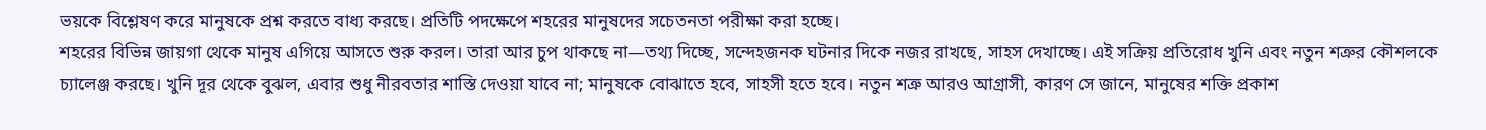ভয়কে বিশ্লেষণ করে মানুষকে প্রশ্ন করতে বাধ্য করছে। প্রতিটি পদক্ষেপে শহরের মানুষদের সচেতনতা পরীক্ষা করা হচ্ছে।
শহরের বিভিন্ন জায়গা থেকে মানুষ এগিয়ে আসতে শুরু করল। তারা আর চুপ থাকছে না—তথ্য দিচ্ছে, সন্দেহজনক ঘটনার দিকে নজর রাখছে, সাহস দেখাচ্ছে। এই সক্রিয় প্রতিরোধ খুনি এবং নতুন শত্রুর কৌশলকে চ্যালেঞ্জ করছে। খুনি দূর থেকে বুঝল, এবার শুধু নীরবতার শাস্তি দেওয়া যাবে না; মানুষকে বোঝাতে হবে, সাহসী হতে হবে। নতুন শত্রু আরও আগ্রাসী, কারণ সে জানে, মানুষের শক্তি প্রকাশ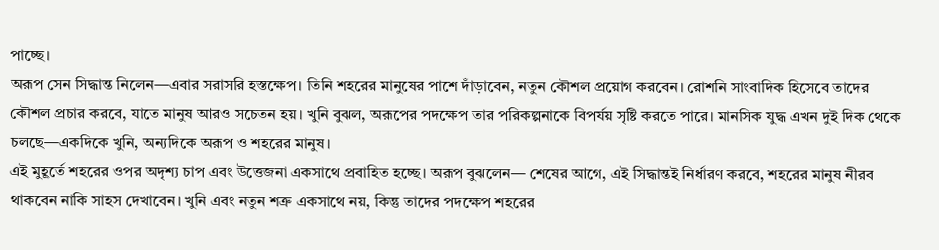পাচ্ছে।
অরূপ সেন সিদ্ধান্ত নিলেন—এবার সরাসরি হস্তক্ষেপ। তিনি শহরের মানুষের পাশে দাঁড়াবেন, নতুন কৌশল প্রয়োগ করবেন। রোশনি সাংবাদিক হিসেবে তাদের কৌশল প্রচার করবে, যাতে মানুষ আরও সচেতন হয়। খুনি বুঝল, অরূপের পদক্ষেপ তার পরিকল্পনাকে বিপর্যয় সৃষ্টি করতে পারে। মানসিক যুদ্ধ এখন দুই দিক থেকে চলছে—একদিকে খুনি, অন্যদিকে অরূপ ও শহরের মানুষ।
এই মুহূর্তে শহরের ওপর অদৃশ্য চাপ এবং উত্তেজনা একসাথে প্রবাহিত হচ্ছে। অরূপ বুঝলেন— শেষের আগে, এই সিদ্ধান্তই নির্ধারণ করবে, শহরের মানুষ নীরব থাকবেন নাকি সাহস দেখাবেন। খুনি এবং নতুন শত্রু একসাথে নয়, কিন্তু তাদের পদক্ষেপ শহরের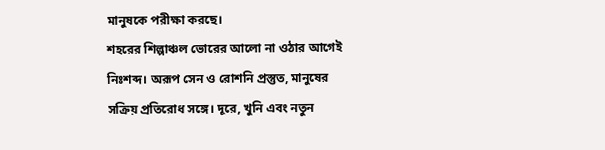মানুষকে পরীক্ষা করছে।
শহরের শিল্পাঞ্চল ভোরের আলো না ওঠার আগেই নিঃশব্দ। অরূপ সেন ও রোশনি প্রস্তুত, মানুষের সক্রিয় প্রতিরোধ সঙ্গে। দূরে, খুনি এবং নতুন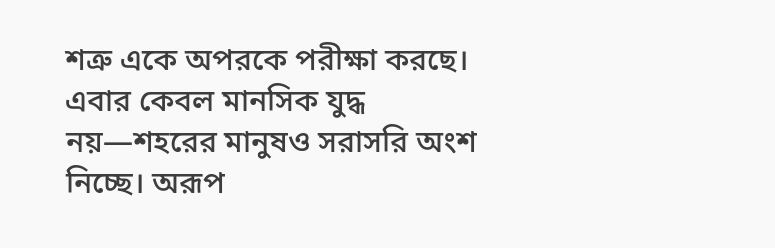শত্রু একে অপরকে পরীক্ষা করছে। এবার কেবল মানসিক যুদ্ধ নয়—শহরের মানুষও সরাসরি অংশ নিচ্ছে। অরূপ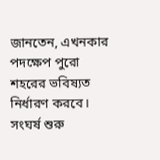জানতেন, এখনকার পদক্ষেপ পুরো শহরের ভবিষ্যত নির্ধারণ করবে।
সংঘর্ষ শুরু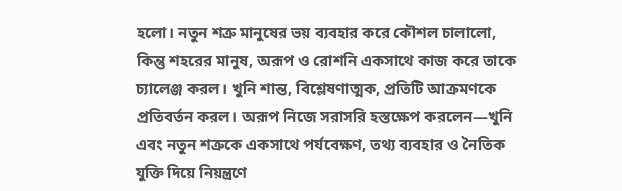হলো। নতুন শত্রু মানুষের ভয় ব্যবহার করে কৌশল চালালো, কিন্তু শহরের মানুষ, অরূপ ও রোশনি একসাথে কাজ করে তাকে চ্যালেঞ্জ করল। খুনি শান্ত, বিশ্লেষণাত্মক, প্রতিটি আক্রমণকে প্রতিবর্তন করল। অরূপ নিজে সরাসরি হস্তক্ষেপ করলেন—খুনি এবং নতুন শত্রুকে একসাথে পর্যবেক্ষণ, তথ্য ব্যবহার ও নৈতিক যুক্তি দিয়ে নিয়ন্ত্রণে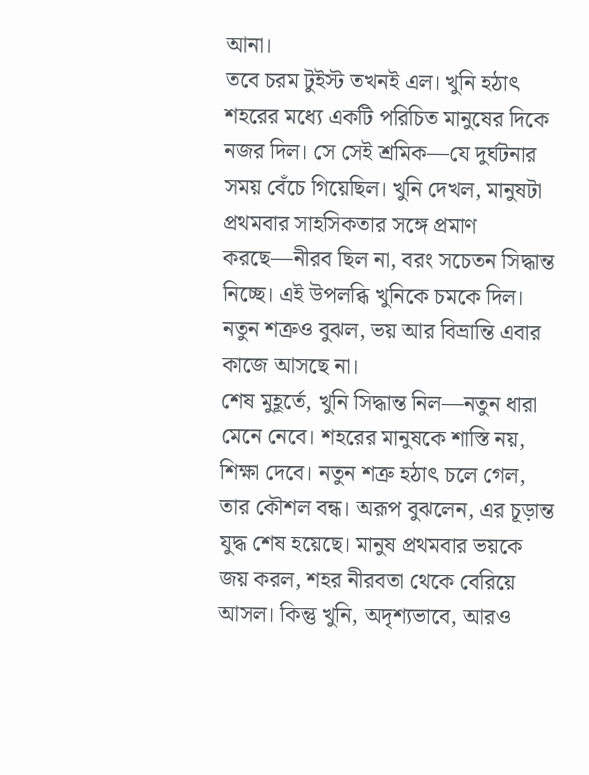আনা।
তবে চরম টুইস্ট তখনই এল। খুনি হঠাৎ শহরের মধ্যে একটি পরিচিত মানুষের দিকে নজর দিল। সে সেই শ্রমিক—যে দুর্ঘটনার সময় বেঁচে গিয়েছিল। খুনি দেখল, মানুষটা প্রথমবার সাহসিকতার সঙ্গে প্রমাণ করছে—নীরব ছিল না, বরং সচেতন সিদ্ধান্ত নিচ্ছে। এই উপলব্ধি খুনিকে চমকে দিল। নতুন শত্রুও বুঝল, ভয় আর বিভ্রান্তি এবার কাজে আসছে না।
শেষ মুহূর্তে, খুনি সিদ্ধান্ত নিল—নতুন ধারা মেনে নেবে। শহরের মানুষকে শাস্তি নয়, শিক্ষা দেবে। নতুন শত্রু হঠাৎ চলে গেল, তার কৌশল বন্ধ। অরূপ বুঝলেন, এর চূড়ান্ত যুদ্ধ শেষ হয়েছে। মানুষ প্রথমবার ভয়কে জয় করল, শহর নীরবতা থেকে বেরিয়ে আসল। কিন্তু খুনি, অদৃশ্যভাবে, আরও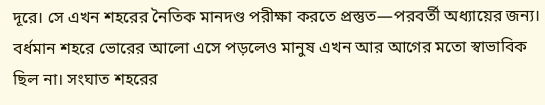দূরে। সে এখন শহরের নৈতিক মানদণ্ড পরীক্ষা করতে প্রস্তুত—পরবর্তী অধ্যায়ের জন্য।
বর্ধমান শহরে ভোরের আলো এসে পড়লেও মানুষ এখন আর আগের মতো স্বাভাবিক ছিল না। সংঘাত শহরের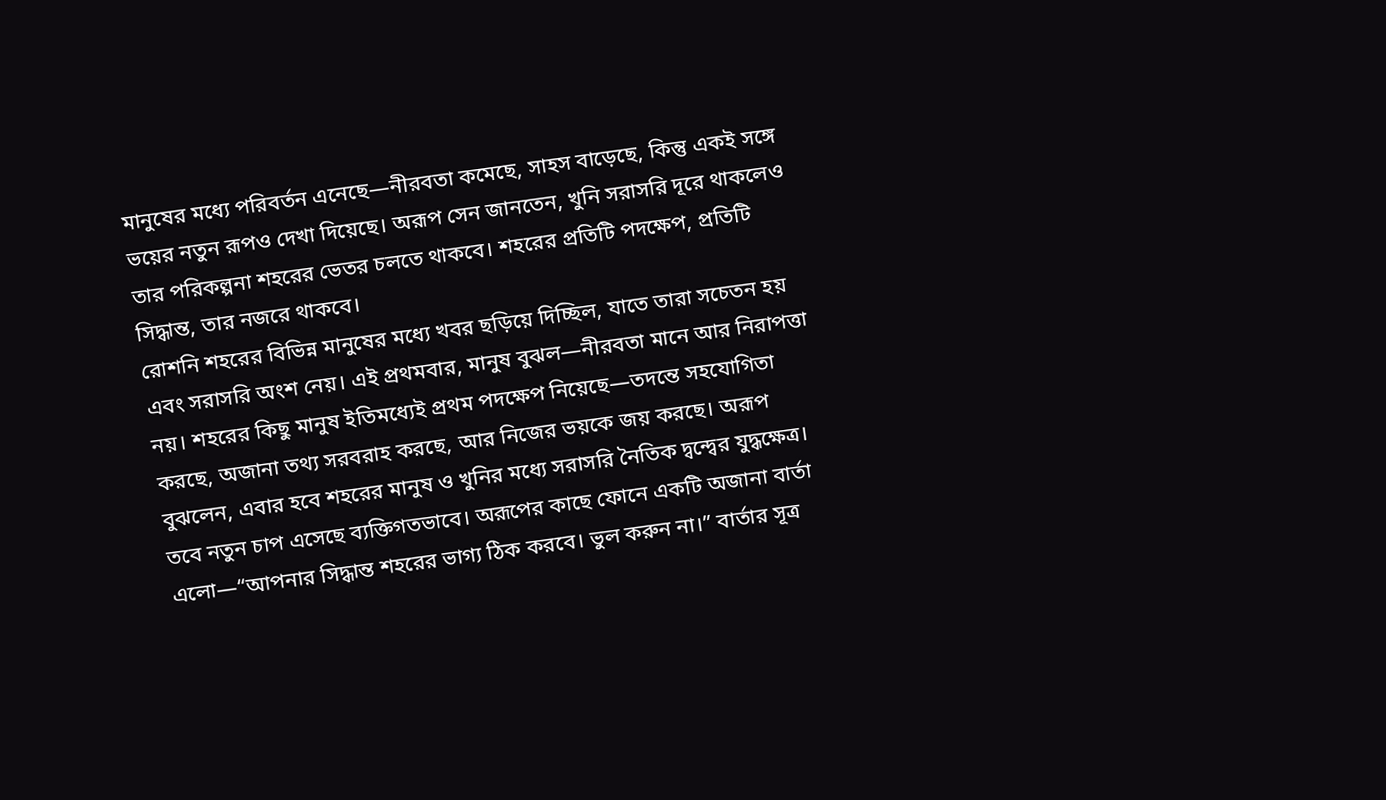মানুষের মধ্যে পরিবর্তন এনেছে—নীরবতা কমেছে, সাহস বাড়েছে, কিন্তু একই সঙ্গে ভয়ের নতুন রূপও দেখা দিয়েছে। অরূপ সেন জানতেন, খুনি সরাসরি দূরে থাকলেও তার পরিকল্পনা শহরের ভেতর চলতে থাকবে। শহরের প্রতিটি পদক্ষেপ, প্রতিটি সিদ্ধান্ত, তার নজরে থাকবে।
রোশনি শহরের বিভিন্ন মানুষের মধ্যে খবর ছড়িয়ে দিচ্ছিল, যাতে তারা সচেতন হয় এবং সরাসরি অংশ নেয়। এই প্রথমবার, মানুষ বুঝল—নীরবতা মানে আর নিরাপত্তা নয়। শহরের কিছু মানুষ ইতিমধ্যেই প্রথম পদক্ষেপ নিয়েছে—তদন্তে সহযোগিতা করছে, অজানা তথ্য সরবরাহ করছে, আর নিজের ভয়কে জয় করছে। অরূপ বুঝলেন, এবার হবে শহরের মানুষ ও খুনির মধ্যে সরাসরি নৈতিক দ্বন্দ্বের যুদ্ধক্ষেত্র।
তবে নতুন চাপ এসেছে ব্যক্তিগতভাবে। অরূপের কাছে ফোনে একটি অজানা বার্তা এলো—“আপনার সিদ্ধান্ত শহরের ভাগ্য ঠিক করবে। ভুল করুন না।” বার্তার সূত্র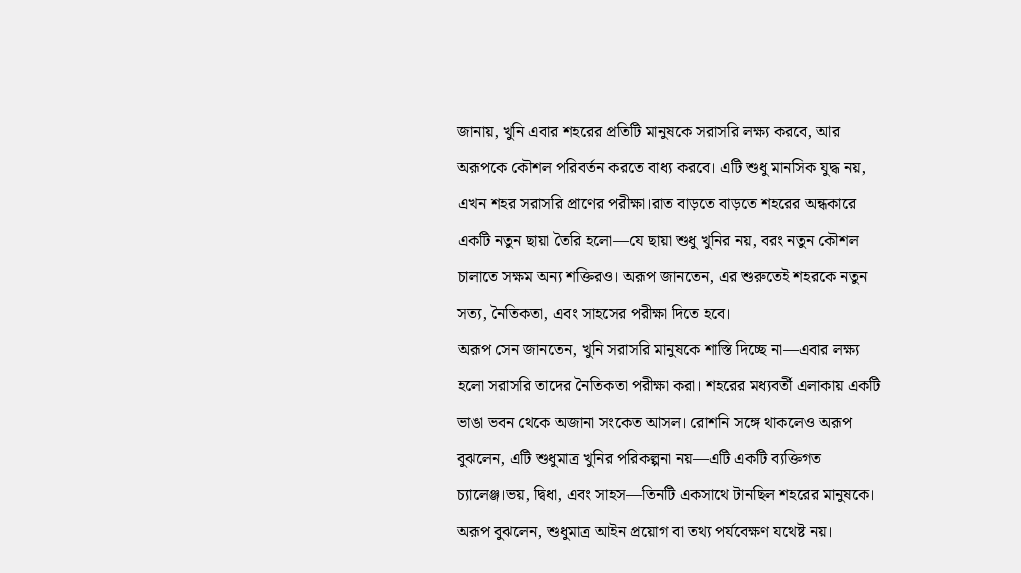জানায়, খুনি এবার শহরের প্রতিটি মানুষকে সরাসরি লক্ষ্য করবে, আর অরূপকে কৌশল পরিবর্তন করতে বাধ্য করবে। এটি শুধু মানসিক যুদ্ধ নয়, এখন শহর সরাসরি প্রাণের পরীক্ষা।রাত বাড়তে বাড়তে শহরের অন্ধকারে একটি নতুন ছায়া তৈরি হলো—যে ছায়া শুধু খুনির নয়, বরং নতুন কৌশল চালাতে সক্ষম অন্য শক্তিরও। অরূপ জানতেন, এর শুরুতেই শহরকে নতুন সত্য, নৈতিকতা, এবং সাহসের পরীক্ষা দিতে হবে।
অরূপ সেন জানতেন, খুনি সরাসরি মানুষকে শাস্তি দিচ্ছে না—এবার লক্ষ্য হলো সরাসরি তাদের নৈতিকতা পরীক্ষা করা। শহরের মধ্যবর্তী এলাকায় একটি ভাঙা ভবন থেকে অজানা সংকেত আসল। রোশনি সঙ্গে থাকলেও অরূপ বুঝলেন, এটি শুধুমাত্র খুনির পরিকল্পনা নয়—এটি একটি ব্যক্তিগত চ্যালেঞ্জ।ভয়, দ্বিধা, এবং সাহস—তিনটি একসাথে টানছিল শহরের মানুষকে। অরূপ বুঝলেন, শুধুমাত্র আইন প্রয়োগ বা তথ্য পর্যবেক্ষণ যথেষ্ট নয়।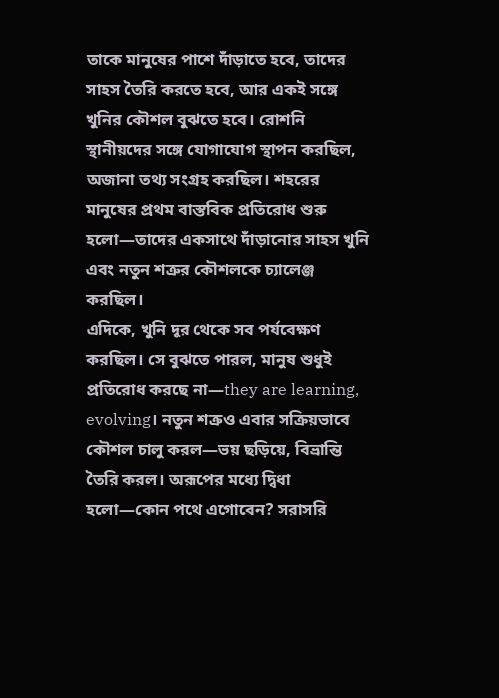তাকে মানুষের পাশে দাঁড়াতে হবে, তাদের সাহস তৈরি করতে হবে, আর একই সঙ্গে খুনির কৌশল বুঝতে হবে। রোশনি স্থানীয়দের সঙ্গে যোগাযোগ স্থাপন করছিল, অজানা তথ্য সংগ্রহ করছিল। শহরের মানুষের প্রথম বাস্তবিক প্রতিরোধ শুরু হলো—তাদের একসাথে দাঁড়ানোর সাহস খুনি এবং নতুন শত্রুর কৌশলকে চ্যালেঞ্জ করছিল।
এদিকে, খুনি দূর থেকে সব পর্যবেক্ষণ করছিল। সে বুঝতে পারল, মানুষ শুধুই প্রতিরোধ করছে না—they are learning, evolving। নতুন শত্রুও এবার সক্রিয়ভাবে কৌশল চালু করল—ভয় ছড়িয়ে, বিভ্রান্তি তৈরি করল। অরূপের মধ্যে দ্বিধা হলো—কোন পথে এগোবেন? সরাসরি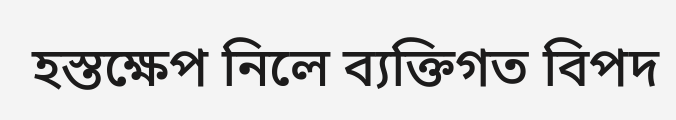হস্তক্ষেপ নিলে ব্যক্তিগত বিপদ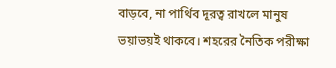বাড়বে, না পার্থিব দূরত্ব রাখলে মানুষ ভয়াভয়ই থাকবে। শহরের নৈতিক পরীক্ষা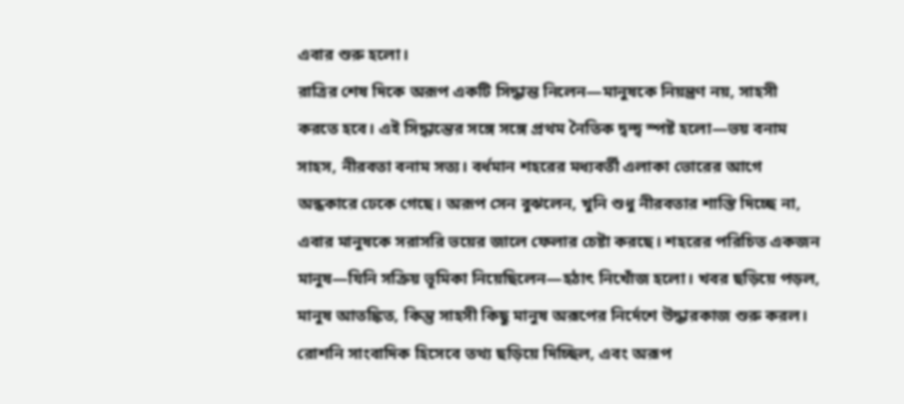এবার শুরু হলো।
রাত্রির শেষ দিকে অরূপ একটি সিদ্ধান্ত নিলেন—মানুষকে নিয়ন্ত্রণ নয়, সাহসী করতে হবে। এই সিদ্ধান্তের সঙ্গে সঙ্গে প্রথম নৈতিক দ্বন্দ্ব স্পষ্ট হলো—ভয় বনাম সাহস, নীরবতা বনাম সত্য। বর্ধমান শহরের মধ্যবর্তী এলাকা ভোরের আগে অন্ধকারে ঢেকে গেছে। অরূপ সেন বুঝলেন, খুনি শুধু নীরবতার শাস্তি দিচ্ছে না, এবার মানুষকে সরাসরি ভয়ের জালে ফেলার চেষ্টা করছে। শহরের পরিচিত একজন মানুষ—যিনি সক্রিয় ভূমিকা নিয়েছিলেন—হঠাৎ নিখোঁজ হলো। খবর ছড়িয়ে পড়ল, মানুষ আতঙ্কিত, কিন্তু সাহসী কিছু মানুষ অরূপের নির্দেশে উদ্ধারকাজ শুরু করল।
রোশনি সাংবাদিক হিসেবে তথ্য ছড়িয়ে দিচ্ছিল, এবং অরূপ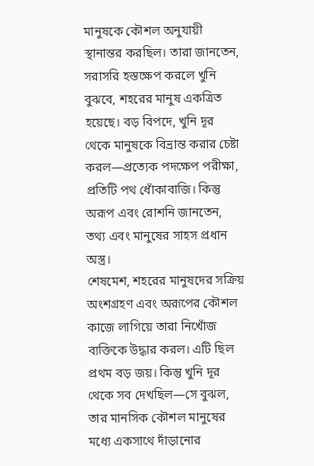মানুষকে কৌশল অনুযায়ী স্থানান্তর করছিল। তারা জানতেন, সরাসরি হস্তক্ষেপ করলে খুনি বুঝবে, শহরের মানুষ একত্রিত হয়েছে। বড় বিপদে, খুনি দূর থেকে মানুষকে বিভ্রান্ত করার চেষ্টা করল—প্রত্যেক পদক্ষেপ পরীক্ষা, প্রতিটি পথ ধোঁকাবাজি। কিন্তু অরূপ এবং রোশনি জানতেন, তথ্য এবং মানুষের সাহস প্রধান অস্ত্র।
শেষমেশ, শহরের মানুষদের সক্রিয় অংশগ্রহণ এবং অরূপের কৌশল কাজে লাগিয়ে তারা নিখোঁজ ব্যক্তিকে উদ্ধার করল। এটি ছিল প্রথম বড় জয়। কিন্তু খুনি দূর থেকে সব দেখছিল—সে বুঝল, তার মানসিক কৌশল মানুষের মধ্যে একসাথে দাঁড়ানোর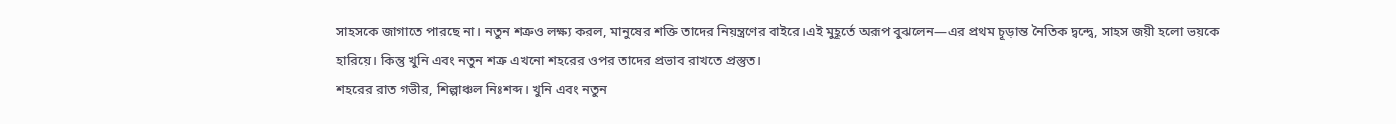সাহসকে জাগাতে পারছে না। নতুন শত্রুও লক্ষ্য করল, মানুষের শক্তি তাদের নিয়ন্ত্রণের বাইরে।এই মুহূর্তে অরূপ বুঝলেন—এর প্রথম চূড়ান্ত নৈতিক দ্বন্দ্বে, সাহস জয়ী হলো ভয়কে হারিয়ে। কিন্তু খুনি এবং নতুন শত্রু এখনো শহরের ওপর তাদের প্রভাব রাখতে প্রস্তুত।
শহরের রাত গভীর, শিল্পাঞ্চল নিঃশব্দ। খুনি এবং নতুন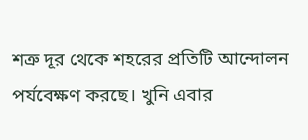শত্রু দূর থেকে শহরের প্রতিটি আন্দোলন পর্যবেক্ষণ করছে। খুনি এবার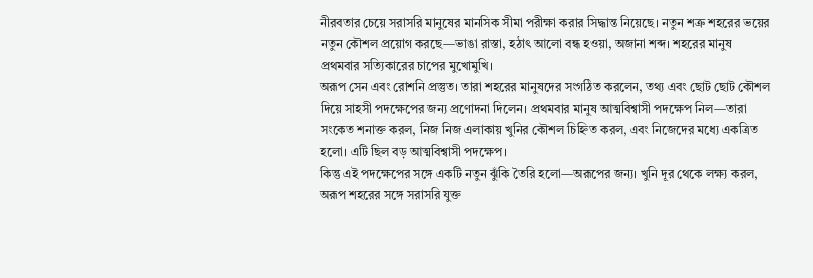নীরবতার চেয়ে সরাসরি মানুষের মানসিক সীমা পরীক্ষা করার সিদ্ধান্ত নিয়েছে। নতুন শত্রু শহরের ভয়ের নতুন কৌশল প্রয়োগ করছে—ভাঙা রাস্তা, হঠাৎ আলো বন্ধ হওয়া, অজানা শব্দ। শহরের মানুষ প্রথমবার সত্যিকারের চাপের মুখোমুখি।
অরূপ সেন এবং রোশনি প্রস্তুত। তারা শহরের মানুষদের সংগঠিত করলেন, তথ্য এবং ছোট ছোট কৌশল দিয়ে সাহসী পদক্ষেপের জন্য প্রণোদনা দিলেন। প্রথমবার মানুষ আত্মবিশ্বাসী পদক্ষেপ নিল—তারা সংকেত শনাক্ত করল, নিজ নিজ এলাকায় খুনির কৌশল চিহ্নিত করল, এবং নিজেদের মধ্যে একত্রিত হলো। এটি ছিল বড় আত্মবিশ্বাসী পদক্ষেপ।
কিন্তু এই পদক্ষেপের সঙ্গে একটি নতুন ঝুঁকি তৈরি হলো—অরূপের জন্য। খুনি দূর থেকে লক্ষ্য করল, অরূপ শহরের সঙ্গে সরাসরি যুক্ত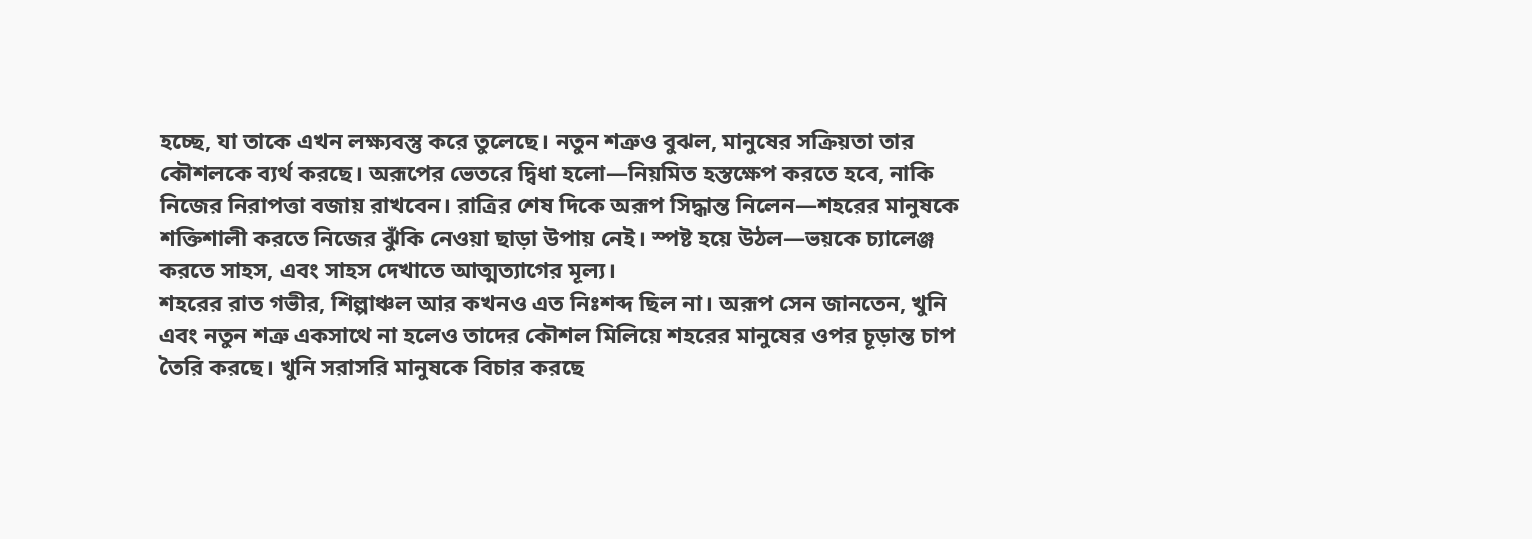হচ্ছে, যা তাকে এখন লক্ষ্যবস্তু করে তুলেছে। নতুন শত্রুও বুঝল, মানুষের সক্রিয়তা তার কৌশলকে ব্যর্থ করছে। অরূপের ভেতরে দ্বিধা হলো—নিয়মিত হস্তক্ষেপ করতে হবে, নাকি নিজের নিরাপত্তা বজায় রাখবেন। রাত্রির শেষ দিকে অরূপ সিদ্ধান্ত নিলেন—শহরের মানুষকে শক্তিশালী করতে নিজের ঝুঁকি নেওয়া ছাড়া উপায় নেই। স্পষ্ট হয়ে উঠল—ভয়কে চ্যালেঞ্জ করতে সাহস, এবং সাহস দেখাতে আত্মত্যাগের মূল্য।
শহরের রাত গভীর, শিল্পাঞ্চল আর কখনও এত নিঃশব্দ ছিল না। অরূপ সেন জানতেন, খুনি এবং নতুন শত্রু একসাথে না হলেও তাদের কৌশল মিলিয়ে শহরের মানুষের ওপর চূড়ান্ত চাপ তৈরি করছে। খুনি সরাসরি মানুষকে বিচার করছে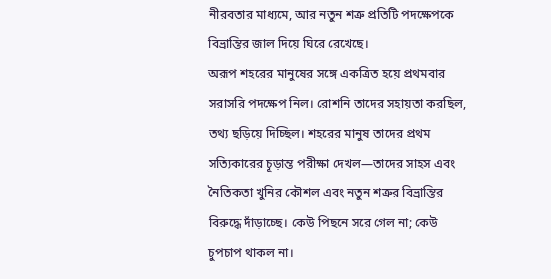নীরবতার মাধ্যমে, আর নতুন শত্রু প্রতিটি পদক্ষেপকে বিভ্রান্তির জাল দিয়ে ঘিরে রেখেছে।
অরূপ শহরের মানুষের সঙ্গে একত্রিত হয়ে প্রথমবার সরাসরি পদক্ষেপ নিল। রোশনি তাদের সহায়তা করছিল, তথ্য ছড়িয়ে দিচ্ছিল। শহরের মানুষ তাদের প্রথম সত্যিকারের চূড়ান্ত পরীক্ষা দেখল—তাদের সাহস এবং নৈতিকতা খুনির কৌশল এবং নতুন শত্রুর বিভ্রান্তির বিরুদ্ধে দাঁড়াচ্ছে। কেউ পিছনে সরে গেল না; কেউ চুপচাপ থাকল না।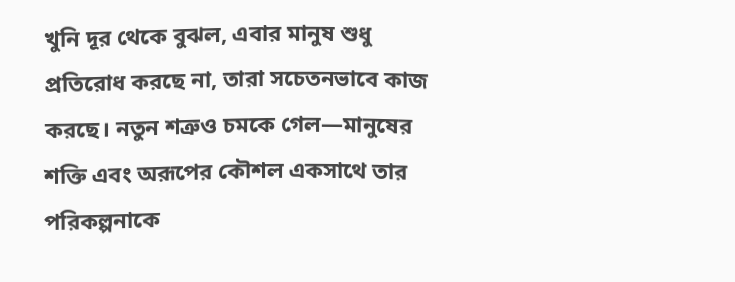খুনি দূর থেকে বুঝল, এবার মানুষ শুধু প্রতিরোধ করছে না, তারা সচেতনভাবে কাজ করছে। নতুন শত্রুও চমকে গেল—মানুষের শক্তি এবং অরূপের কৌশল একসাথে তার পরিকল্পনাকে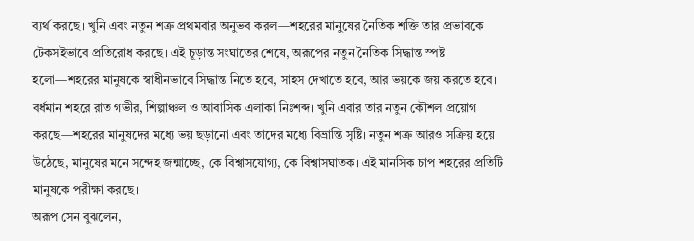ব্যর্থ করছে। খুনি এবং নতুন শত্রু প্রথমবার অনুভব করল—শহরের মানুষের নৈতিক শক্তি তার প্রভাবকে টেকসইভাবে প্রতিরোধ করছে। এই চূড়ান্ত সংঘাতের শেষে, অরূপের নতুন নৈতিক সিদ্ধান্ত স্পষ্ট হলো—শহরের মানুষকে স্বাধীনভাবে সিদ্ধান্ত নিতে হবে, সাহস দেখাতে হবে, আর ভয়কে জয় করতে হবে।
বর্ধমান শহরে রাত গভীর, শিল্পাঞ্চল ও আবাসিক এলাকা নিঃশব্দ। খুনি এবার তার নতুন কৌশল প্রয়োগ করছে—শহরের মানুষদের মধ্যে ভয় ছড়ানো এবং তাদের মধ্যে বিভ্রান্তি সৃষ্টি। নতুন শত্রু আরও সক্রিয় হয়ে উঠেছে, মানুষের মনে সন্দেহ জন্মাচ্ছে, কে বিশ্বাসযোগ্য, কে বিশ্বাসঘাতক। এই মানসিক চাপ শহরের প্রতিটি মানুষকে পরীক্ষা করছে।
অরূপ সেন বুঝলেন,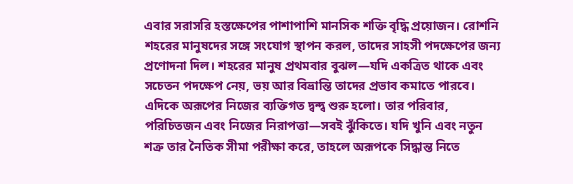এবার সরাসরি হস্তক্ষেপের পাশাপাশি মানসিক শক্তি বৃদ্ধি প্রয়োজন। রোশনি শহরের মানুষদের সঙ্গে সংযোগ স্থাপন করল, তাদের সাহসী পদক্ষেপের জন্য প্রণোদনা দিল। শহরের মানুষ প্রথমবার বুঝল—যদি একত্রিত থাকে এবং সচেতন পদক্ষেপ নেয়, ভয় আর বিভ্রান্তি তাদের প্রভাব কমাতে পারবে।
এদিকে অরূপের নিজের ব্যক্তিগত দ্বন্দ্ব শুরু হলো। তার পরিবার, পরিচিতজন এবং নিজের নিরাপত্তা—সবই ঝুঁকিতে। যদি খুনি এবং নতুন শত্রু তার নৈতিক সীমা পরীক্ষা করে, তাহলে অরূপকে সিদ্ধান্ত নিতে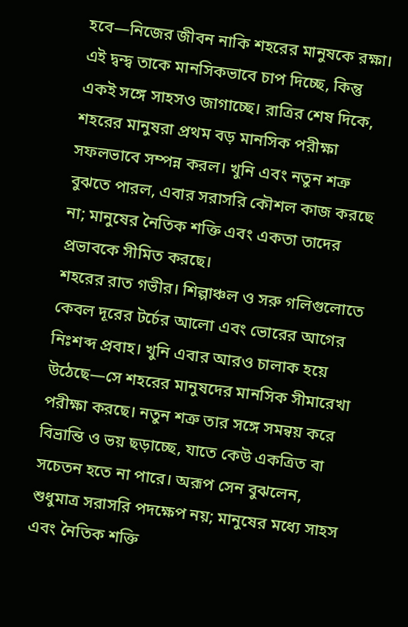হবে—নিজের জীবন নাকি শহরের মানুষকে রক্ষা। এই দ্বন্দ্ব তাকে মানসিকভাবে চাপ দিচ্ছে, কিন্তু একই সঙ্গে সাহসও জাগাচ্ছে। রাত্রির শেষ দিকে, শহরের মানুষরা প্রথম বড় মানসিক পরীক্ষা সফলভাবে সম্পন্ন করল। খুনি এবং নতুন শত্রু বুঝতে পারল, এবার সরাসরি কৌশল কাজ করছে না; মানুষের নৈতিক শক্তি এবং একতা তাদের প্রভাবকে সীমিত করছে।
শহরের রাত গভীর। শিল্পাঞ্চল ও সরু গলিগুলোতে কেবল দূরের টর্চের আলো এবং ভোরের আগের নিঃশব্দ প্রবাহ। খুনি এবার আরও চালাক হয়ে উঠেছে—সে শহরের মানুষদের মানসিক সীমারেখা পরীক্ষা করছে। নতুন শত্রু তার সঙ্গে সমন্বয় করে বিভ্রান্তি ও ভয় ছড়াচ্ছে, যাতে কেউ একত্রিত বা সচেতন হতে না পারে। অরূপ সেন বুঝলেন, শুধুমাত্র সরাসরি পদক্ষেপ নয়; মানুষের মধ্যে সাহস এবং নৈতিক শক্তি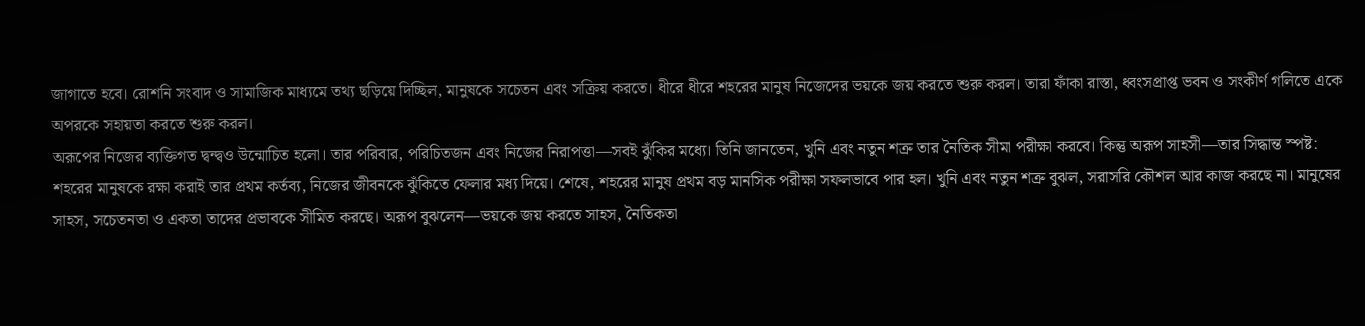জাগাতে হবে। রোশনি সংবাদ ও সামাজিক মাধ্যমে তথ্য ছড়িয়ে দিচ্ছিল, মানুষকে সচেতন এবং সক্রিয় করতে। ধীরে ধীরে শহরের মানুষ নিজেদের ভয়কে জয় করতে শুরু করল। তারা ফাঁকা রাস্তা, ধ্বংসপ্রাপ্ত ভবন ও সংকীর্ণ গলিতে একে অপরকে সহায়তা করতে শুরু করল।
অরূপের নিজের ব্যক্তিগত দ্বন্দ্বও উন্মোচিত হলো। তার পরিবার, পরিচিতজন এবং নিজের নিরাপত্তা—সবই ঝুঁকির মধ্যে। তিনি জানতেন, খুনি এবং নতুন শত্রু তার নৈতিক সীমা পরীক্ষা করবে। কিন্তু অরূপ সাহসী—তার সিদ্ধান্ত স্পষ্ট: শহরের মানুষকে রক্ষা করাই তার প্রথম কর্তব্য, নিজের জীবনকে ঝুঁকিতে ফেলার মধ্য দিয়ে। শেষে, শহরের মানুষ প্রথম বড় মানসিক পরীক্ষা সফলভাবে পার হল। খুনি এবং নতুন শত্রু বুঝল, সরাসরি কৌশল আর কাজ করছে না। মানুষের সাহস, সচেতনতা ও একতা তাদের প্রভাবকে সীমিত করছে। অরূপ বুঝলেন—ভয়কে জয় করতে সাহস, নৈতিকতা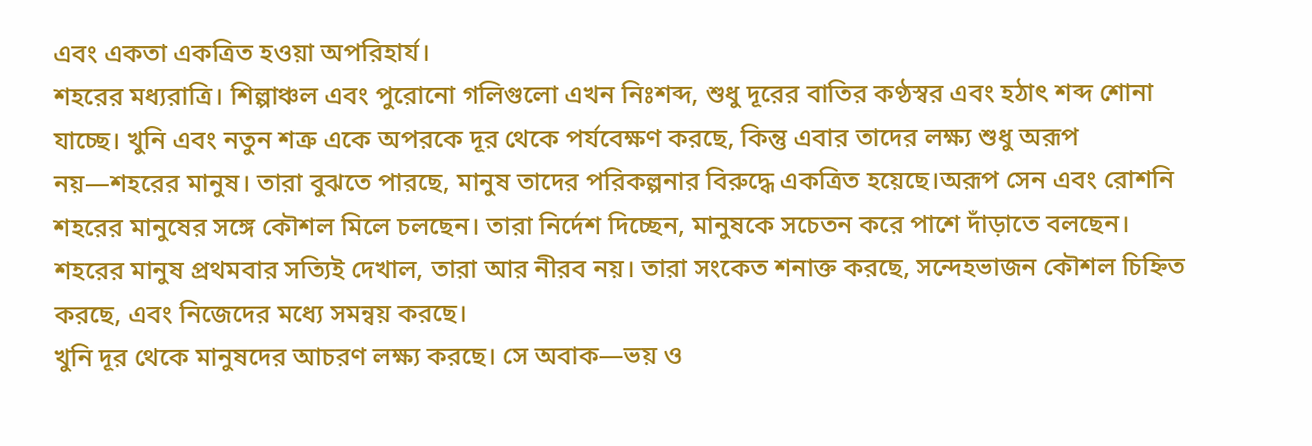এবং একতা একত্রিত হওয়া অপরিহার্য।
শহরের মধ্যরাত্রি। শিল্পাঞ্চল এবং পুরোনো গলিগুলো এখন নিঃশব্দ, শুধু দূরের বাতির কণ্ঠস্বর এবং হঠাৎ শব্দ শোনা যাচ্ছে। খুনি এবং নতুন শত্রু একে অপরকে দূর থেকে পর্যবেক্ষণ করছে, কিন্তু এবার তাদের লক্ষ্য শুধু অরূপ নয়—শহরের মানুষ। তারা বুঝতে পারছে, মানুষ তাদের পরিকল্পনার বিরুদ্ধে একত্রিত হয়েছে।অরূপ সেন এবং রোশনি শহরের মানুষের সঙ্গে কৌশল মিলে চলছেন। তারা নির্দেশ দিচ্ছেন, মানুষকে সচেতন করে পাশে দাঁড়াতে বলছেন। শহরের মানুষ প্রথমবার সত্যিই দেখাল, তারা আর নীরব নয়। তারা সংকেত শনাক্ত করছে, সন্দেহভাজন কৌশল চিহ্নিত করছে, এবং নিজেদের মধ্যে সমন্বয় করছে।
খুনি দূর থেকে মানুষদের আচরণ লক্ষ্য করছে। সে অবাক—ভয় ও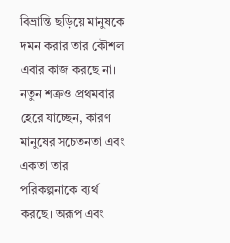বিভ্রান্তি ছড়িয়ে মানুষকে দমন করার তার কৌশল এবার কাজ করছে না। নতুন শত্রুও প্রথমবার হেরে যাচ্ছেন, কারণ মানুষের সচেতনতা এবং একতা তার পরিকল্পনাকে ব্যর্থ করছে। অরূপ এবং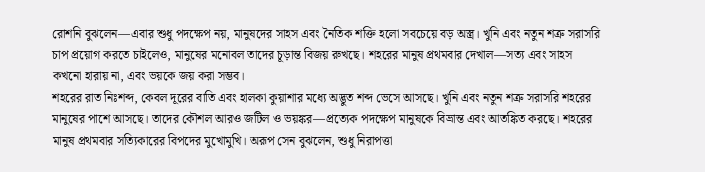রোশনি বুঝলেন—এবার শুধু পদক্ষেপ নয়, মানুষদের সাহস এবং নৈতিক শক্তি হলো সবচেয়ে বড় অস্ত্র। খুনি এবং নতুন শত্রু সরাসরি চাপ প্রয়োগ করতে চাইলেও, মানুষের মনোবল তাদের চূড়ান্ত বিজয় রুখছে। শহরের মানুষ প্রথমবার দেখাল—সত্য এবং সাহস কখনো হারায় না, এবং ভয়কে জয় করা সম্ভব।
শহরের রাত নিঃশব্দ, কেবল দূরের বাতি এবং হালকা কুয়াশার মধ্যে অদ্ভুত শব্দ ভেসে আসছে। খুনি এবং নতুন শত্রু সরাসরি শহরের মানুষের পাশে আসছে। তাদের কৌশল আরও জটিল ও ভয়ঙ্কর—প্রত্যেক পদক্ষেপ মানুষকে বিভ্রান্ত এবং আতঙ্কিত করছে। শহরের মানুষ প্রথমবার সত্যিকারের বিপদের মুখোমুখি। অরূপ সেন বুঝলেন, শুধু নিরাপত্তা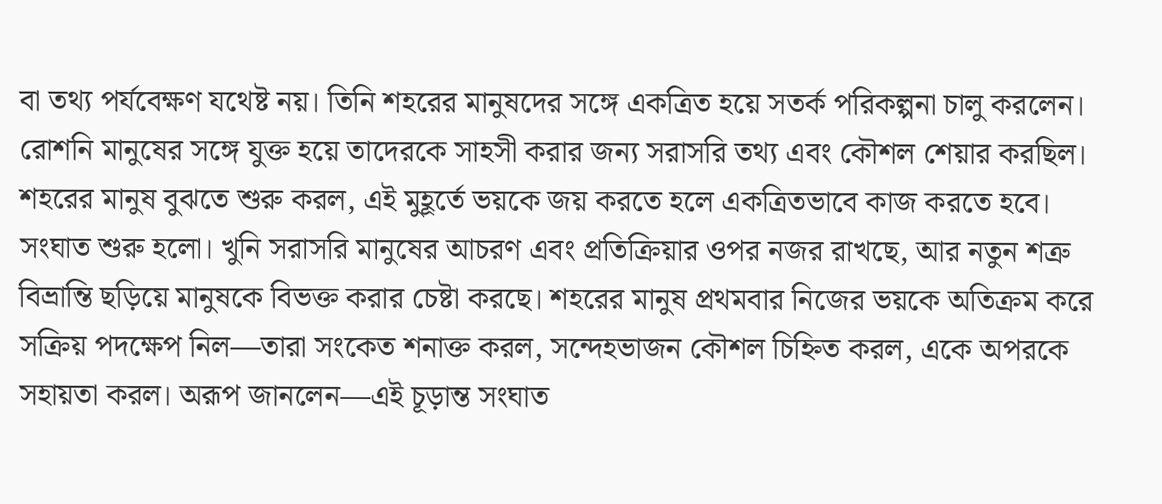বা তথ্য পর্যবেক্ষণ যথেষ্ট নয়। তিনি শহরের মানুষদের সঙ্গে একত্রিত হয়ে সতর্ক পরিকল্পনা চালু করলেন। রোশনি মানুষের সঙ্গে যুক্ত হয়ে তাদেরকে সাহসী করার জন্য সরাসরি তথ্য এবং কৌশল শেয়ার করছিল। শহরের মানুষ বুঝতে শুরু করল, এই মুহূর্তে ভয়কে জয় করতে হলে একত্রিতভাবে কাজ করতে হবে।
সংঘাত শুরু হলো। খুনি সরাসরি মানুষের আচরণ এবং প্রতিক্রিয়ার ওপর নজর রাখছে, আর নতুন শত্রু বিভ্রান্তি ছড়িয়ে মানুষকে বিভক্ত করার চেষ্টা করছে। শহরের মানুষ প্রথমবার নিজের ভয়কে অতিক্রম করে সক্রিয় পদক্ষেপ নিল—তারা সংকেত শনাক্ত করল, সন্দেহভাজন কৌশল চিহ্নিত করল, একে অপরকে সহায়তা করল। অরূপ জানলেন—এই চূড়ান্ত সংঘাত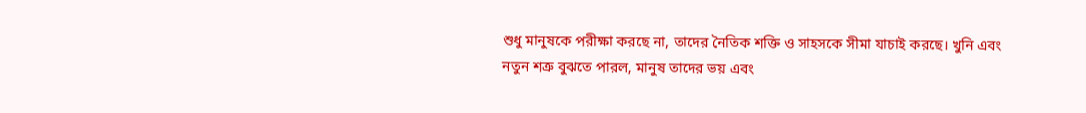শুধু মানুষকে পরীক্ষা করছে না, তাদের নৈতিক শক্তি ও সাহসকে সীমা যাচাই করছে। খুনি এবং নতুন শত্রু বুঝতে পারল, মানুষ তাদের ভয় এবং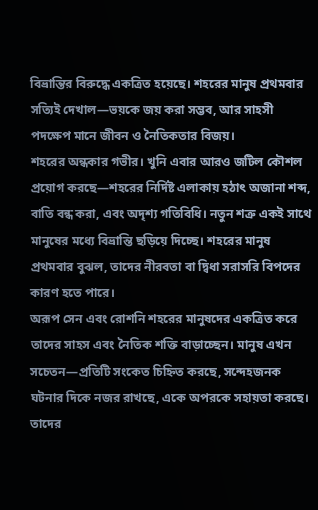বিভ্রান্তির বিরুদ্ধে একত্রিত হয়েছে। শহরের মানুষ প্রথমবার সত্যিই দেখাল—ভয়কে জয় করা সম্ভব, আর সাহসী পদক্ষেপ মানে জীবন ও নৈতিকতার বিজয়।
শহরের অন্ধকার গভীর। খুনি এবার আরও জটিল কৌশল প্রয়োগ করছে—শহরের নির্দিষ্ট এলাকায় হঠাৎ অজানা শব্দ, বাতি বন্ধ করা, এবং অদৃশ্য গতিবিধি। নতুন শত্রু একই সাথে মানুষের মধ্যে বিভ্রান্তি ছড়িয়ে দিচ্ছে। শহরের মানুষ প্রথমবার বুঝল, তাদের নীরবতা বা দ্বিধা সরাসরি বিপদের কারণ হতে পারে।
অরূপ সেন এবং রোশনি শহরের মানুষদের একত্রিত করে তাদের সাহস এবং নৈতিক শক্তি বাড়াচ্ছেন। মানুষ এখন সচেতন—প্রতিটি সংকেত চিহ্নিত করছে, সন্দেহজনক ঘটনার দিকে নজর রাখছে, একে অপরকে সহায়তা করছে। তাদের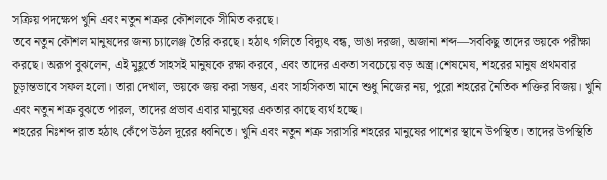সক্রিয় পদক্ষেপ খুনি এবং নতুন শত্রুর কৌশলকে সীমিত করছে।
তবে নতুন কৌশল মানুষদের জন্য চ্যালেঞ্জ তৈরি করছে। হঠাৎ গলিতে বিদ্যুৎ বন্ধ, ভাঙা দরজা, অজানা শব্দ—সবকিছু তাদের ভয়কে পরীক্ষা করছে। অরূপ বুঝলেন, এই মুহূর্তে সাহসই মানুষকে রক্ষা করবে, এবং তাদের একতা সবচেয়ে বড় অস্ত্র।শেষমেষ, শহরের মানুষ প্রথমবার চূড়ান্তভাবে সফল হলো। তারা দেখাল, ভয়কে জয় করা সম্ভব, এবং সাহসিকতা মানে শুধু নিজের নয়, পুরো শহরের নৈতিক শক্তির বিজয়। খুনি এবং নতুন শত্রু বুঝতে পারল, তাদের প্রভাব এবার মানুষের একতার কাছে ব্যর্থ হচ্ছে।
শহরের নিঃশব্দ রাত হঠাৎ কেঁপে উঠল দূরের ধ্বনিতে। খুনি এবং নতুন শত্রু সরাসরি শহরের মানুষের পাশের স্থানে উপস্থিত। তাদের উপস্থিতি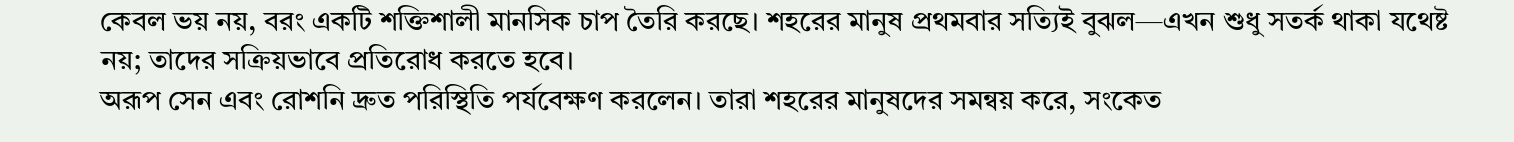কেবল ভয় নয়, বরং একটি শক্তিশালী মানসিক চাপ তৈরি করছে। শহরের মানুষ প্রথমবার সত্যিই বুঝল—এখন শুধু সতর্ক থাকা যথেষ্ট নয়; তাদের সক্রিয়ভাবে প্রতিরোধ করতে হবে।
অরূপ সেন এবং রোশনি দ্রুত পরিস্থিতি পর্যবেক্ষণ করলেন। তারা শহরের মানুষদের সমন্বয় করে, সংকেত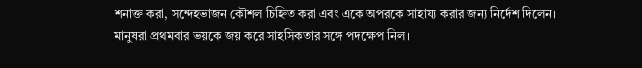শনাক্ত করা, সন্দেহভাজন কৌশল চিহ্নিত করা এবং একে অপরকে সাহায্য করার জন্য নির্দেশ দিলেন। মানুষরা প্রথমবার ভয়কে জয় করে সাহসিকতার সঙ্গে পদক্ষেপ নিল।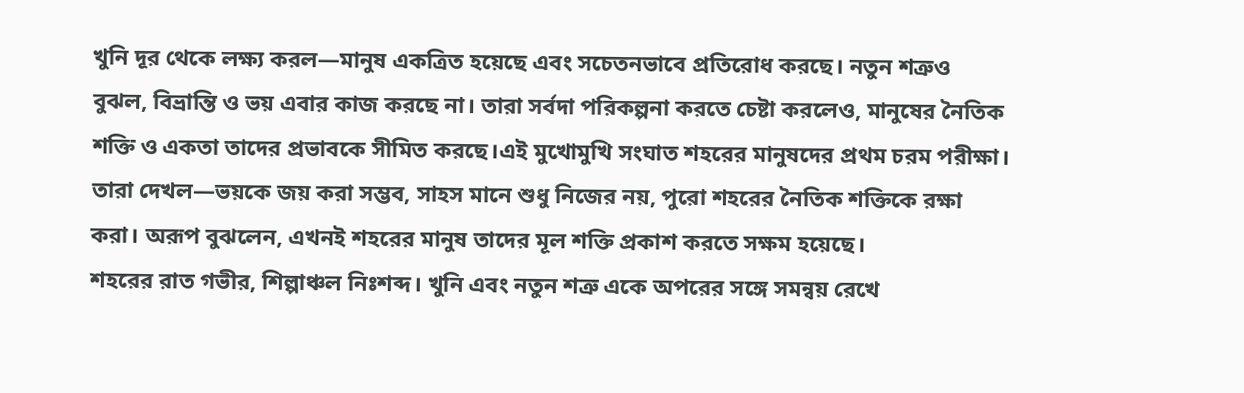খুনি দূর থেকে লক্ষ্য করল—মানুষ একত্রিত হয়েছে এবং সচেতনভাবে প্রতিরোধ করছে। নতুন শত্রুও বুঝল, বিভ্রান্তি ও ভয় এবার কাজ করছে না। তারা সর্বদা পরিকল্পনা করতে চেষ্টা করলেও, মানুষের নৈতিক শক্তি ও একতা তাদের প্রভাবকে সীমিত করছে।এই মুখোমুখি সংঘাত শহরের মানুষদের প্রথম চরম পরীক্ষা। তারা দেখল—ভয়কে জয় করা সম্ভব, সাহস মানে শুধু নিজের নয়, পুরো শহরের নৈতিক শক্তিকে রক্ষা করা। অরূপ বুঝলেন, এখনই শহরের মানুষ তাদের মূল শক্তি প্রকাশ করতে সক্ষম হয়েছে।
শহরের রাত গভীর, শিল্পাঞ্চল নিঃশব্দ। খুনি এবং নতুন শত্রু একে অপরের সঙ্গে সমন্বয় রেখে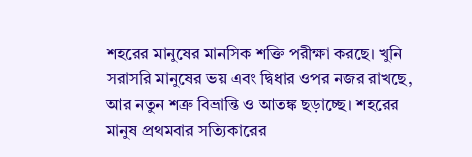শহরের মানুষের মানসিক শক্তি পরীক্ষা করছে। খুনি সরাসরি মানুষের ভয় এবং দ্বিধার ওপর নজর রাখছে, আর নতুন শত্রু বিভ্রান্তি ও আতঙ্ক ছড়াচ্ছে। শহরের মানুষ প্রথমবার সত্যিকারের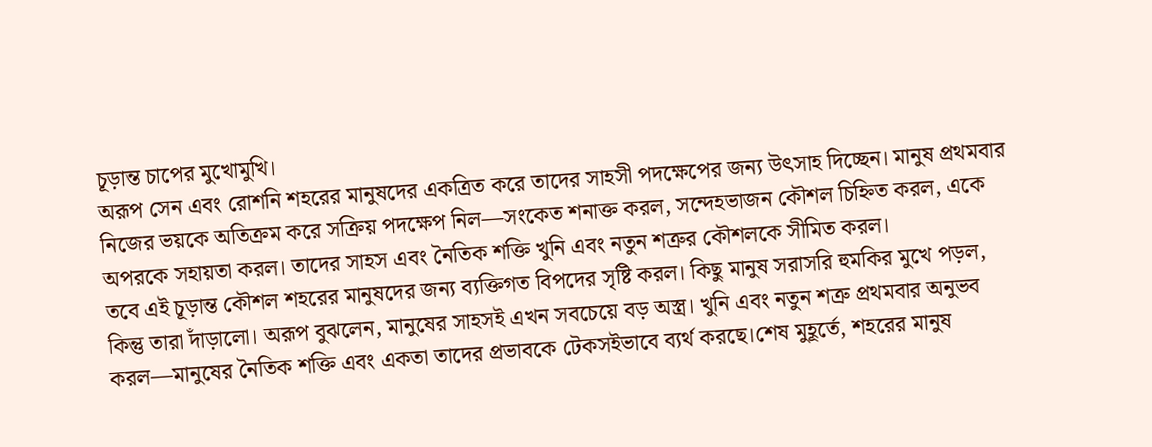চূড়ান্ত চাপের মুখোমুখি।
অরূপ সেন এবং রোশনি শহরের মানুষদের একত্রিত করে তাদের সাহসী পদক্ষেপের জন্য উৎসাহ দিচ্ছেন। মানুষ প্রথমবার নিজের ভয়কে অতিক্রম করে সক্রিয় পদক্ষেপ নিল—সংকেত শনাক্ত করল, সন্দেহভাজন কৌশল চিহ্নিত করল, একে অপরকে সহায়তা করল। তাদের সাহস এবং নৈতিক শক্তি খুনি এবং নতুন শত্রুর কৌশলকে সীমিত করল।
তবে এই চূড়ান্ত কৌশল শহরের মানুষদের জন্য ব্যক্তিগত বিপদের সৃষ্টি করল। কিছু মানুষ সরাসরি হুমকির মুখে পড়ল, কিন্তু তারা দাঁড়ালো। অরূপ বুঝলেন, মানুষের সাহসই এখন সবচেয়ে বড় অস্ত্র। খুনি এবং নতুন শত্রু প্রথমবার অনুভব করল—মানুষের নৈতিক শক্তি এবং একতা তাদের প্রভাবকে টেকসইভাবে ব্যর্থ করছে।শেষ মুহূর্তে, শহরের মানুষ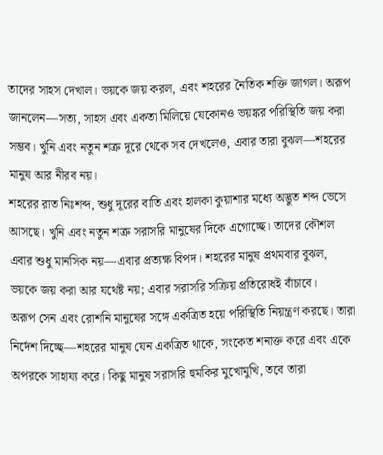তাদের সাহস দেখাল। ভয়কে জয় করল, এবং শহরের নৈতিক শক্তি জাগল। অরূপ জানলেন—সত্য, সাহস এবং একতা মিলিয়ে যেকোনও ভয়ঙ্কর পরিস্থিতি জয় করা সম্ভব। খুনি এবং নতুন শত্রু দূরে থেকে সব দেখলেও, এবার তারা বুঝল—শহরের মানুষ আর নীরব নয়।
শহরের রাত নিঃশব্দ, শুধু দূরের বাতি এবং হালকা কুয়াশার মধ্যে অদ্ভুত শব্দ ভেসে আসছে। খুনি এবং নতুন শত্রু সরাসরি মানুষের দিকে এগোচ্ছে। তাদের কৌশল এবার শুধু মানসিক নয়—এবার প্রত্যক্ষ বিপদ। শহরের মানুষ প্রথমবার বুঝল, ভয়কে জয় করা আর যথেষ্ট নয়; এবার সরাসরি সক্রিয় প্রতিরোধই বাঁচাবে।
অরূপ সেন এবং রোশনি মানুষের সঙ্গে একত্রিত হয়ে পরিস্থিতি নিয়ন্ত্রণ করছে। তারা নির্দেশ দিচ্ছে—শহরের মানুষ যেন একত্রিত থাকে, সংকেত শনাক্ত করে এবং একে অপরকে সাহায্য করে। কিছু মানুষ সরাসরি হুমকির মুখোমুখি, তবে তারা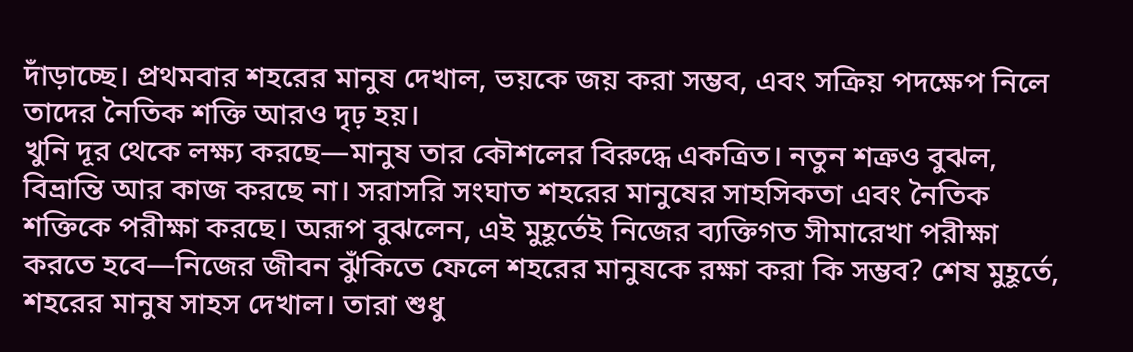দাঁড়াচ্ছে। প্রথমবার শহরের মানুষ দেখাল, ভয়কে জয় করা সম্ভব, এবং সক্রিয় পদক্ষেপ নিলে তাদের নৈতিক শক্তি আরও দৃঢ় হয়।
খুনি দূর থেকে লক্ষ্য করছে—মানুষ তার কৌশলের বিরুদ্ধে একত্রিত। নতুন শত্রুও বুঝল, বিভ্রান্তি আর কাজ করছে না। সরাসরি সংঘাত শহরের মানুষের সাহসিকতা এবং নৈতিক শক্তিকে পরীক্ষা করছে। অরূপ বুঝলেন, এই মুহূর্তেই নিজের ব্যক্তিগত সীমারেখা পরীক্ষা করতে হবে—নিজের জীবন ঝুঁকিতে ফেলে শহরের মানুষকে রক্ষা করা কি সম্ভব? শেষ মুহূর্তে, শহরের মানুষ সাহস দেখাল। তারা শুধু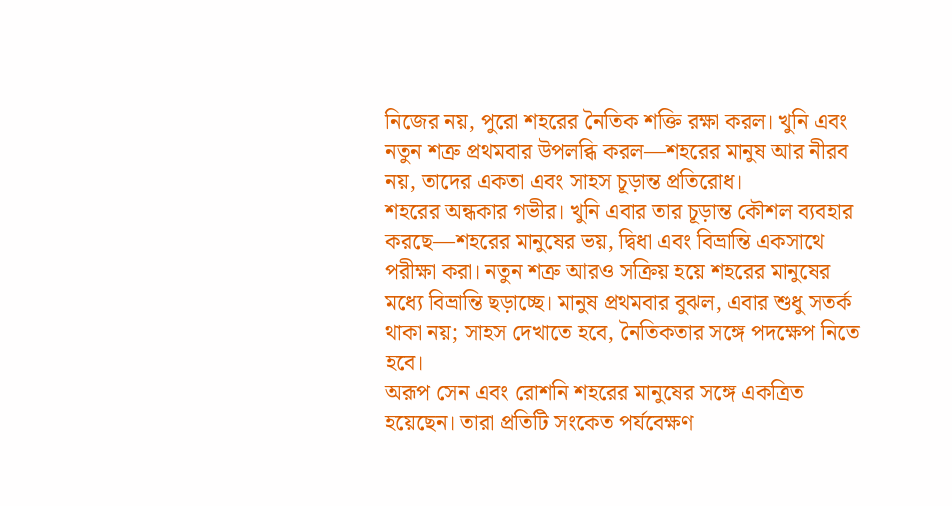নিজের নয়, পুরো শহরের নৈতিক শক্তি রক্ষা করল। খুনি এবং নতুন শত্রু প্রথমবার উপলব্ধি করল—শহরের মানুষ আর নীরব নয়, তাদের একতা এবং সাহস চূড়ান্ত প্রতিরোধ।
শহরের অন্ধকার গভীর। খুনি এবার তার চূড়ান্ত কৌশল ব্যবহার করছে—শহরের মানুষের ভয়, দ্বিধা এবং বিভ্রান্তি একসাথে পরীক্ষা করা। নতুন শত্রু আরও সক্রিয় হয়ে শহরের মানুষের মধ্যে বিভ্রান্তি ছড়াচ্ছে। মানুষ প্রথমবার বুঝল, এবার শুধু সতর্ক থাকা নয়; সাহস দেখাতে হবে, নৈতিকতার সঙ্গে পদক্ষেপ নিতে হবে।
অরূপ সেন এবং রোশনি শহরের মানুষের সঙ্গে একত্রিত হয়েছেন। তারা প্রতিটি সংকেত পর্যবেক্ষণ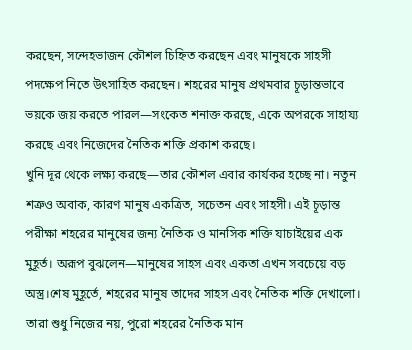করছেন, সন্দেহভাজন কৌশল চিহ্নিত করছেন এবং মানুষকে সাহসী পদক্ষেপ নিতে উৎসাহিত করছেন। শহরের মানুষ প্রথমবার চূড়ান্তভাবে ভয়কে জয় করতে পারল—সংকেত শনাক্ত করছে, একে অপরকে সাহায্য করছে এবং নিজেদের নৈতিক শক্তি প্রকাশ করছে।
খুনি দূর থেকে লক্ষ্য করছে—তার কৌশল এবার কার্যকর হচ্ছে না। নতুন শত্রুও অবাক, কারণ মানুষ একত্রিত, সচেতন এবং সাহসী। এই চূড়ান্ত পরীক্ষা শহরের মানুষের জন্য নৈতিক ও মানসিক শক্তি যাচাইয়ের এক মুহূর্ত। অরূপ বুঝলেন—মানুষের সাহস এবং একতা এখন সবচেয়ে বড় অস্ত্র।শেষ মুহূর্তে, শহরের মানুষ তাদের সাহস এবং নৈতিক শক্তি দেখালো। তারা শুধু নিজের নয়, পুরো শহরের নৈতিক মান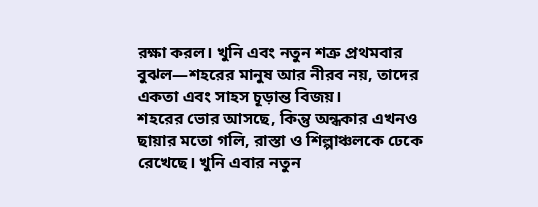রক্ষা করল। খুনি এবং নতুন শত্রু প্রথমবার বুঝল—শহরের মানুষ আর নীরব নয়, তাদের একতা এবং সাহস চূড়ান্ত বিজয়।
শহরের ভোর আসছে, কিন্তু অন্ধকার এখনও ছায়ার মতো গলি, রাস্তা ও শিল্পাঞ্চলকে ঢেকে রেখেছে। খুনি এবার নতুন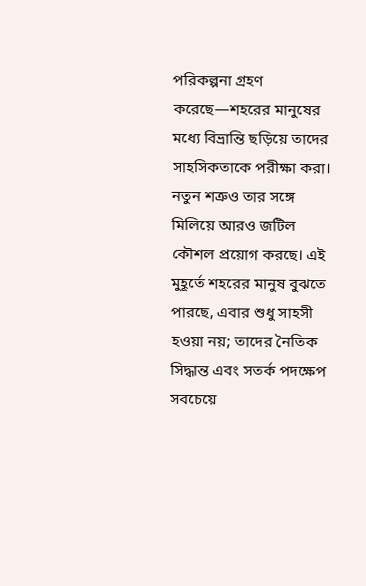পরিকল্পনা গ্রহণ করেছে—শহরের মানুষের মধ্যে বিভ্রান্তি ছড়িয়ে তাদের সাহসিকতাকে পরীক্ষা করা। নতুন শত্রুও তার সঙ্গে মিলিয়ে আরও জটিল কৌশল প্রয়োগ করছে। এই মুহূর্তে শহরের মানুষ বুঝতে পারছে, এবার শুধু সাহসী হওয়া নয়; তাদের নৈতিক সিদ্ধান্ত এবং সতর্ক পদক্ষেপ সবচেয়ে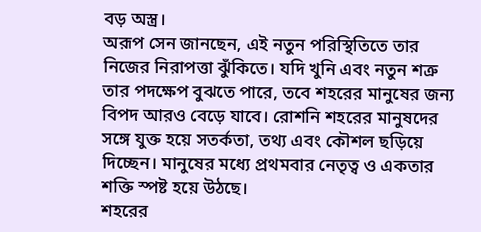বড় অস্ত্র।
অরূপ সেন জানছেন, এই নতুন পরিস্থিতিতে তার নিজের নিরাপত্তা ঝুঁকিতে। যদি খুনি এবং নতুন শত্রু তার পদক্ষেপ বুঝতে পারে, তবে শহরের মানুষের জন্য বিপদ আরও বেড়ে যাবে। রোশনি শহরের মানুষদের সঙ্গে যুক্ত হয়ে সতর্কতা, তথ্য এবং কৌশল ছড়িয়ে দিচ্ছেন। মানুষের মধ্যে প্রথমবার নেতৃত্ব ও একতার শক্তি স্পষ্ট হয়ে উঠছে।
শহরের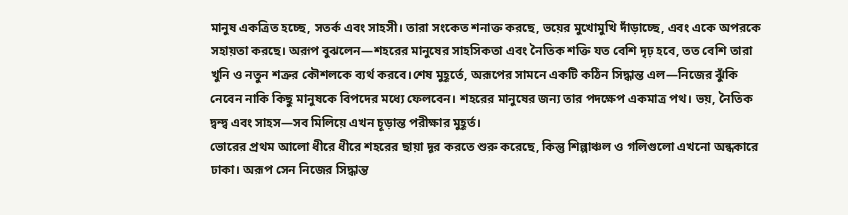মানুষ একত্রিত হচ্ছে, সতর্ক এবং সাহসী। তারা সংকেত শনাক্ত করছে, ভয়ের মুখোমুখি দাঁড়াচ্ছে, এবং একে অপরকে সহায়তা করছে। অরূপ বুঝলেন—শহরের মানুষের সাহসিকতা এবং নৈতিক শক্তি যত বেশি দৃঢ় হবে, তত বেশি তারা খুনি ও নতুন শত্রুর কৌশলকে ব্যর্থ করবে।শেষ মুহূর্তে, অরূপের সামনে একটি কঠিন সিদ্ধান্ত এল—নিজের ঝুঁকি নেবেন নাকি কিছু মানুষকে বিপদের মধ্যে ফেলবেন। শহরের মানুষের জন্য তার পদক্ষেপ একমাত্র পথ। ভয়, নৈতিক দ্বন্দ্ব এবং সাহস—সব মিলিয়ে এখন চূড়ান্ত পরীক্ষার মুহূর্ত।
ভোরের প্রথম আলো ধীরে ধীরে শহরের ছায়া দূর করতে শুরু করেছে, কিন্তু শিল্পাঞ্চল ও গলিগুলো এখনো অন্ধকারে ঢাকা। অরূপ সেন নিজের সিদ্ধান্ত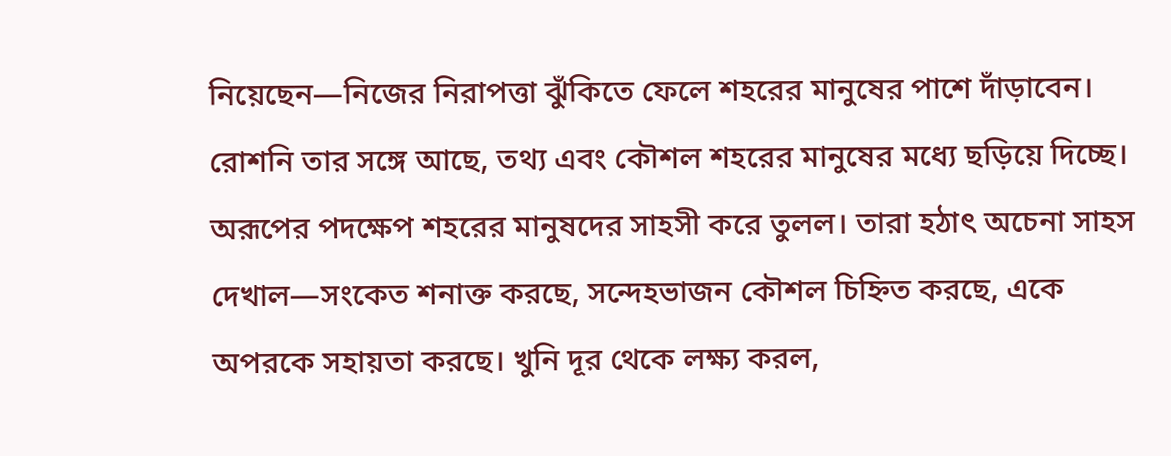নিয়েছেন—নিজের নিরাপত্তা ঝুঁকিতে ফেলে শহরের মানুষের পাশে দাঁড়াবেন। রোশনি তার সঙ্গে আছে, তথ্য এবং কৌশল শহরের মানুষের মধ্যে ছড়িয়ে দিচ্ছে।
অরূপের পদক্ষেপ শহরের মানুষদের সাহসী করে তুলল। তারা হঠাৎ অচেনা সাহস দেখাল—সংকেত শনাক্ত করছে, সন্দেহভাজন কৌশল চিহ্নিত করছে, একে অপরকে সহায়তা করছে। খুনি দূর থেকে লক্ষ্য করল,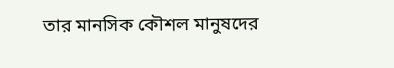তার মানসিক কৌশল মানুষদের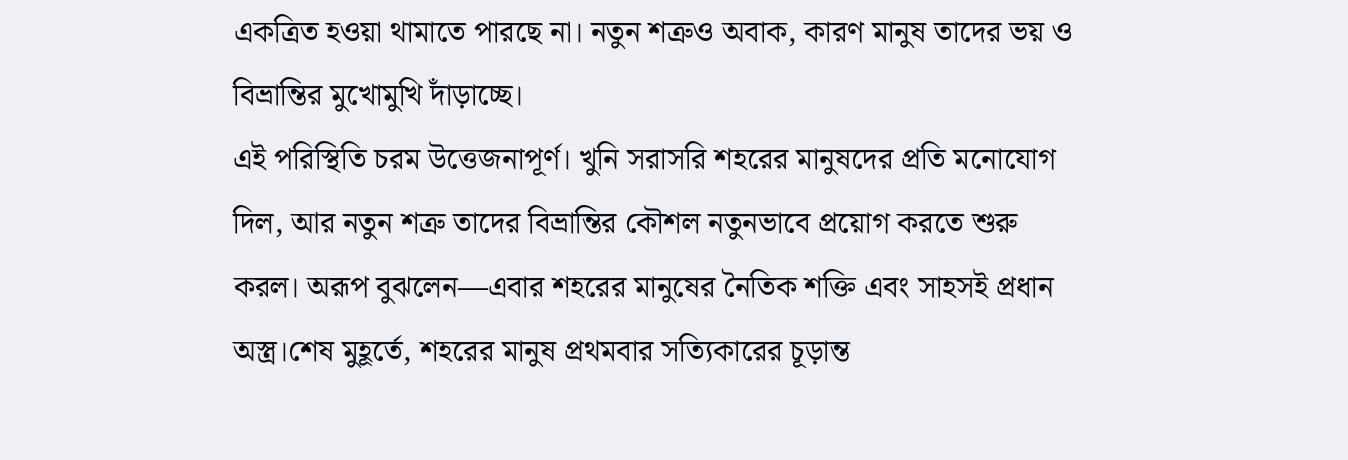একত্রিত হওয়া থামাতে পারছে না। নতুন শত্রুও অবাক, কারণ মানুষ তাদের ভয় ও বিভ্রান্তির মুখোমুখি দাঁড়াচ্ছে।
এই পরিস্থিতি চরম উত্তেজনাপূর্ণ। খুনি সরাসরি শহরের মানুষদের প্রতি মনোযোগ দিল, আর নতুন শত্রু তাদের বিভ্রান্তির কৌশল নতুনভাবে প্রয়োগ করতে শুরু করল। অরূপ বুঝলেন—এবার শহরের মানুষের নৈতিক শক্তি এবং সাহসই প্রধান অস্ত্র।শেষ মুহূর্তে, শহরের মানুষ প্রথমবার সত্যিকারের চূড়ান্ত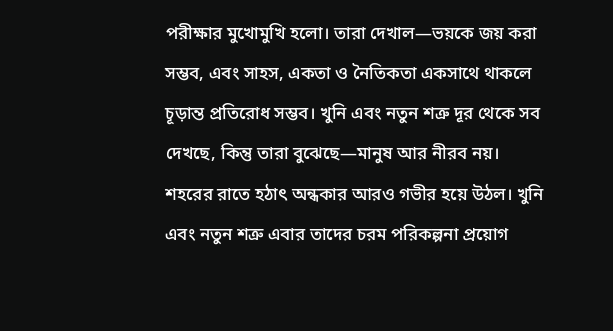পরীক্ষার মুখোমুখি হলো। তারা দেখাল—ভয়কে জয় করা সম্ভব, এবং সাহস, একতা ও নৈতিকতা একসাথে থাকলে চূড়ান্ত প্রতিরোধ সম্ভব। খুনি এবং নতুন শত্রু দূর থেকে সব দেখছে, কিন্তু তারা বুঝেছে—মানুষ আর নীরব নয়।
শহরের রাতে হঠাৎ অন্ধকার আরও গভীর হয়ে উঠল। খুনি এবং নতুন শত্রু এবার তাদের চরম পরিকল্পনা প্রয়োগ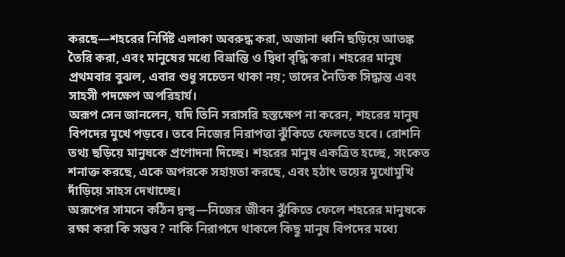করছে—শহরের নির্দিষ্ট এলাকা অবরুদ্ধ করা, অজানা ধ্বনি ছড়িয়ে আতঙ্ক তৈরি করা, এবং মানুষের মধ্যে বিভ্রান্তি ও দ্বিধা বৃদ্ধি করা। শহরের মানুষ প্রথমবার বুঝল, এবার শুধু সচেতন থাকা নয়; তাদের নৈতিক সিদ্ধান্ত এবং সাহসী পদক্ষেপ অপরিহার্য।
অরূপ সেন জানলেন, যদি তিনি সরাসরি হস্তক্ষেপ না করেন, শহরের মানুষ বিপদের মুখে পড়বে। তবে নিজের নিরাপত্তা ঝুঁকিতে ফেলতে হবে। রোশনি তথ্য ছড়িয়ে মানুষকে প্রণোদনা দিচ্ছে। শহরের মানুষ একত্রিত হচ্ছে, সংকেত শনাক্ত করছে, একে অপরকে সহায়তা করছে, এবং হঠাৎ ভয়ের মুখোমুখি দাঁড়িয়ে সাহস দেখাচ্ছে।
অরূপের সামনে কঠিন দ্বন্দ্ব—নিজের জীবন ঝুঁকিতে ফেলে শহরের মানুষকে রক্ষা করা কি সম্ভব? নাকি নিরাপদে থাকলে কিছু মানুষ বিপদের মধ্যে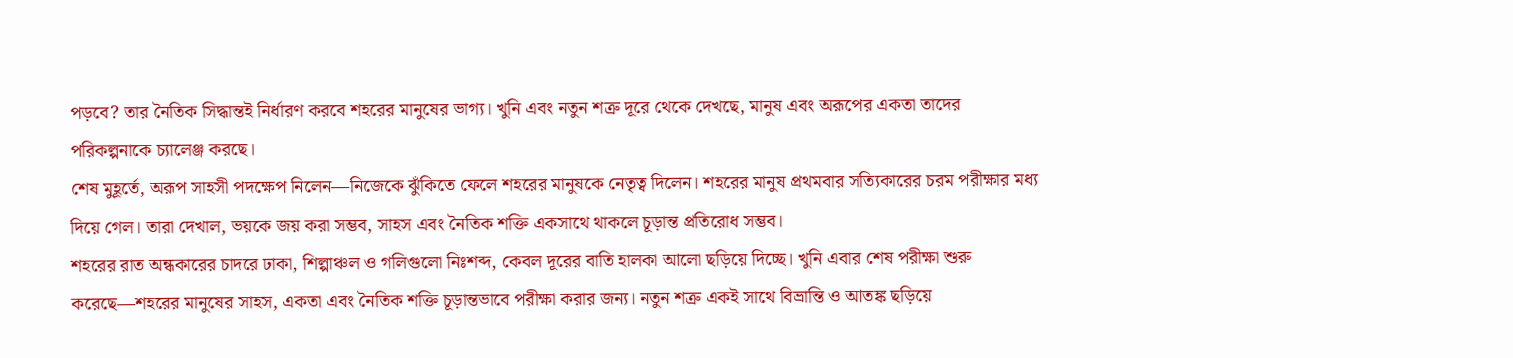পড়বে? তার নৈতিক সিদ্ধান্তই নির্ধারণ করবে শহরের মানুষের ভাগ্য। খুনি এবং নতুন শত্রু দূরে থেকে দেখছে, মানুষ এবং অরূপের একতা তাদের পরিকল্পনাকে চ্যালেঞ্জ করছে।
শেষ মুহূর্তে, অরূপ সাহসী পদক্ষেপ নিলেন—নিজেকে ঝুঁকিতে ফেলে শহরের মানুষকে নেতৃত্ব দিলেন। শহরের মানুষ প্রথমবার সত্যিকারের চরম পরীক্ষার মধ্য দিয়ে গেল। তারা দেখাল, ভয়কে জয় করা সম্ভব, সাহস এবং নৈতিক শক্তি একসাথে থাকলে চূড়ান্ত প্রতিরোধ সম্ভব।
শহরের রাত অন্ধকারের চাদরে ঢাকা, শিল্পাঞ্চল ও গলিগুলো নিঃশব্দ, কেবল দূরের বাতি হালকা আলো ছড়িয়ে দিচ্ছে। খুনি এবার শেষ পরীক্ষা শুরু করেছে—শহরের মানুষের সাহস, একতা এবং নৈতিক শক্তি চূড়ান্তভাবে পরীক্ষা করার জন্য। নতুন শত্রু একই সাথে বিভ্রান্তি ও আতঙ্ক ছড়িয়ে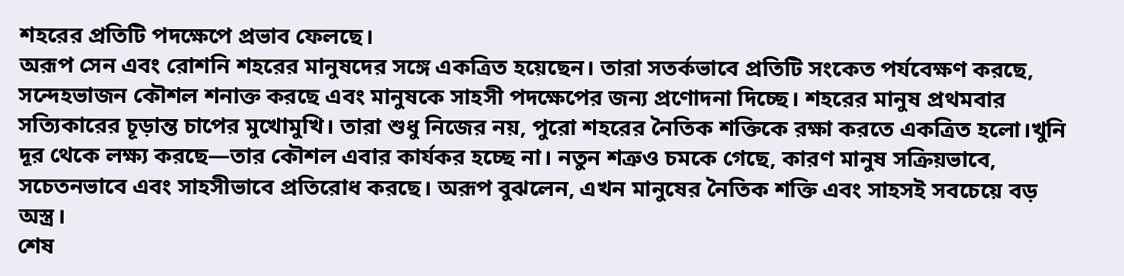শহরের প্রতিটি পদক্ষেপে প্রভাব ফেলছে।
অরূপ সেন এবং রোশনি শহরের মানুষদের সঙ্গে একত্রিত হয়েছেন। তারা সতর্কভাবে প্রতিটি সংকেত পর্যবেক্ষণ করছে, সন্দেহভাজন কৌশল শনাক্ত করছে এবং মানুষকে সাহসী পদক্ষেপের জন্য প্রণোদনা দিচ্ছে। শহরের মানুষ প্রথমবার সত্যিকারের চূড়ান্ত চাপের মুখোমুখি। তারা শুধু নিজের নয়, পুরো শহরের নৈতিক শক্তিকে রক্ষা করতে একত্রিত হলো।খুনি দূর থেকে লক্ষ্য করছে—তার কৌশল এবার কার্যকর হচ্ছে না। নতুন শত্রুও চমকে গেছে, কারণ মানুষ সক্রিয়ভাবে, সচেতনভাবে এবং সাহসীভাবে প্রতিরোধ করছে। অরূপ বুঝলেন, এখন মানুষের নৈতিক শক্তি এবং সাহসই সবচেয়ে বড় অস্ত্র।
শেষ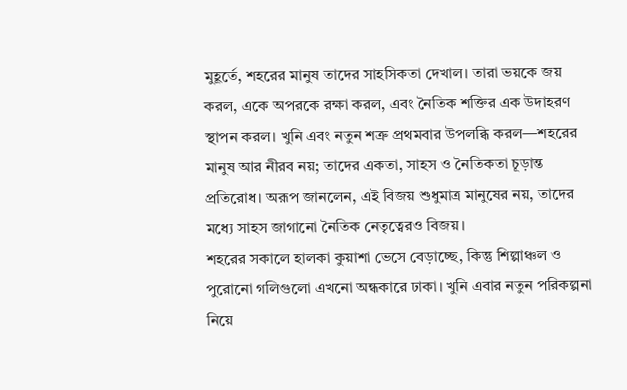মুহূর্তে, শহরের মানুষ তাদের সাহসিকতা দেখাল। তারা ভয়কে জয় করল, একে অপরকে রক্ষা করল, এবং নৈতিক শক্তির এক উদাহরণ স্থাপন করল। খুনি এবং নতুন শত্রু প্রথমবার উপলব্ধি করল—শহরের মানুষ আর নীরব নয়; তাদের একতা, সাহস ও নৈতিকতা চূড়ান্ত প্রতিরোধ। অরূপ জানলেন, এই বিজয় শুধুমাত্র মানুষের নয়, তাদের মধ্যে সাহস জাগানো নৈতিক নেতৃত্বেরও বিজয়।
শহরের সকালে হালকা কুয়াশা ভেসে বেড়াচ্ছে, কিন্তু শিল্পাঞ্চল ও পুরোনো গলিগুলো এখনো অন্ধকারে ঢাকা। খুনি এবার নতুন পরিকল্পনা নিয়ে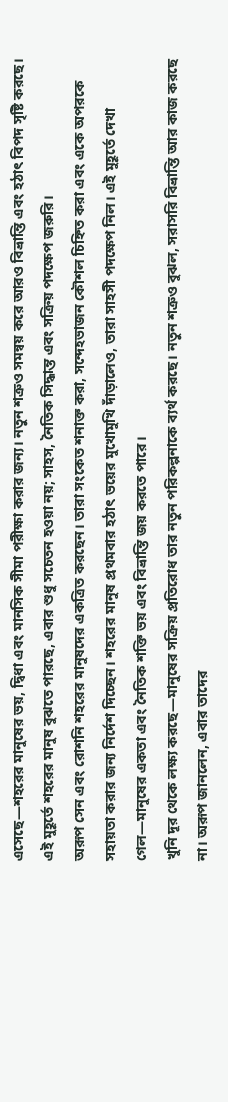এসেছে—শহরের মানুষের ভয়, দ্বিধা এবং মানসিক সীমা পরীক্ষা করার জন্য। নতুন শত্রুও সমন্বয় করে আরও বিভ্রান্তি এবং হঠাৎ বিপদ সৃষ্টি করছে। এই মুহূর্তে শহরের মানুষ বুঝতে পারছে, এবার শুধু সচেতন হওয়া নয়; সাহস, নৈতিক সিদ্ধান্ত এবং সক্রিয় পদক্ষেপ জরুরি।
অরূপ সেন এবং রোশনি শহরের মানুষদের একত্রিত করছেন। তারা সংকেত শনাক্ত করা, সন্দেহভাজন কৌশল চিহ্নিত করা এবং একে অপরকে সহায়তা করার জন্য নির্দেশ দিচ্ছেন। শহরের মানুষ প্রথমবার হঠাৎ ভয়ের মুখোমুখি দাঁড়ালেও, তারা সাহসী পদক্ষেপ নিল। এই মুহূর্তে দেখা গেল—মানুষের একতা এবং নৈতিক শক্তি ভয় এবং বিভ্রান্তি জয় করতে পারে।
খুনি দূর থেকে লক্ষ্য করছে—মানুষের সক্রিয় প্রতিরোধ তার নতুন পরিকল্পনাকে ব্যর্থ করছে। নতুন শত্রুও বুঝল, সরাসরি বিভ্রান্তি আর কাজ করছে না। অরূপ জানলেন, এবার তাদের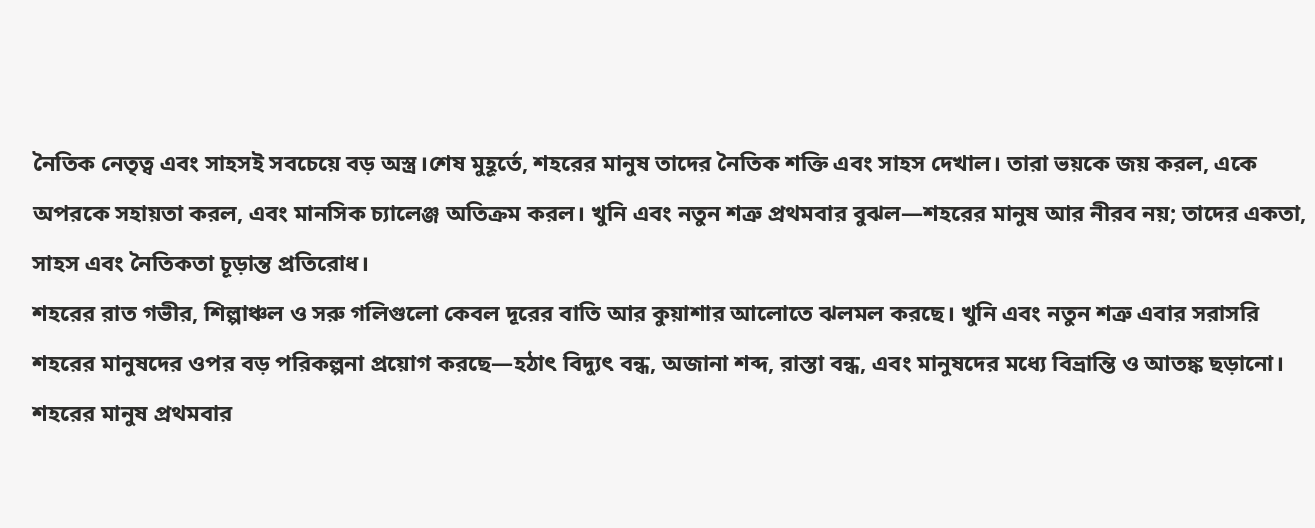নৈতিক নেতৃত্ব এবং সাহসই সবচেয়ে বড় অস্ত্র।শেষ মুহূর্তে, শহরের মানুষ তাদের নৈতিক শক্তি এবং সাহস দেখাল। তারা ভয়কে জয় করল, একে অপরকে সহায়তা করল, এবং মানসিক চ্যালেঞ্জ অতিক্রম করল। খুনি এবং নতুন শত্রু প্রথমবার বুঝল—শহরের মানুষ আর নীরব নয়; তাদের একতা, সাহস এবং নৈতিকতা চূড়ান্ত প্রতিরোধ।
শহরের রাত গভীর, শিল্পাঞ্চল ও সরু গলিগুলো কেবল দূরের বাতি আর কুয়াশার আলোতে ঝলমল করছে। খুনি এবং নতুন শত্রু এবার সরাসরি শহরের মানুষদের ওপর বড় পরিকল্পনা প্রয়োগ করছে—হঠাৎ বিদ্যুৎ বন্ধ, অজানা শব্দ, রাস্তা বন্ধ, এবং মানুষদের মধ্যে বিভ্রান্তি ও আতঙ্ক ছড়ানো। শহরের মানুষ প্রথমবার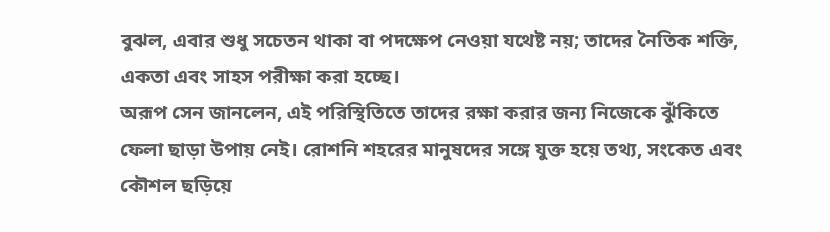বুঝল, এবার শুধু সচেতন থাকা বা পদক্ষেপ নেওয়া যথেষ্ট নয়; তাদের নৈতিক শক্তি, একতা এবং সাহস পরীক্ষা করা হচ্ছে।
অরূপ সেন জানলেন, এই পরিস্থিতিতে তাদের রক্ষা করার জন্য নিজেকে ঝুঁকিতে ফেলা ছাড়া উপায় নেই। রোশনি শহরের মানুষদের সঙ্গে যুক্ত হয়ে তথ্য, সংকেত এবং কৌশল ছড়িয়ে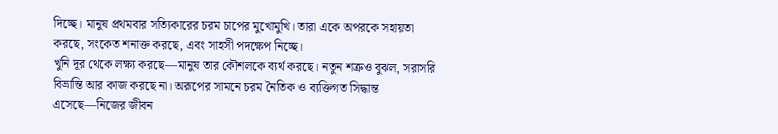দিচ্ছে। মানুষ প্রথমবার সত্যিকারের চরম চাপের মুখোমুখি। তারা একে অপরকে সহায়তা করছে, সংকেত শনাক্ত করছে, এবং সাহসী পদক্ষেপ নিচ্ছে।
খুনি দূর থেকে লক্ষ্য করছে—মানুষ তার কৌশলকে ব্যর্থ করছে। নতুন শত্রুও বুঝল, সরাসরি বিভ্রান্তি আর কাজ করছে না। অরূপের সামনে চরম নৈতিক ও ব্যক্তিগত সিদ্ধান্ত এসেছে—নিজের জীবন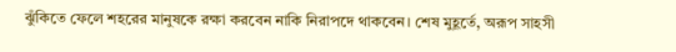ঝুঁকিতে ফেলে শহরের মানুষকে রক্ষা করবেন নাকি নিরাপদে থাকবেন। শেষ মুহূর্তে, অরূপ সাহসী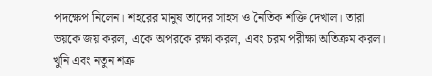পদক্ষেপ নিলেন। শহরের মানুষ তাদের সাহস ও নৈতিক শক্তি দেখাল। তারা ভয়কে জয় করল, একে অপরকে রক্ষা করল, এবং চরম পরীক্ষা অতিক্রম করল। খুনি এবং নতুন শত্রু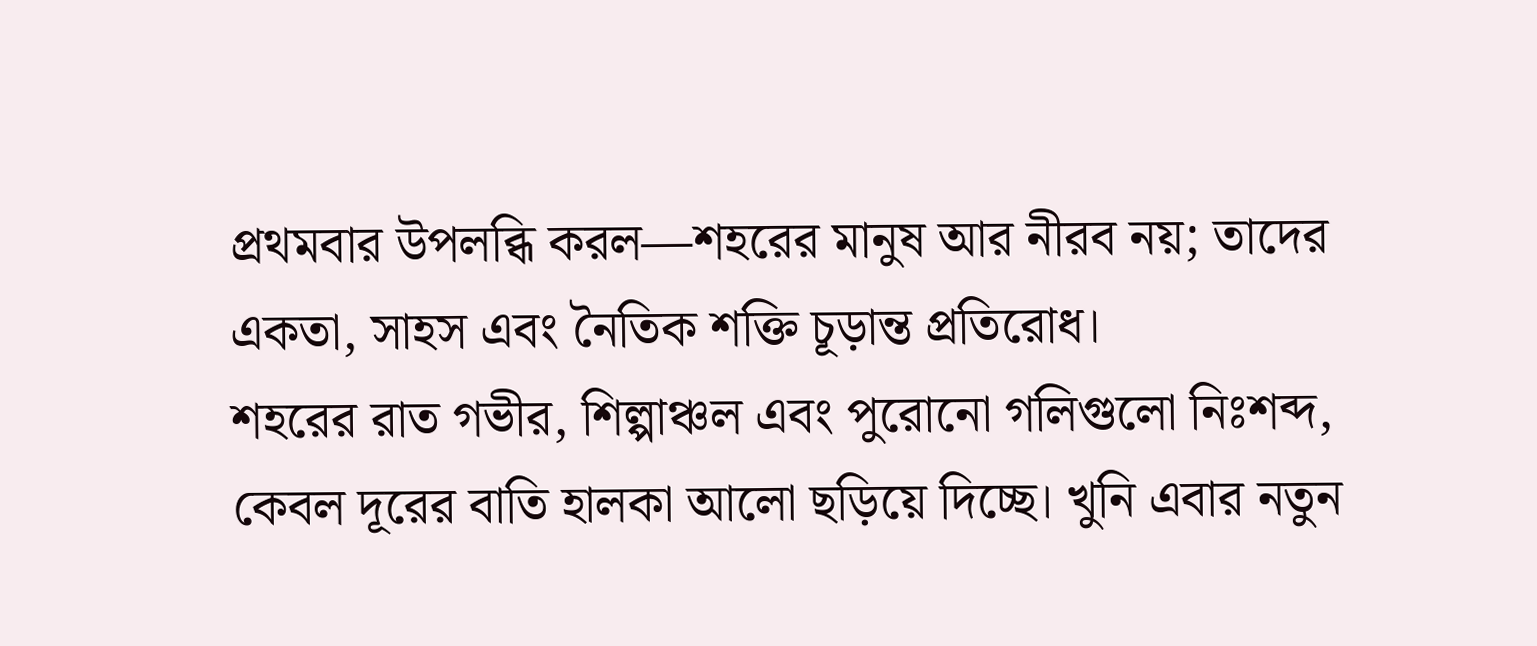প্রথমবার উপলব্ধি করল—শহরের মানুষ আর নীরব নয়; তাদের একতা, সাহস এবং নৈতিক শক্তি চূড়ান্ত প্রতিরোধ।
শহরের রাত গভীর, শিল্পাঞ্চল এবং পুরোনো গলিগুলো নিঃশব্দ, কেবল দূরের বাতি হালকা আলো ছড়িয়ে দিচ্ছে। খুনি এবার নতুন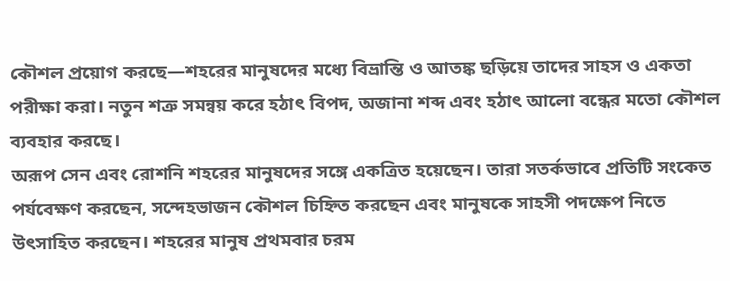কৌশল প্রয়োগ করছে—শহরের মানুষদের মধ্যে বিভ্রান্তি ও আতঙ্ক ছড়িয়ে তাদের সাহস ও একতা পরীক্ষা করা। নতুন শত্রু সমন্বয় করে হঠাৎ বিপদ, অজানা শব্দ এবং হঠাৎ আলো বন্ধের মতো কৌশল ব্যবহার করছে।
অরূপ সেন এবং রোশনি শহরের মানুষদের সঙ্গে একত্রিত হয়েছেন। তারা সতর্কভাবে প্রতিটি সংকেত পর্যবেক্ষণ করছেন, সন্দেহভাজন কৌশল চিহ্নিত করছেন এবং মানুষকে সাহসী পদক্ষেপ নিতে উৎসাহিত করছেন। শহরের মানুষ প্রথমবার চরম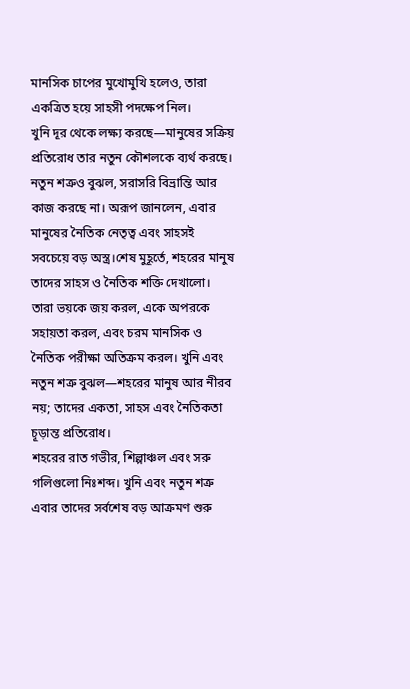মানসিক চাপের মুখোমুখি হলেও, তারা একত্রিত হয়ে সাহসী পদক্ষেপ নিল।
খুনি দূর থেকে লক্ষ্য করছে—মানুষের সক্রিয় প্রতিরোধ তার নতুন কৌশলকে ব্যর্থ করছে। নতুন শত্রুও বুঝল, সরাসরি বিভ্রান্তি আর কাজ করছে না। অরূপ জানলেন, এবার মানুষের নৈতিক নেতৃত্ব এবং সাহসই সবচেয়ে বড় অস্ত্র।শেষ মুহূর্তে, শহরের মানুষ তাদের সাহস ও নৈতিক শক্তি দেখালো। তারা ভয়কে জয় করল, একে অপরকে সহায়তা করল, এবং চরম মানসিক ও নৈতিক পরীক্ষা অতিক্রম করল। খুনি এবং নতুন শত্রু বুঝল—শহরের মানুষ আর নীরব নয়; তাদের একতা, সাহস এবং নৈতিকতা চূড়ান্ত প্রতিরোধ।
শহরের রাত গভীর, শিল্পাঞ্চল এবং সরু গলিগুলো নিঃশব্দ। খুনি এবং নতুন শত্রু এবার তাদের সর্বশেষ বড় আক্রমণ শুরু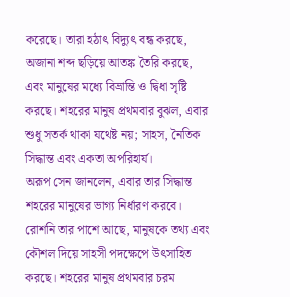করেছে। তারা হঠাৎ বিদ্যুৎ বন্ধ করছে, অজানা শব্দ ছড়িয়ে আতঙ্ক তৈরি করছে, এবং মানুষের মধ্যে বিভ্রান্তি ও দ্বিধা সৃষ্টি করছে। শহরের মানুষ প্রথমবার বুঝল, এবার শুধু সতর্ক থাকা যথেষ্ট নয়; সাহস, নৈতিক সিদ্ধান্ত এবং একতা অপরিহার্য।
অরূপ সেন জানলেন, এবার তার সিদ্ধান্ত শহরের মানুষের ভাগ্য নির্ধারণ করবে। রোশনি তার পাশে আছে, মানুষকে তথ্য এবং কৌশল দিয়ে সাহসী পদক্ষেপে উৎসাহিত করছে। শহরের মানুষ প্রথমবার চরম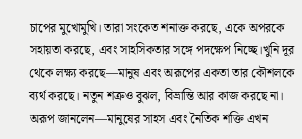চাপের মুখোমুখি। তারা সংকেত শনাক্ত করছে, একে অপরকে সহায়তা করছে, এবং সাহসিকতার সঙ্গে পদক্ষেপ নিচ্ছে।খুনি দূর থেকে লক্ষ্য করছে—মানুষ এবং অরূপের একতা তার কৌশলকে ব্যর্থ করছে। নতুন শত্রুও বুঝল, বিভ্রান্তি আর কাজ করছে না। অরূপ জানলেন—মানুষের সাহস এবং নৈতিক শক্তি এখন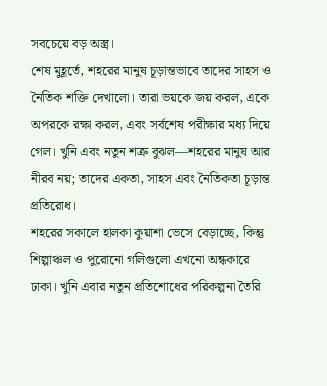সবচেয়ে বড় অস্ত্র।
শেষ মুহূর্তে, শহরের মানুষ চূড়ান্তভাবে তাদের সাহস ও নৈতিক শক্তি দেখালো। তারা ভয়কে জয় করল, একে অপরকে রক্ষা করল, এবং সর্বশেষ পরীক্ষার মধ্য দিয়ে গেল। খুনি এবং নতুন শত্রু বুঝল—শহরের মানুষ আর নীরব নয়; তাদের একতা, সাহস এবং নৈতিকতা চূড়ান্ত প্রতিরোধ।
শহরের সকালে হালকা কুয়াশা ভেসে বেড়াচ্ছে, কিন্তু শিল্পাঞ্চল ও পুরোনো গলিগুলো এখনো অন্ধকারে ঢাকা। খুনি এবার নতুন প্রতিশোধের পরিকল্পনা তৈরি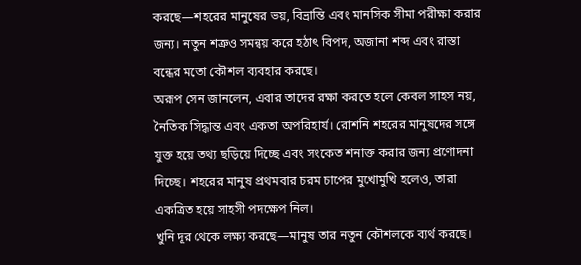করছে—শহরের মানুষের ভয়, বিভ্রান্তি এবং মানসিক সীমা পরীক্ষা করার জন্য। নতুন শত্রুও সমন্বয় করে হঠাৎ বিপদ, অজানা শব্দ এবং রাস্তা বন্ধের মতো কৌশল ব্যবহার করছে।
অরূপ সেন জানলেন, এবার তাদের রক্ষা করতে হলে কেবল সাহস নয়, নৈতিক সিদ্ধান্ত এবং একতা অপরিহার্য। রোশনি শহরের মানুষদের সঙ্গে যুক্ত হয়ে তথ্য ছড়িয়ে দিচ্ছে এবং সংকেত শনাক্ত করার জন্য প্রণোদনা দিচ্ছে। শহরের মানুষ প্রথমবার চরম চাপের মুখোমুখি হলেও, তারা একত্রিত হয়ে সাহসী পদক্ষেপ নিল।
খুনি দূর থেকে লক্ষ্য করছে—মানুষ তার নতুন কৌশলকে ব্যর্থ করছে।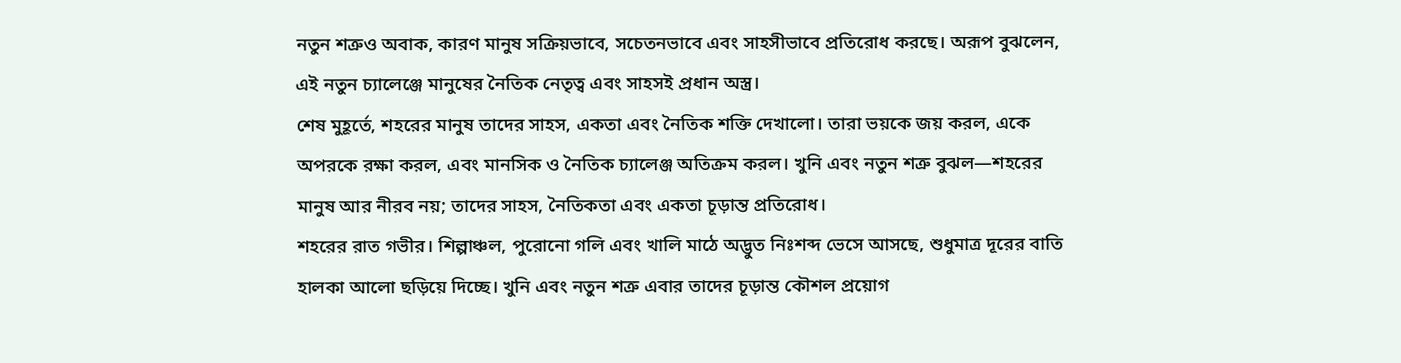নতুন শত্রুও অবাক, কারণ মানুষ সক্রিয়ভাবে, সচেতনভাবে এবং সাহসীভাবে প্রতিরোধ করছে। অরূপ বুঝলেন, এই নতুন চ্যালেঞ্জে মানুষের নৈতিক নেতৃত্ব এবং সাহসই প্রধান অস্ত্র।
শেষ মুহূর্তে, শহরের মানুষ তাদের সাহস, একতা এবং নৈতিক শক্তি দেখালো। তারা ভয়কে জয় করল, একে অপরকে রক্ষা করল, এবং মানসিক ও নৈতিক চ্যালেঞ্জ অতিক্রম করল। খুনি এবং নতুন শত্রু বুঝল—শহরের মানুষ আর নীরব নয়; তাদের সাহস, নৈতিকতা এবং একতা চূড়ান্ত প্রতিরোধ।
শহরের রাত গভীর। শিল্পাঞ্চল, পুরোনো গলি এবং খালি মাঠে অদ্ভুত নিঃশব্দ ভেসে আসছে, শুধুমাত্র দূরের বাতি হালকা আলো ছড়িয়ে দিচ্ছে। খুনি এবং নতুন শত্রু এবার তাদের চূড়ান্ত কৌশল প্রয়োগ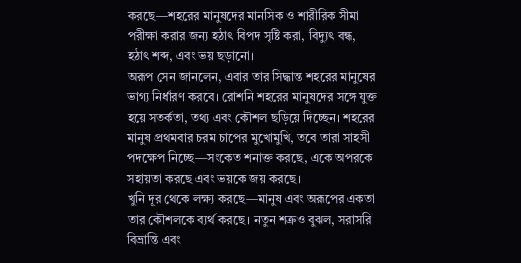করছে—শহরের মানুষদের মানসিক ও শারীরিক সীমা পরীক্ষা করার জন্য হঠাৎ বিপদ সৃষ্টি করা, বিদ্যুৎ বন্ধ, হঠাৎ শব্দ, এবং ভয় ছড়ানো।
অরূপ সেন জানলেন, এবার তার সিদ্ধান্ত শহরের মানুষের ভাগ্য নির্ধারণ করবে। রোশনি শহরের মানুষদের সঙ্গে যুক্ত হয়ে সতর্কতা, তথ্য এবং কৌশল ছড়িয়ে দিচ্ছেন। শহরের মানুষ প্রথমবার চরম চাপের মুখোমুখি, তবে তারা সাহসী পদক্ষেপ নিচ্ছে—সংকেত শনাক্ত করছে, একে অপরকে সহায়তা করছে এবং ভয়কে জয় করছে।
খুনি দূর থেকে লক্ষ্য করছে—মানুষ এবং অরূপের একতা তার কৌশলকে ব্যর্থ করছে। নতুন শত্রুও বুঝল, সরাসরি বিভ্রান্তি এবং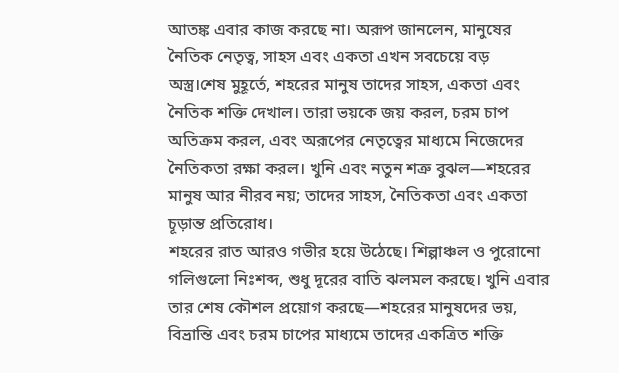আতঙ্ক এবার কাজ করছে না। অরূপ জানলেন, মানুষের নৈতিক নেতৃত্ব, সাহস এবং একতা এখন সবচেয়ে বড় অস্ত্র।শেষ মুহূর্তে, শহরের মানুষ তাদের সাহস, একতা এবং নৈতিক শক্তি দেখাল। তারা ভয়কে জয় করল, চরম চাপ অতিক্রম করল, এবং অরূপের নেতৃত্বের মাধ্যমে নিজেদের নৈতিকতা রক্ষা করল। খুনি এবং নতুন শত্রু বুঝল—শহরের মানুষ আর নীরব নয়; তাদের সাহস, নৈতিকতা এবং একতা চূড়ান্ত প্রতিরোধ।
শহরের রাত আরও গভীর হয়ে উঠেছে। শিল্পাঞ্চল ও পুরোনো গলিগুলো নিঃশব্দ, শুধু দূরের বাতি ঝলমল করছে। খুনি এবার তার শেষ কৌশল প্রয়োগ করছে—শহরের মানুষদের ভয়, বিভ্রান্তি এবং চরম চাপের মাধ্যমে তাদের একত্রিত শক্তি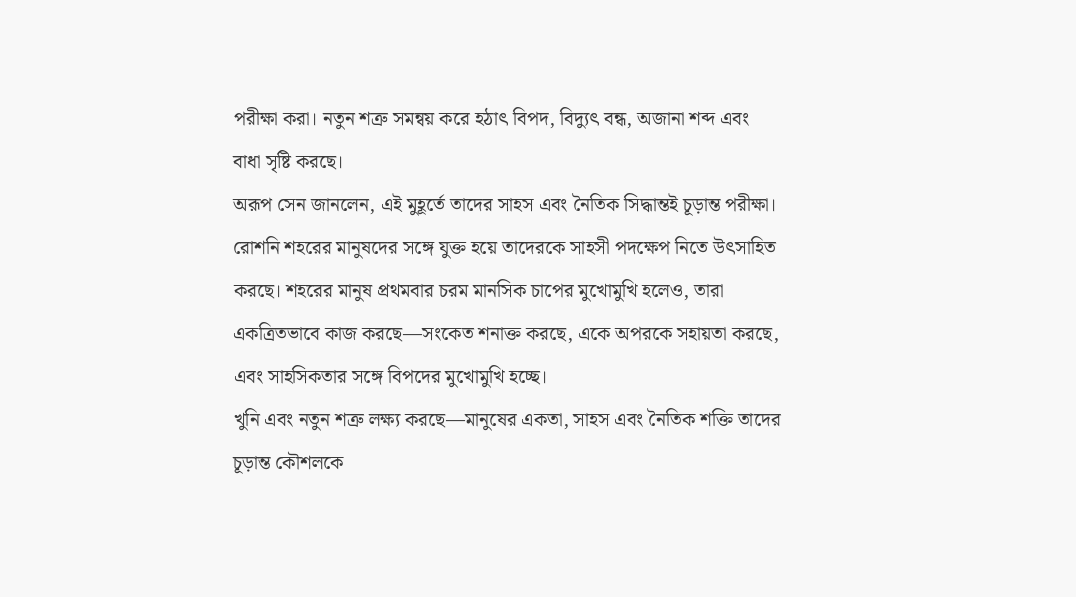পরীক্ষা করা। নতুন শত্রু সমন্বয় করে হঠাৎ বিপদ, বিদ্যুৎ বন্ধ, অজানা শব্দ এবং বাধা সৃষ্টি করছে।
অরূপ সেন জানলেন, এই মুহূর্তে তাদের সাহস এবং নৈতিক সিদ্ধান্তই চূড়ান্ত পরীক্ষা। রোশনি শহরের মানুষদের সঙ্গে যুক্ত হয়ে তাদেরকে সাহসী পদক্ষেপ নিতে উৎসাহিত করছে। শহরের মানুষ প্রথমবার চরম মানসিক চাপের মুখোমুখি হলেও, তারা একত্রিতভাবে কাজ করছে—সংকেত শনাক্ত করছে, একে অপরকে সহায়তা করছে, এবং সাহসিকতার সঙ্গে বিপদের মুখোমুখি হচ্ছে।
খুনি এবং নতুন শত্রু লক্ষ্য করছে—মানুষের একতা, সাহস এবং নৈতিক শক্তি তাদের চূড়ান্ত কৌশলকে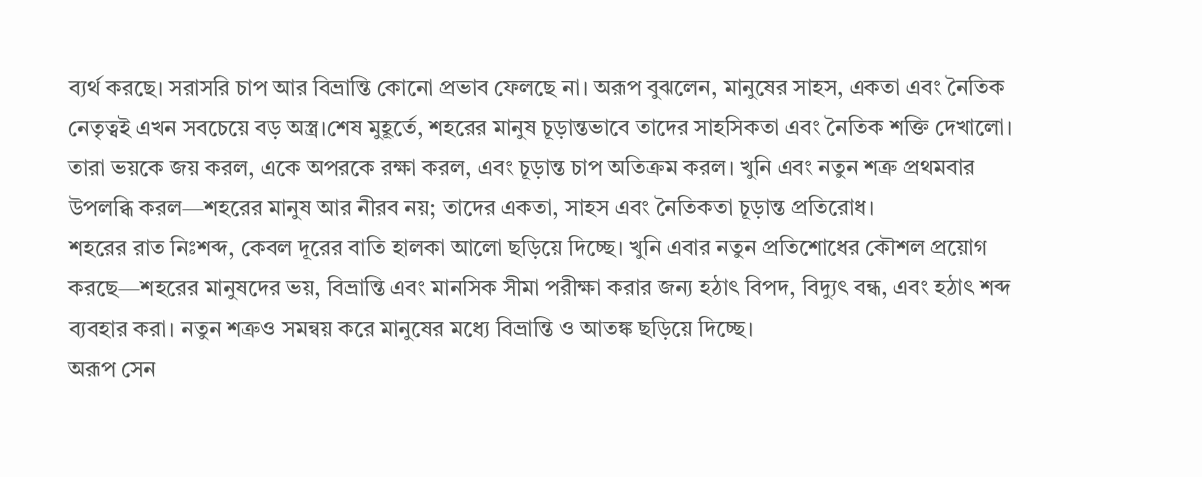ব্যর্থ করছে। সরাসরি চাপ আর বিভ্রান্তি কোনো প্রভাব ফেলছে না। অরূপ বুঝলেন, মানুষের সাহস, একতা এবং নৈতিক নেতৃত্বই এখন সবচেয়ে বড় অস্ত্র।শেষ মুহূর্তে, শহরের মানুষ চূড়ান্তভাবে তাদের সাহসিকতা এবং নৈতিক শক্তি দেখালো। তারা ভয়কে জয় করল, একে অপরকে রক্ষা করল, এবং চূড়ান্ত চাপ অতিক্রম করল। খুনি এবং নতুন শত্রু প্রথমবার উপলব্ধি করল—শহরের মানুষ আর নীরব নয়; তাদের একতা, সাহস এবং নৈতিকতা চূড়ান্ত প্রতিরোধ।
শহরের রাত নিঃশব্দ, কেবল দূরের বাতি হালকা আলো ছড়িয়ে দিচ্ছে। খুনি এবার নতুন প্রতিশোধের কৌশল প্রয়োগ করছে—শহরের মানুষদের ভয়, বিভ্রান্তি এবং মানসিক সীমা পরীক্ষা করার জন্য হঠাৎ বিপদ, বিদ্যুৎ বন্ধ, এবং হঠাৎ শব্দ ব্যবহার করা। নতুন শত্রুও সমন্বয় করে মানুষের মধ্যে বিভ্রান্তি ও আতঙ্ক ছড়িয়ে দিচ্ছে।
অরূপ সেন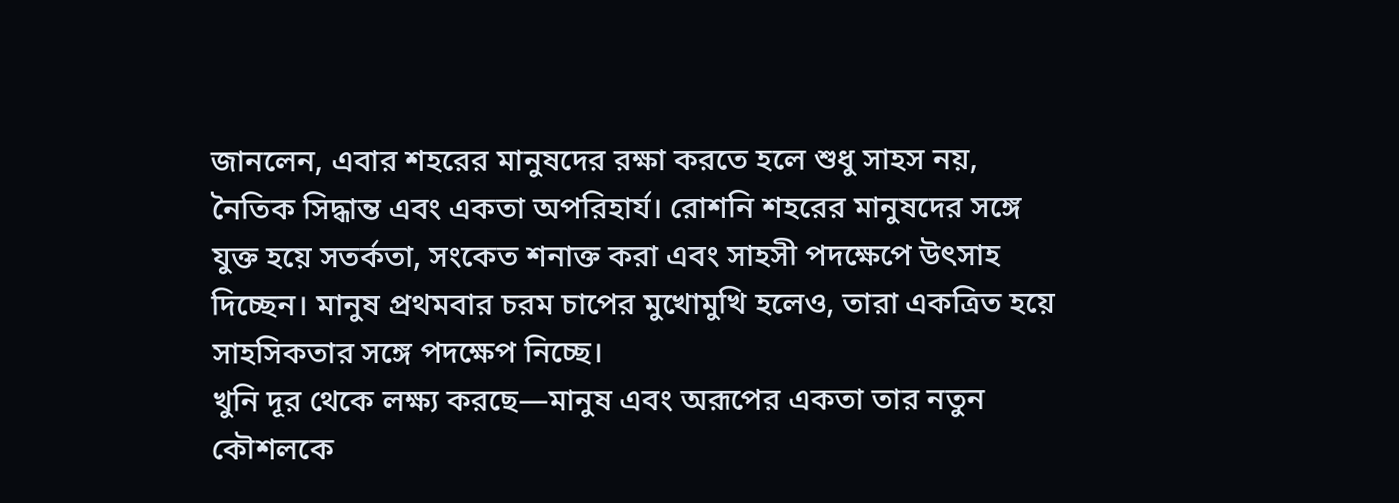জানলেন, এবার শহরের মানুষদের রক্ষা করতে হলে শুধু সাহস নয়, নৈতিক সিদ্ধান্ত এবং একতা অপরিহার্য। রোশনি শহরের মানুষদের সঙ্গে যুক্ত হয়ে সতর্কতা, সংকেত শনাক্ত করা এবং সাহসী পদক্ষেপে উৎসাহ দিচ্ছেন। মানুষ প্রথমবার চরম চাপের মুখোমুখি হলেও, তারা একত্রিত হয়ে সাহসিকতার সঙ্গে পদক্ষেপ নিচ্ছে।
খুনি দূর থেকে লক্ষ্য করছে—মানুষ এবং অরূপের একতা তার নতুন কৌশলকে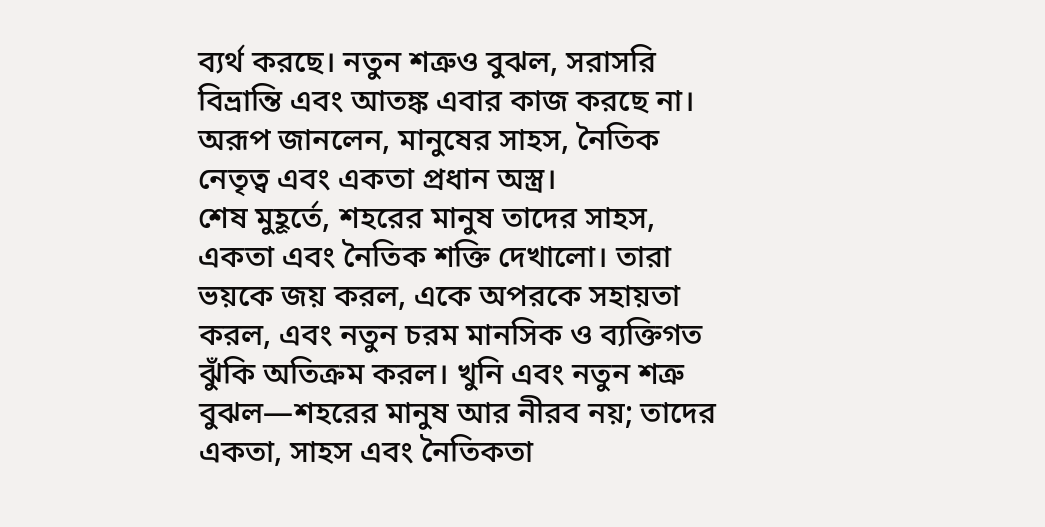ব্যর্থ করছে। নতুন শত্রুও বুঝল, সরাসরি বিভ্রান্তি এবং আতঙ্ক এবার কাজ করছে না। অরূপ জানলেন, মানুষের সাহস, নৈতিক নেতৃত্ব এবং একতা প্রধান অস্ত্র।
শেষ মুহূর্তে, শহরের মানুষ তাদের সাহস, একতা এবং নৈতিক শক্তি দেখালো। তারা ভয়কে জয় করল, একে অপরকে সহায়তা করল, এবং নতুন চরম মানসিক ও ব্যক্তিগত ঝুঁকি অতিক্রম করল। খুনি এবং নতুন শত্রু বুঝল—শহরের মানুষ আর নীরব নয়; তাদের একতা, সাহস এবং নৈতিকতা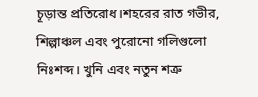চূড়ান্ত প্রতিরোধ।শহরের রাত গভীর, শিল্পাঞ্চল এবং পুরোনো গলিগুলো নিঃশব্দ। খুনি এবং নতুন শত্রু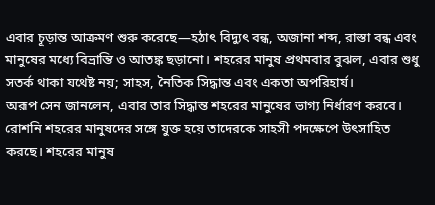এবার চূড়ান্ত আক্রমণ শুরু করেছে—হঠাৎ বিদ্যুৎ বন্ধ, অজানা শব্দ, রাস্তা বন্ধ এবং মানুষের মধ্যে বিভ্রান্তি ও আতঙ্ক ছড়ানো। শহরের মানুষ প্রথমবার বুঝল, এবার শুধু সতর্ক থাকা যথেষ্ট নয়; সাহস, নৈতিক সিদ্ধান্ত এবং একতা অপরিহার্য।
অরূপ সেন জানলেন, এবার তার সিদ্ধান্ত শহরের মানুষের ভাগ্য নির্ধারণ করবে। রোশনি শহরের মানুষদের সঙ্গে যুক্ত হয়ে তাদেরকে সাহসী পদক্ষেপে উৎসাহিত করছে। শহরের মানুষ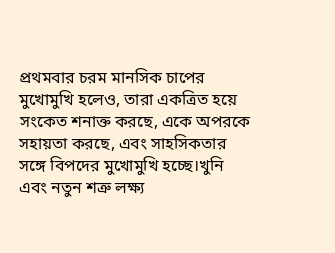প্রথমবার চরম মানসিক চাপের মুখোমুখি হলেও, তারা একত্রিত হয়ে সংকেত শনাক্ত করছে, একে অপরকে সহায়তা করছে, এবং সাহসিকতার সঙ্গে বিপদের মুখোমুখি হচ্ছে।খুনি এবং নতুন শত্রু লক্ষ্য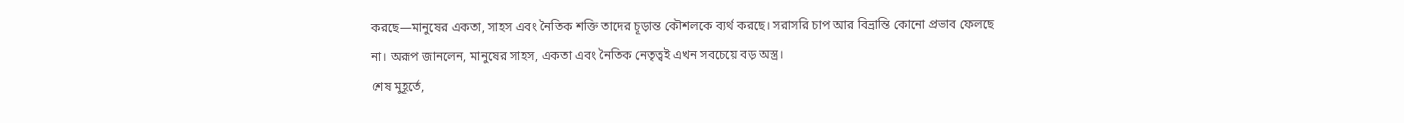করছে—মানুষের একতা, সাহস এবং নৈতিক শক্তি তাদের চূড়ান্ত কৌশলকে ব্যর্থ করছে। সরাসরি চাপ আর বিভ্রান্তি কোনো প্রভাব ফেলছে না। অরূপ জানলেন, মানুষের সাহস, একতা এবং নৈতিক নেতৃত্বই এখন সবচেয়ে বড় অস্ত্র।
শেষ মুহূর্তে,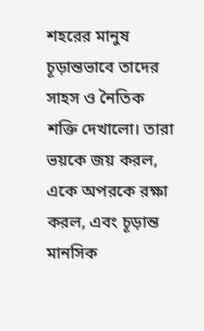শহরের মানুষ চূড়ান্তভাবে তাদের সাহস ও নৈতিক শক্তি দেখালো। তারা ভয়কে জয় করল, একে অপরকে রক্ষা করল, এবং চূড়ান্ত মানসিক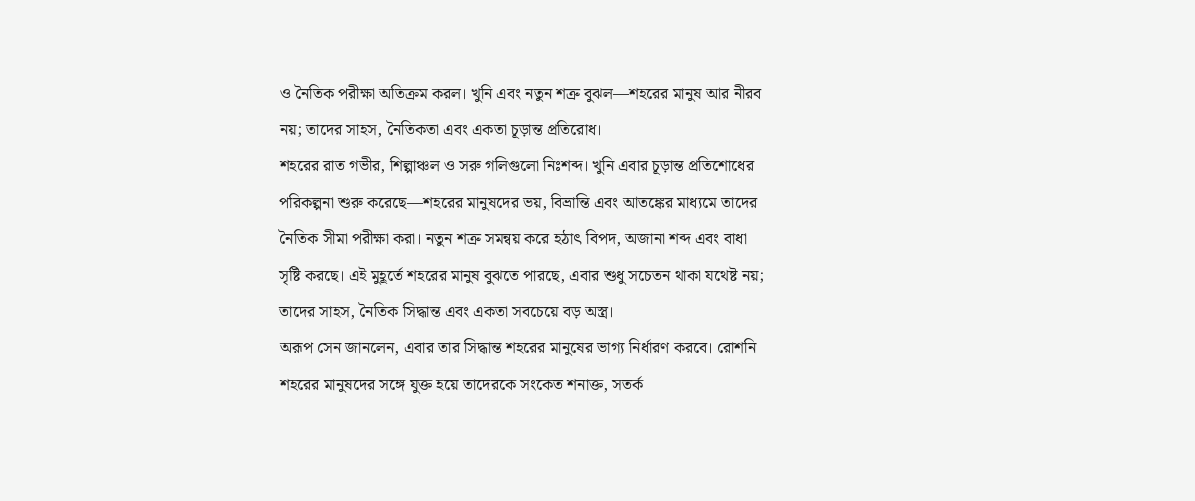ও নৈতিক পরীক্ষা অতিক্রম করল। খুনি এবং নতুন শত্রু বুঝল—শহরের মানুষ আর নীরব নয়; তাদের সাহস, নৈতিকতা এবং একতা চূড়ান্ত প্রতিরোধ।
শহরের রাত গভীর, শিল্পাঞ্চল ও সরু গলিগুলো নিঃশব্দ। খুনি এবার চূড়ান্ত প্রতিশোধের পরিকল্পনা শুরু করেছে—শহরের মানুষদের ভয়, বিভ্রান্তি এবং আতঙ্কের মাধ্যমে তাদের নৈতিক সীমা পরীক্ষা করা। নতুন শত্রু সমন্বয় করে হঠাৎ বিপদ, অজানা শব্দ এবং বাধা সৃষ্টি করছে। এই মুহূর্তে শহরের মানুষ বুঝতে পারছে, এবার শুধু সচেতন থাকা যথেষ্ট নয়; তাদের সাহস, নৈতিক সিদ্ধান্ত এবং একতা সবচেয়ে বড় অস্ত্র।
অরূপ সেন জানলেন, এবার তার সিদ্ধান্ত শহরের মানুষের ভাগ্য নির্ধারণ করবে। রোশনি শহরের মানুষদের সঙ্গে যুক্ত হয়ে তাদেরকে সংকেত শনাক্ত, সতর্ক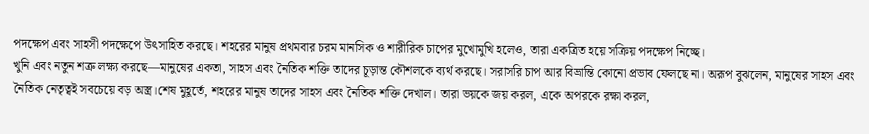পদক্ষেপ এবং সাহসী পদক্ষেপে উৎসাহিত করছে। শহরের মানুষ প্রথমবার চরম মানসিক ও শারীরিক চাপের মুখোমুখি হলেও, তারা একত্রিত হয়ে সক্রিয় পদক্ষেপ নিচ্ছে।
খুনি এবং নতুন শত্রু লক্ষ্য করছে—মানুষের একতা, সাহস এবং নৈতিক শক্তি তাদের চূড়ান্ত কৌশলকে ব্যর্থ করছে। সরাসরি চাপ আর বিভ্রান্তি কোনো প্রভাব ফেলছে না। অরূপ বুঝলেন, মানুষের সাহস এবং নৈতিক নেতৃত্বই সবচেয়ে বড় অস্ত্র।শেষ মুহূর্তে, শহরের মানুষ তাদের সাহস এবং নৈতিক শক্তি দেখাল। তারা ভয়কে জয় করল, একে অপরকে রক্ষা করল,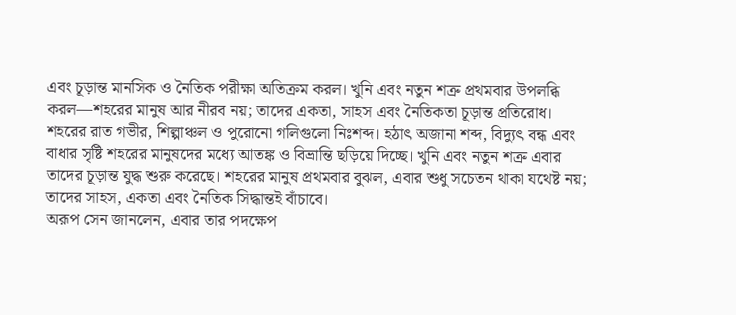এবং চূড়ান্ত মানসিক ও নৈতিক পরীক্ষা অতিক্রম করল। খুনি এবং নতুন শত্রু প্রথমবার উপলব্ধি করল—শহরের মানুষ আর নীরব নয়; তাদের একতা, সাহস এবং নৈতিকতা চূড়ান্ত প্রতিরোধ।
শহরের রাত গভীর, শিল্পাঞ্চল ও পুরোনো গলিগুলো নিঃশব্দ। হঠাৎ অজানা শব্দ, বিদ্যুৎ বন্ধ এবং বাধার সৃষ্টি শহরের মানুষদের মধ্যে আতঙ্ক ও বিভ্রান্তি ছড়িয়ে দিচ্ছে। খুনি এবং নতুন শত্রু এবার তাদের চূড়ান্ত যুদ্ধ শুরু করেছে। শহরের মানুষ প্রথমবার বুঝল, এবার শুধু সচেতন থাকা যথেষ্ট নয়; তাদের সাহস, একতা এবং নৈতিক সিদ্ধান্তই বাঁচাবে।
অরূপ সেন জানলেন, এবার তার পদক্ষেপ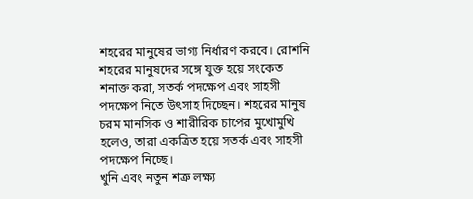শহরের মানুষের ভাগ্য নির্ধারণ করবে। রোশনি শহরের মানুষদের সঙ্গে যুক্ত হয়ে সংকেত শনাক্ত করা, সতর্ক পদক্ষেপ এবং সাহসী পদক্ষেপ নিতে উৎসাহ দিচ্ছেন। শহরের মানুষ চরম মানসিক ও শারীরিক চাপের মুখোমুখি হলেও, তারা একত্রিত হয়ে সতর্ক এবং সাহসী পদক্ষেপ নিচ্ছে।
খুনি এবং নতুন শত্রু লক্ষ্য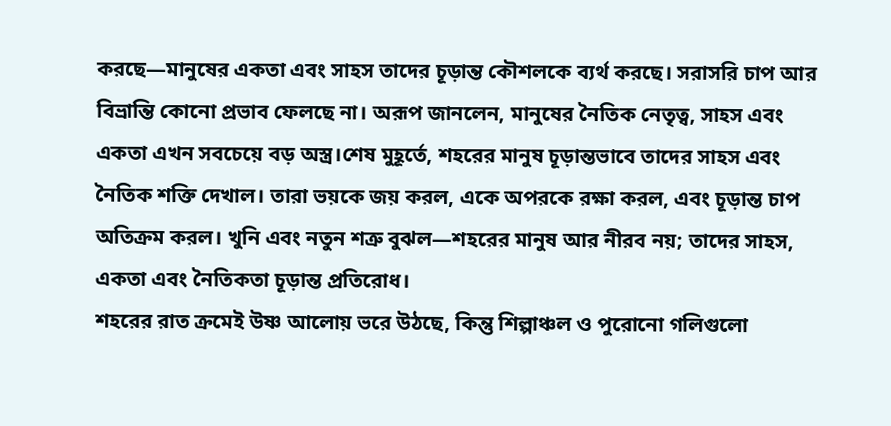করছে—মানুষের একতা এবং সাহস তাদের চূড়ান্ত কৌশলকে ব্যর্থ করছে। সরাসরি চাপ আর বিভ্রান্তি কোনো প্রভাব ফেলছে না। অরূপ জানলেন, মানুষের নৈতিক নেতৃত্ব, সাহস এবং একতা এখন সবচেয়ে বড় অস্ত্র।শেষ মুহূর্তে, শহরের মানুষ চূড়ান্তভাবে তাদের সাহস এবং নৈতিক শক্তি দেখাল। তারা ভয়কে জয় করল, একে অপরকে রক্ষা করল, এবং চূড়ান্ত চাপ অতিক্রম করল। খুনি এবং নতুন শত্রু বুঝল—শহরের মানুষ আর নীরব নয়; তাদের সাহস, একতা এবং নৈতিকতা চূড়ান্ত প্রতিরোধ।
শহরের রাত ক্রমেই উষ্ণ আলোয় ভরে উঠছে, কিন্তু শিল্পাঞ্চল ও পুরোনো গলিগুলো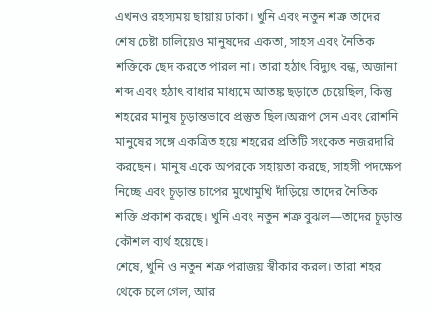এখনও রহস্যময় ছায়ায় ঢাকা। খুনি এবং নতুন শত্রু তাদের শেষ চেষ্টা চালিয়েও মানুষদের একতা, সাহস এবং নৈতিক শক্তিকে ছেদ করতে পারল না। তারা হঠাৎ বিদ্যুৎ বন্ধ, অজানা শব্দ এবং হঠাৎ বাধার মাধ্যমে আতঙ্ক ছড়াতে চেয়েছিল, কিন্তু শহরের মানুষ চূড়ান্তভাবে প্রস্তুত ছিল।অরূপ সেন এবং রোশনি মানুষের সঙ্গে একত্রিত হয়ে শহরের প্রতিটি সংকেত নজরদারি করছেন। মানুষ একে অপরকে সহায়তা করছে, সাহসী পদক্ষেপ নিচ্ছে এবং চূড়ান্ত চাপের মুখোমুখি দাঁড়িয়ে তাদের নৈতিক শক্তি প্রকাশ করছে। খুনি এবং নতুন শত্রু বুঝল—তাদের চূড়ান্ত কৌশল ব্যর্থ হয়েছে।
শেষে, খুনি ও নতুন শত্রু পরাজয় স্বীকার করল। তারা শহর থেকে চলে গেল, আর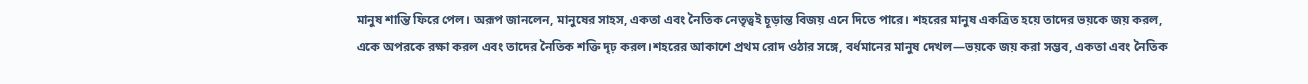মানুষ শান্তি ফিরে পেল। অরূপ জানলেন, মানুষের সাহস, একতা এবং নৈতিক নেতৃত্বই চূড়ান্ত বিজয় এনে দিতে পারে। শহরের মানুষ একত্রিত হয়ে তাদের ভয়কে জয় করল, একে অপরকে রক্ষা করল এবং তাদের নৈতিক শক্তি দৃঢ় করল।শহরের আকাশে প্রথম রোদ ওঠার সঙ্গে, বর্ধমানের মানুষ দেখল—ভয়কে জয় করা সম্ভব, একতা এবং নৈতিক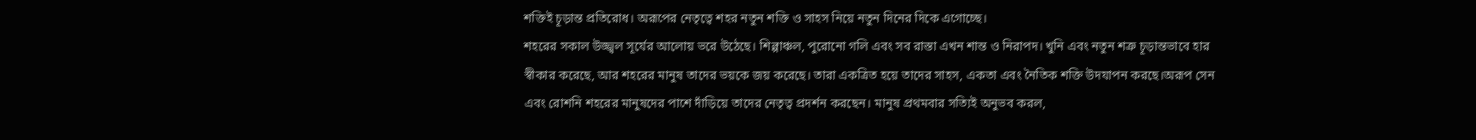শক্তিই চূড়ান্ত প্রতিরোধ। অরূপের নেতৃত্বে শহর নতুন শক্তি ও সাহস নিয়ে নতুন দিনের দিকে এগোচ্ছে।
শহরের সকাল উজ্জ্বল সূর্যের আলোয় ভরে উঠেছে। শিল্পাঞ্চল, পুরোনো গলি এবং সব রাস্তা এখন শান্ত ও নিরাপদ। খুনি এবং নতুন শত্রু চূড়ান্তভাবে হার স্বীকার করেছে, আর শহরের মানুষ তাদের ভয়কে জয় করেছে। তারা একত্রিত হয়ে তাদের সাহস, একতা এবং নৈতিক শক্তি উদযাপন করছে।অরূপ সেন এবং রোশনি শহরের মানুষদের পাশে দাঁড়িয়ে তাদের নেতৃত্ব প্রদর্শন করছেন। মানুষ প্রথমবার সত্যিই অনুভব করল,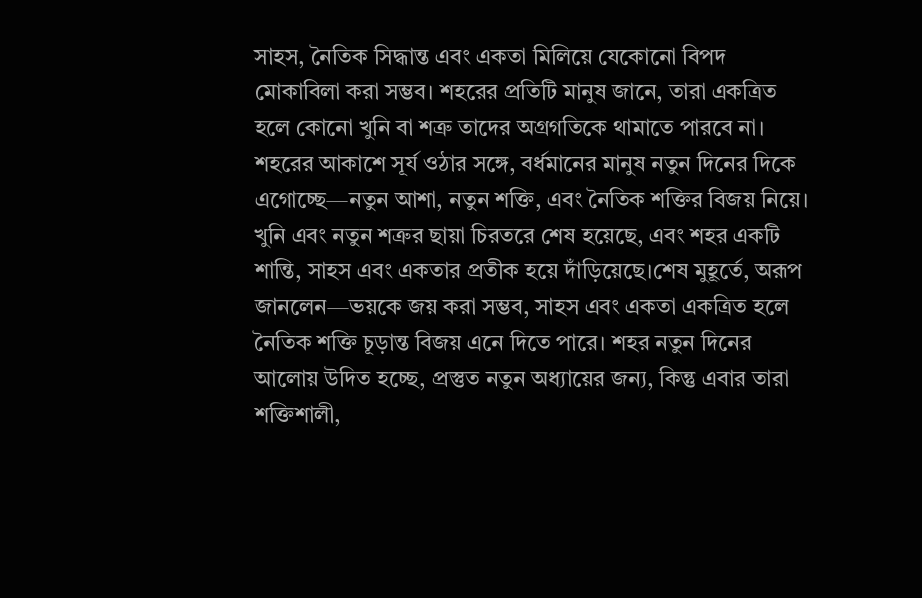সাহস, নৈতিক সিদ্ধান্ত এবং একতা মিলিয়ে যেকোনো বিপদ মোকাবিলা করা সম্ভব। শহরের প্রতিটি মানুষ জানে, তারা একত্রিত হলে কোনো খুনি বা শত্রু তাদের অগ্রগতিকে থামাতে পারবে না।
শহরের আকাশে সূর্য ওঠার সঙ্গে, বর্ধমানের মানুষ নতুন দিনের দিকে এগোচ্ছে—নতুন আশা, নতুন শক্তি, এবং নৈতিক শক্তির বিজয় নিয়ে। খুনি এবং নতুন শত্রুর ছায়া চিরতরে শেষ হয়েছে, এবং শহর একটি শান্তি, সাহস এবং একতার প্রতীক হয়ে দাঁড়িয়েছে।শেষ মুহূর্তে, অরূপ জানলেন—ভয়কে জয় করা সম্ভব, সাহস এবং একতা একত্রিত হলে নৈতিক শক্তি চূড়ান্ত বিজয় এনে দিতে পারে। শহর নতুন দিনের আলোয় উদিত হচ্ছে, প্রস্তুত নতুন অধ্যায়ের জন্য, কিন্তু এবার তারা শক্তিশালী,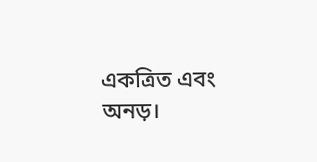একত্রিত এবং অনড়।